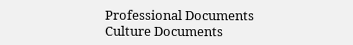Professional Documents
Culture Documents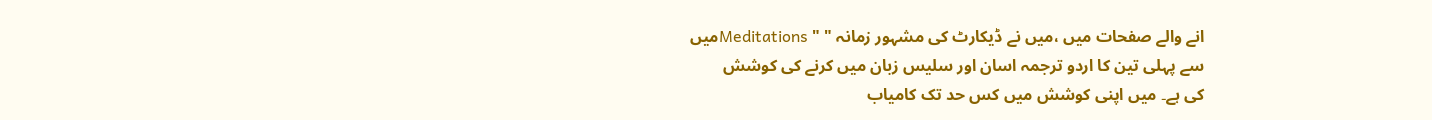انے والے صفحات میں ،میں نے ڈیکارٹ کی مشہور زمانہ " " Meditationsمیں
سے پہلی تین کا اردو ترجمہ اسان اور سلیس زبان میں کرنے کی کوشش
کی ہے۔ میں اپنی کوشش میں کس حد تک کامیاب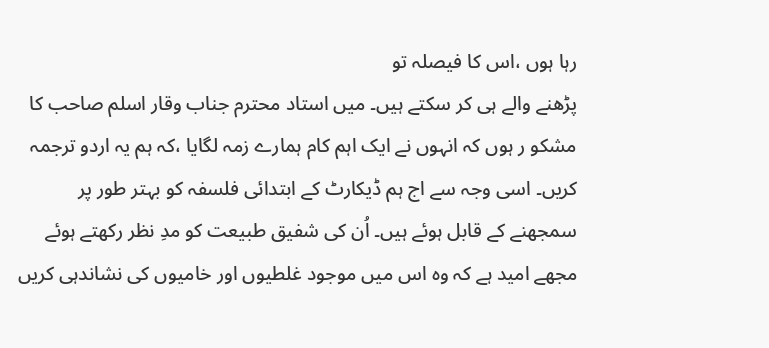رہا ہوں ،اس کا فیصلہ تو
پڑھنے والے ہی کر سکتے ہیں۔ میں استاد محترم جناب وقار اسلم صاحب کا
مشکو ر ہوں کہ انہوں نے ایک اہم کام ہمارے زمہ لگایا ،کہ ہم یہ اردو ترجمہ
کریں۔ اسی وجہ سے اج ہم ڈیکارٹ کے ابتدائی فلسفہ کو بہتر طور پر
سمجھنے کے قابل ہوئے ہیں۔ اُن کی شفیق طبیعت کو مدِ نظر رکھتے ہوئے
مجھے امید ہے کہ وہ اس میں موجود غلطیوں اور خامیوں کی نشاندہی کریں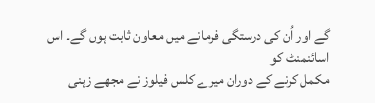گے اور اُن کی درستگی فرمانے میں معاون ثابت ہوں گے۔ اس اسائنمنٹ کو
مکمل کرنے کے دوران میرے کلس فیلوز نے مجھے زہنی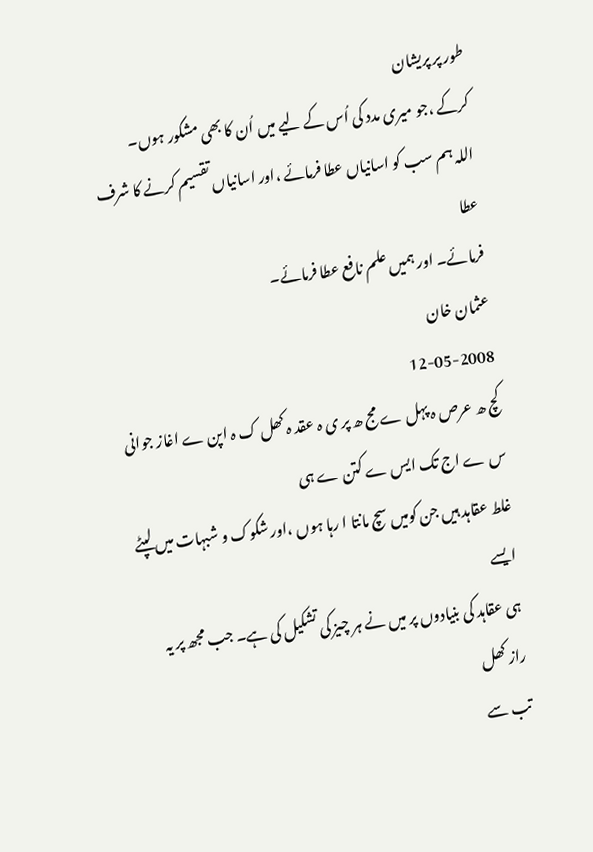طور پر پریشان
کرکے ،جو میری مدد کی اُس کے لیے میں اُن کا بھی مشکور ہوں۔
اللہ ہم سب کو اسانیاں عطا فرمائے ،اور اسانیاں تقسیم کرنے کا شرف عطا
فرمائے۔ اور ہمیں علم نافع عطا فرمائے۔
عثمان خان
12-05-2008
کچ ھ عرص ہ پہل ے مج ھ پر ی ہ عقد ہ کھل ک ہ اپن ے اغاز جوانی س ے اج تک ایس ے کتن ے ہی
غلط عقاہد ہیں جن کومیں سچ مانتا ا رہا ہوں ،اور شکوک و شبہات میں لپٹے ایسے
ہی عقاہد کی بنیادوں پر میں نے ہر چیز کی تشکیل کی ہے۔ جب مجھ پر یہ راز کھل
تب سے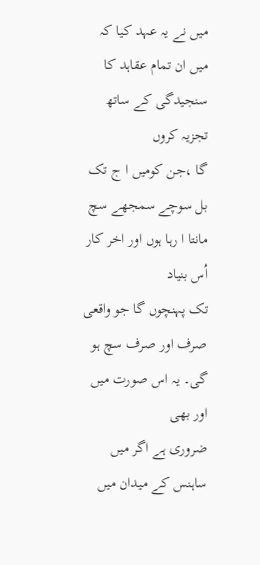میں نے یہ عہد کیا کہ میں ان تمام عقاہد کا سنجیدگی کے ساتھ تجزیہ کروں
گا ،جن کومیں ا ج تک بل سوچے سمجھے سچ مانتا ا رہا ہوں اور اخر کار اُس بنیاد
تک پہنچوں گا جو واقعی صرف اور صرف سچ ہو گی۔ یہ اس صورت میں اور بھی
ضروری ہے اگر میں ساہنس کے میدان میں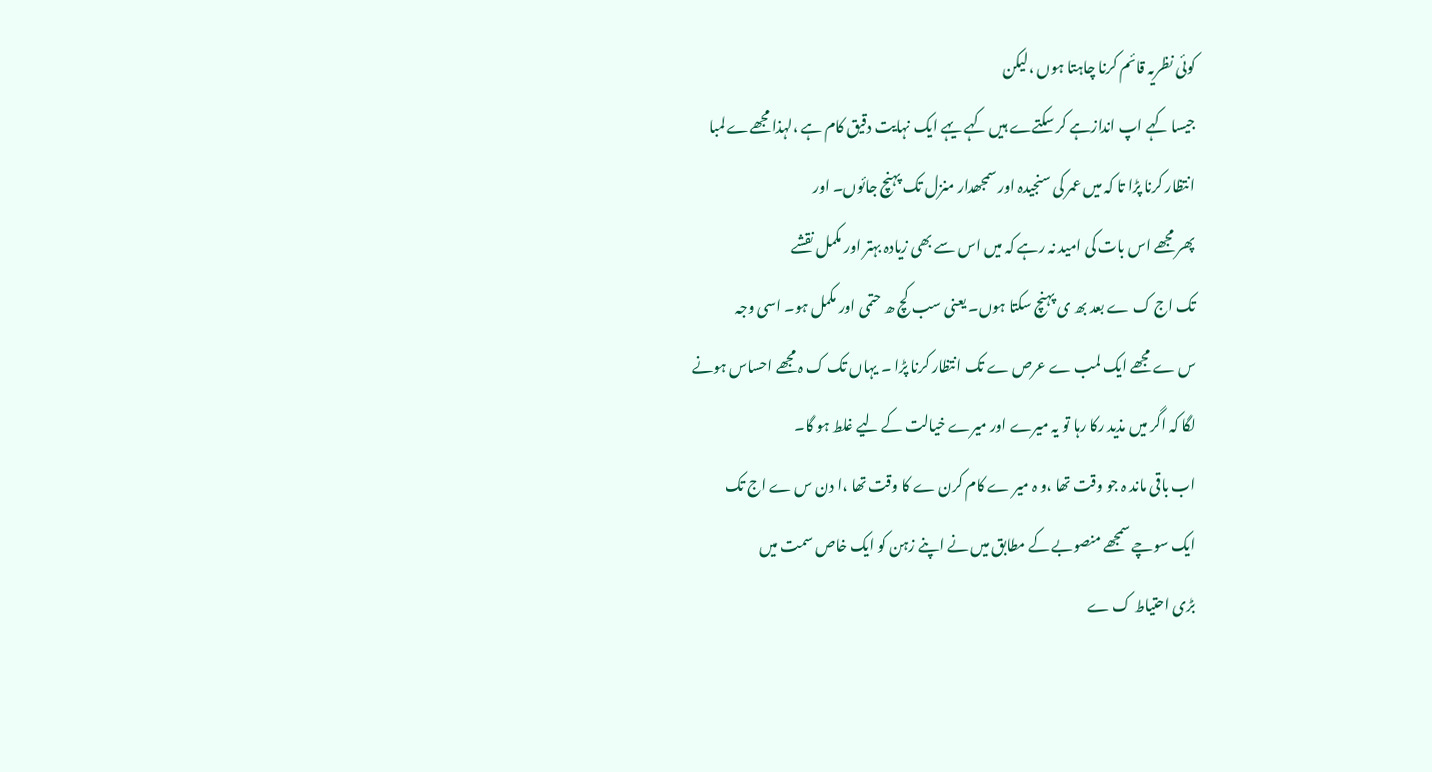کوئی نظریہ قائم کرنا چاہتا ہوں ،لیکن
جیسا کہے اپ اندازہے کر سکتےے ہیں کہے یہے ایک نہایت دقیق کام ہے ،لہذا مجھےے لمبا
انتظار کرنا پڑا تا کہ میں عمر کی سنجیدہ اور سمجھدار منزل تک پہنچ جائوں۔ اور
پھر مجھے اس بات کی امید نہ رہے کہ میں اس سے بھی زیادہ بہتر اور مکمل نقشے
تک اج ک ے بعد بھ ی پہنچ سکتا ہوں۔ یعنی سب کچ ھ حتمی اور مکمل ہو۔ اسی وجہ
س ے مجھے ایک لمب ے عرص ے تک انتظار کرنا پڑا ۔ یہاں تک ک ہ مجھے احساس ہونے
لگا کہ اگر میں مذید رکا رہا تو یہ میرے اور میرے خیالت کے لیے غلط ہو گا۔
اب باقی ماند ہ جو وقت تھا ،و ہ میر ے کام کرن ے کا وقت تھا ،ا دن س ے اج تک
ایک سوچے سمجھے منصوبے کے مطابق میں نے اپنے زہن کو ایک خاص سمت میں
بڑی احتیاط ک ے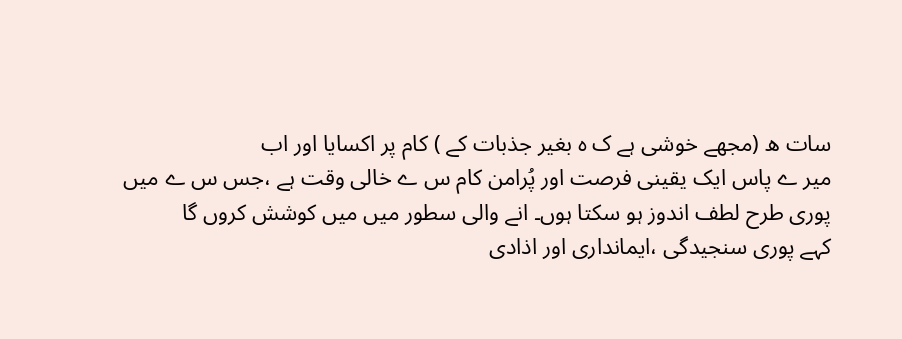سات ھ (مجھے خوشی ہے ک ہ بغیر جذبات کے ) کام پر اکسایا اور اب
میر ے پاس ایک یقینی فرصت اور پُرامن کام س ے خالی وقت ہے ،جس س ے میں
پوری طرح لطف اندوز ہو سکتا ہوں۔ انے والی سطور میں میں کوشش کروں گا
کہے پوری سنجیدگی ،ایمانداری اور اذادی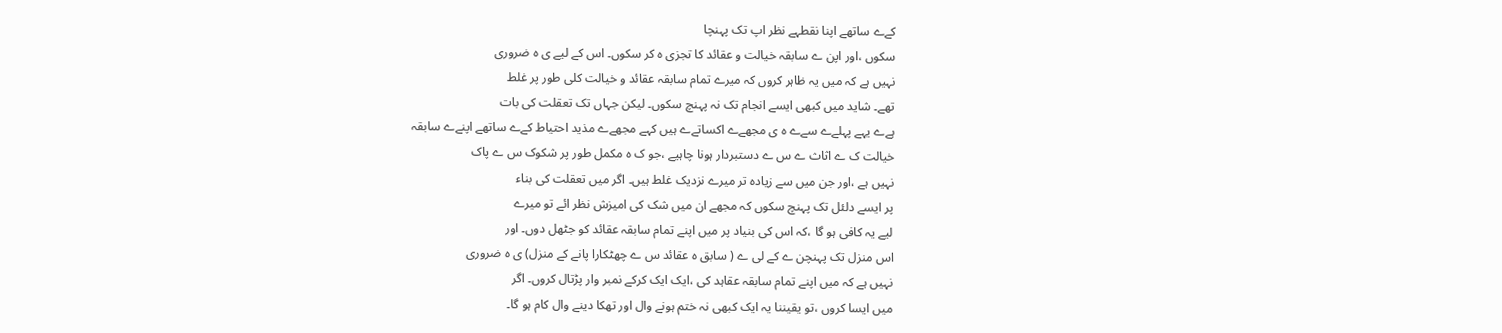کےے ساتھے اپنا نقطہے نظر اپ تک پہنچا
سکوں ،اور اپن ے سابقہ خیالت و عقائد کا تجزی ہ کر سکوں۔ اس کے لیے ی ہ ضروری
نہیں ہے کہ میں یہ ظاہر کروں کہ میرے تمام سابقہ عقائد و خیالت کلی طور پر غلط
تھے۔ شاید میں کبھی ایسے انجام تک نہ پہنچ سکوں۔ لیکن جہاں تک تعقلت کی بات
ہےے یہے پہلےے سےے ہ ی مجھےے اکساتےے ہیں کہے مجھےے مذید احتیاط کےے ساتھے اپنےے سابقہ
خیالت ک ے اثاث ے س ے دستبردار ہونا چاہیے ،جو ک ہ مکمل طور پر شکوک س ے پاک
نہیں ہے ،اور جن میں سے زیادہ تر میرے نزدیک غلط ہیں۔ اگر میں تعقلت کی بناء
پر ایسے دلئل تک پہنچ سکوں کہ مجھے ان میں شک کی امیزش نظر ائے تو میرے
لیے یہ کافی ہو گا ،کہ اس کی بنیاد پر میں اپنے تمام سابقہ عقائد کو جٹھل دوں۔ اور
اس منزل تک پہنچن ے کے لی ے ( سابق ہ عقائد س ے چھٹکارا پانے کے منزل) ی ہ ضروری
نہیں ہے کہ میں اپنے تمام سابقہ عقاہد کی ،ایک ایک کرکے نمبر وار پڑتال کروں۔ اگر
میں ایسا کروں ،تو یقیننا یہ ایک کبھی نہ ختم ہونے وال اور تھکا دینے وال کام ہو گا۔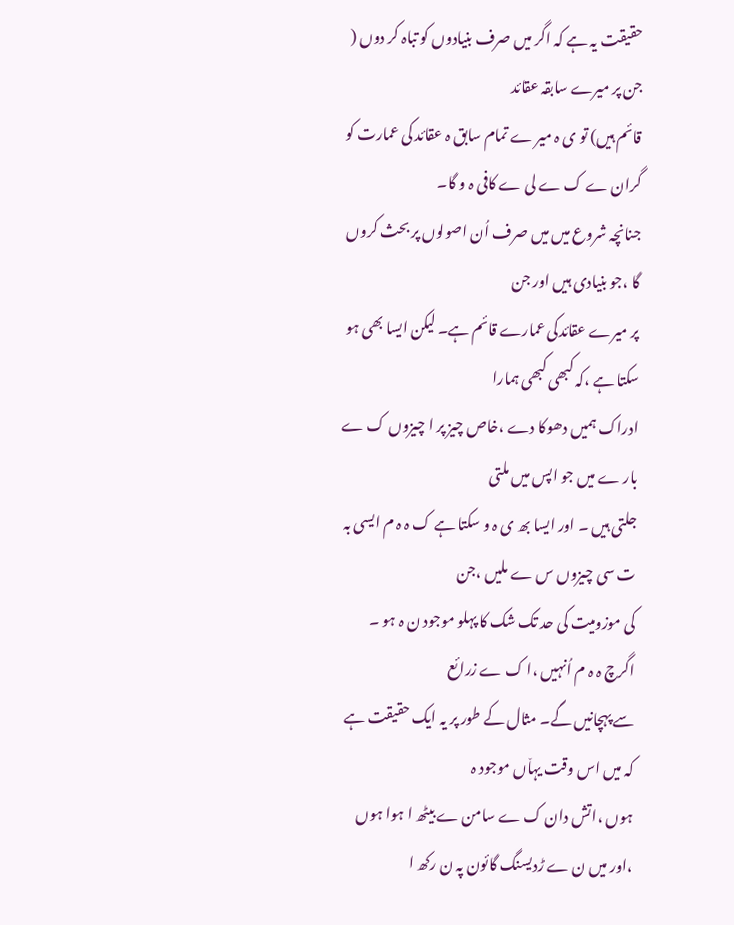حقیقت یہ ہے کہ اگر میں صرف بنیادوں کو تباہ کر دوں ( جن پر میرے سابقہ عقائد
قائم ہیں) تو ی ہ میر ے تمام سابق ہ عقائد کی عمارت کو گران ے ک ے لی ے کافی ہ و گا۔
جنانچہ شروع میں میں صرف اُن اصولوں پر بحث کروں گا ،جو بنیادی ہیں اور جن
پر میرے عقائدکی عمارے قائم ہے۔ لیکن ایسا بھی ہو سکتا ہے ،کہ کبھی کبھی ہمارا
ادراک ہمیں دھوکا دے ،خاص چیز پر ا چیزوں ک ے بار ے میں جو اپس میں ملتی
جلتی ہیں ۔ اور ایسا بھ ی ہ و سکتا ہے ک ہ ہ م ایسی بہ ت سی چیزوں س ے ملیں ،جن
کی موزومیت کی حد تک شک کا پہلو موجود ن ہ ہو ۔ اگرچ ہ ہ م اُنہیں ،ا ک ے زرائع
سے پہچانیں گے۔ مثال کے طور پر یہ ایک حقیقت ہے کہ میں اس وقت یہا٘ں موجود ہ
ہوں ،اتش دان ک ے سامن ے بیٹھ ا ہوا ہوں ،اور میں ن ے ڑدیسنگ گائون پہ ن رکھ ا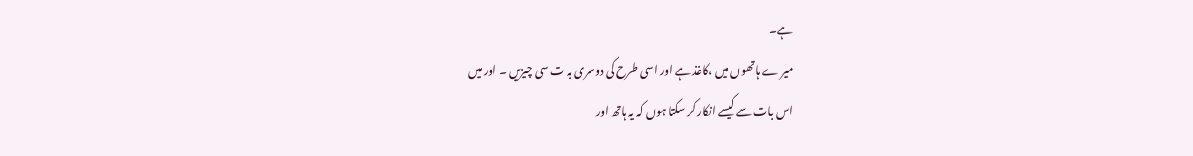ہے۔
میر ے ہاتھوں میں ،کاغذ ہے اور اسی طرح کی دوسری بہ ت سی چیزیں ۔ اور میں
اس بات سے کیسے انکار کر سکتا ہوں کہ یہ ہاتھ اور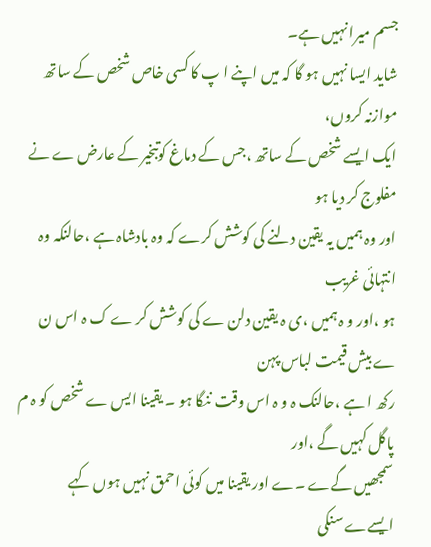جسم میرا نہیں ہے۔
شاید ایسا نہیں ہو گا کہ میں اپنے ا پ کا کسی خاص شخص کے ساتھ موازنہ کروں،
ایک ایسے شخص کے ساتھ ،جس کے دماغ کوتبخیر کے عارض ے نے مفلوج کر دیا ہو
اور وہ ہمیں یہ یقین دلنے کی کوشش کرے کہ وہ بادشاہ ہے ،حالنکہ وہ انتہائی غریب
ہو ،اور و ہ ہمیں ،ی ہ یقین دلن ے کی کوشش کر ے ک ہ اس ن ے بیش قیمت لباس پہن
رکھ ا ہے ،حالنک ہ و ہ اس وقت ننگا ہو ۔ یقینا ایس ے شخص کو ہ م پاگل کہیں گے ،اور
سمجھیں گےے ۔ے اور یقینا میں کوئی احمق نہیں ہوں کہے ایسےے سنکی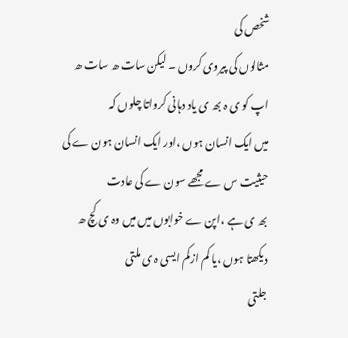شخص کی
مثالوں کی پیروی کروں ۔ لیکن سات ھ سات ھ اپ کو ی ہ بھ ی یاد دہانی کرواتا چلوں کہ
میں ایک انسان ہوں ،اور ایک انسان ہون ے کی حیثیت س ے مجھے سون ے کی عادت
بھ ی ہے ،اپن ے خوابوں میں میں وہ ی کچ ھ دیکھتا ہوں ،یا کم ازکم ایسی ہ ی ملتی
جلتی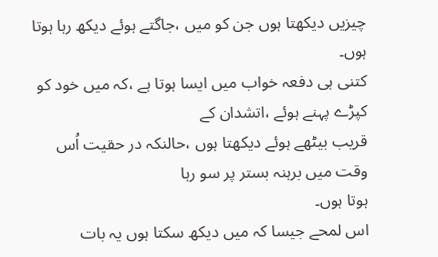چیزیں دیکھتا ہوں جن کو میں ،جاگتے ہوئے دیکھ رہا ہوتا ہوں۔
کتنی ہی دفعہ خواب میں ایسا ہوتا ہے ،کہ میں خود کو کپڑے پہنے ہوئے ،اتشدان کے
قریب بیٹھے ہوئے دیکھتا ہوں ،حالنکہ در حقیت اُس وقت میں برہنہ بستر پر سو رہا
ہوتا ہوں۔
اس لمحے جیسا کہ میں دیکھ سکتا ہوں یہ بات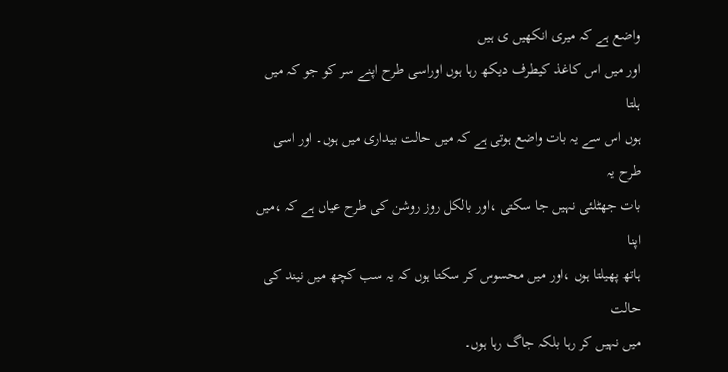واضع ہے کہ میری انکھیں ی ہیں
اور میں اس کاغذ کیطرف دیکھ رہا ہوں اوراسی طرح اپنے سر کو جو کہ میں ہلتا
ہوں اس سے یہ بات واضع ہوتی ہے کہ میں حالت بیداری میں ہوں۔ اور اسی طرح یہ
بات جھٹلئی نہیں جا سکتی ،اور بالکل روز روشن کی طرح عیاں ہے کہ ،میں اپنا
ہاتھ پھیلتا ہوں ،اور میں محسوس کر سکتا ہوں کہ یہ سب کچھ میں نیند کی حالت
میں نہیں کر رہا بلکہ جاگ رہا ہوں۔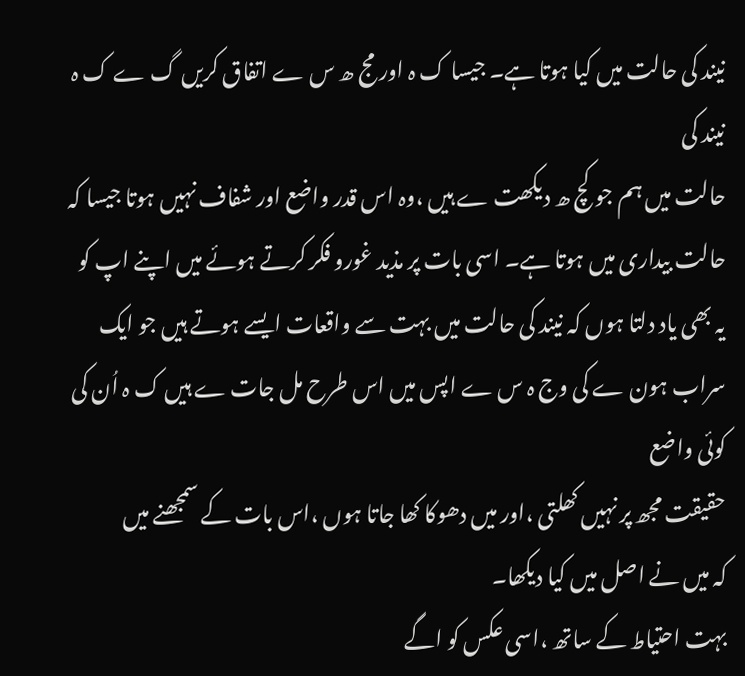نیند کی حالت میں کیا ہوتا ہے۔ جیسا ک ہ اور مج ھ س ے اتفاق کریں گ ے ک ہ نیند کی
حالت میں ہم جو کچ ھ دیکھت ے ہیں ،وہ اس قدر واضع اور شفاف نہیں ہوتا جیسا کہ
حالت بیداری میں ہوتا ہے۔ اسی بات پر مذید غورو فکر کرتے ہوئے میں اپنے اپ کو
یہ بھی یاد دلتا ہوں کہ نیند کی حالت میں بہت سے واقعات ایسے ہوتے ہیں جو ایک
سراب ہون ے کی وج ہ س ے اپس میں اس طرح مل جات ے ہیں ک ہ اُن کی کوئی واضع
حقیقت مجھ پر نہیں کھلتی ،اور میں دھوکا کھا جاتا ہوں ،اس بات کے سمجھنے میں
کہ میں نے اصل میں کیا دیکھا۔
بہت احتیاط کے ساتھ ،اسی عکس کو اگے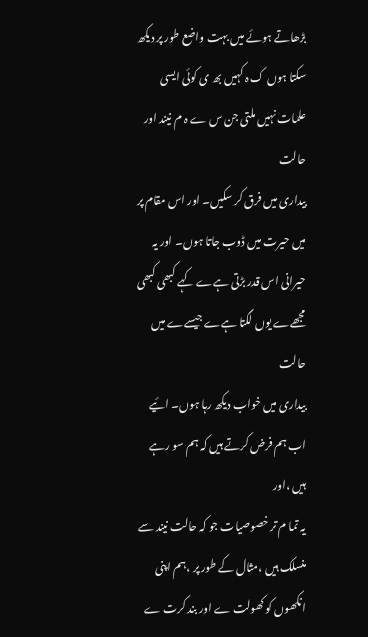بڑھاتے ہوئے میں بہت واضع طور پر دیکھ
سکتا ہوں ک ہ کہیں بھ ی کوئی ایسی علمات نہیں ملتی جن س ے ہ م نیند اور حالت
بیداری میں فرق کر سکیں۔ اور اس مقام پر میں حیرت میں ڈوب جاتا ہوں۔ اور یہ
حیرانی اس قدر بڑتی ہےے کہے کبھی کبھی مجھےے یوں لگتا ہےے جیسےے میں حالت
بیداری میں خواب دیکھ رہا ہوں۔ ائیے اب ہم فرض کرتے ہیں کہ ہم سو رہے ہیں ،اور
یہ تما م تر خصوصیات جو کہ حالت نیند سے منسلک ہیں ،مثال کے طور پر ،ہم اپنی
انکھوں کو کھولت ے اور بند کرت ے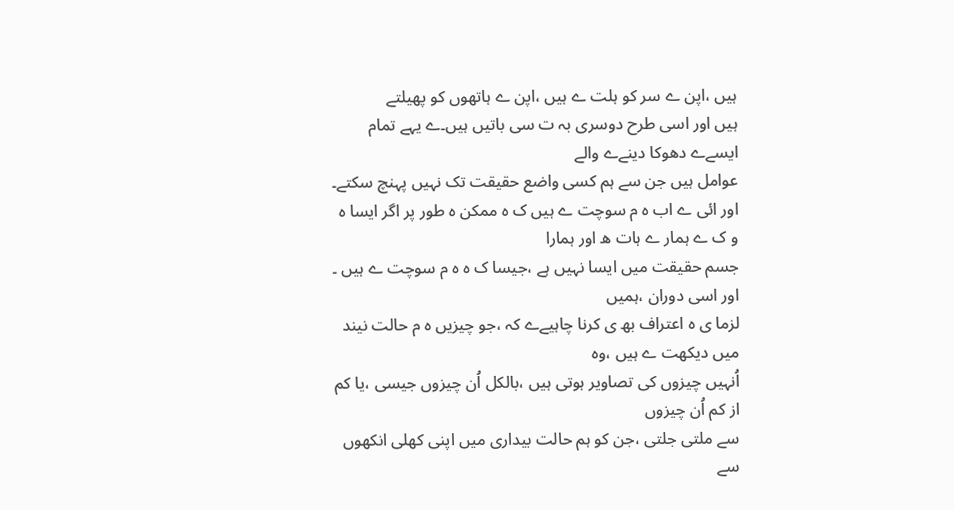ہیں ،اپن ے سر کو ہلت ے ہیں ،اپن ے ہاتھوں کو پھیلتے
ہیں اور اسی طرح دوسری بہ ت سی باتیں ہیں۔ے یہے تمام ایسےے دھوکا دینےے والے
عوامل ہیں جن سے ہم کسی واضع حقیقت تک نہیں پہنچ سکتے۔
اور ائی ے اب ہ م سوچت ے ہیں ک ہ ممکن ہ طور پر اگر ایسا ہ و ک ے ہمار ے ہات ھ اور ہمارا
جسم حقیقت میں ایسا نہیں ہے ،جیسا ک ہ ہ م سوچت ے ہیں ۔ اور اسی دوران ،ہمیں
لزما ی ہ اعتراف بھ ی کرنا چاہیےے کہ ،جو چیزیں ہ م حالت نیند میں دیکھت ے ہیں ،وہ
اُنہیں چیزوں کی تصاویر ہوتی ہیں ،بالکل اُن چیزوں جیسی ،یا کم از کم اُن چیزوں
سے ملتی جلتی ،جن کو ہم حالت بیداری میں اپنی کھلی انکھوں سے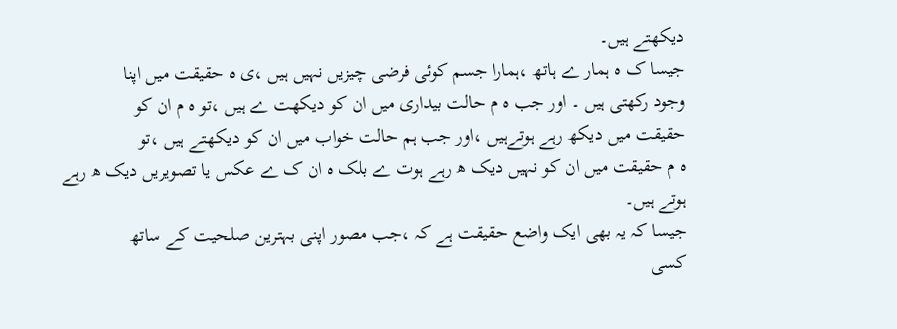دیکھتے ہیں۔
جیسا ک ہ ہمار ے ہاتھ ،ہمارا جسم کوئی فرضی چیزیں نہیں ہیں ،ی ہ حقیقت میں اپنا
وجود رکھتی ہیں ۔ اور جب ہ م حالت بیداری میں ان کو دیکھت ے ہیں ،تو ہ م ان کو
حقیقت میں دیکھ رہے ہوتےہیں ،اور جب ہم حالت خواب میں ان کو دیکھتے ہیں ،تو
ہ م حقیقت میں ان کو نہیں دیک ھ رہے ہوت ے بلک ہ ان ک ے عکس یا تصویریں دیک ھ رہے
ہوتے ہیں۔
جیسا کہ یہ بھی ایک واضع حقیقت ہے کہ ،جب مصور اپنی بہترین صلحیت کے ساتھ
کسی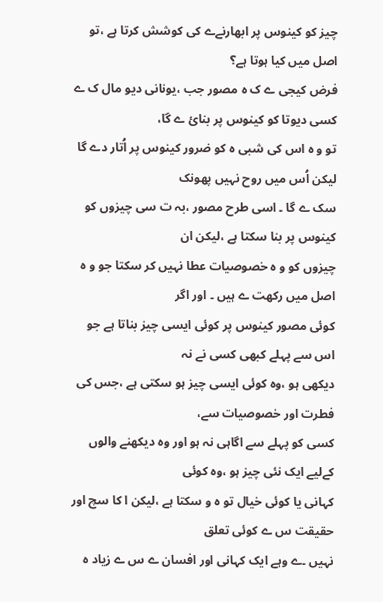چیز کو کینوس پر ابھارنےے کی کوشش کرتا ہے ،تو اصل میں کیا ہوتا ہے؟
فرض کیجی ے ک ہ مصور جب ،یونانی دیو مال ک ے کسی دیوتا کو کینوس پر بنائ ے گا،
تو و ہ اس کی شبی ہ کو ضرور کینوس پر اُتار دے گا لیکن اُس میں روح نہیں پھونک
سک ے گا ۔ اسی طرح مصور ،بہ ت سی چیزوں کو کینوس پر بنا سکتا ہے ،لیکن ان
چیزوں کو و ہ خصوصیات عطا نہیں کر سکتا جو و ہ اصل میں رکھت ے ہیں ۔ اور اگر
کوئی مصور کینوس پر کوئی ایسی چیز بناتا ہے جو اس سے پہلے کبھی کسی نے نہ
دیکھی ہو ،وہ کوئی ایسی چیز ہو سکتی ہے ،جس کی فطرت اور خصوصیات سے،
کسی کو پہلے سے اگاہی نہ ہو اور وہ دیکھنے والوں کےلیے ایک نئی چیز ہو ،وہ کوئی
کہانی یا کوئی خیال تو ہ و سکتا ہے ،لیکن ا کا سچ اور حقیقت س ے کوئی تعلق
نہیں ۔ے وہے ایک کہانی اور افسان ے س ے زیاد ہ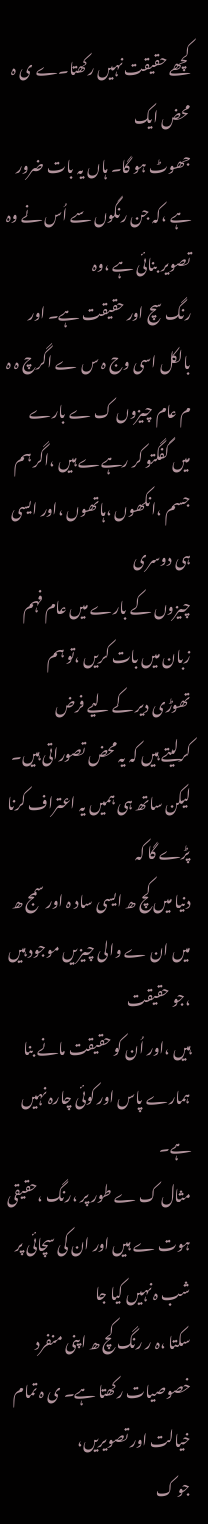کچھے حقیقت نہیں رکھتا۔ے ی ہ محض ایک
جھوٹ ہو گا۔ ہاں یہ بات ضرور ہے ،کہ جن رنگوں سے اُس نے وہ تصویر بنائی ہے ،وہ
رنگ سچ اور حقیقت ہے۔ اور بالکل اسی وج ہ س ے اگرچ ہ ہ م عام چیزوں ک ے بارے
میں گفگتو کر رہےے ہیں ،اگر ہم جسم ،انکھوں ،ہاتھوں ،اور ایسی ہی دوسری
چیزوں کے بارے میں عام فہم زبان میں بات کریں ،تو ہم تھوڑی دیر کے لیے فرض
کرلیتے ہیں کہ یہ محض تصوراتی ہیں۔ لیکن ساتھ ہی ہمیں یہ اعتراف کرنا پڑے گا کہ
دنیا میں کچ ھ ایسی ساد ہ اور سمج ھ میں ان ے والی چیزیں موجود ہیں ،جو حقیقت
ہیں ،اور اُن کو حقیقت مانے بنا ہمارے پاس اور کوئی چارہ نہیں ہے۔
مثال ک ے طور پر ،رنگ ،حقیقی ہوت ے ہیں اور ان کی سچائی پر شب ہ نہیں کیا جا
سکتا ،ہ ر رنگ کچ ھ اپنی منفرد خصوصیات رکھتا ہے۔ ی ہ تمام خیالت اور تصویریں،
جو ک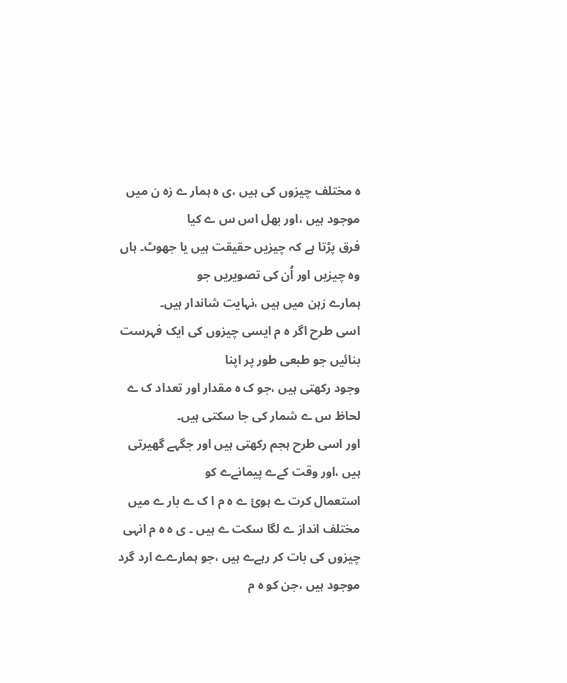ہ مختلف چیزوں کی ہیں ،ی ہ ہمار ے زہ ن میں موجود ہیں ،اور بھل اس س ے کیا
فرق پڑتا ہے کہ چیزیں حقیقت ہیں یا جھوٹ۔ ہاں وہ چیزیں اور اُن کی تصویریں جو
ہمارے زہن میں ہیں ،نہایت شاندار ہیں۔
اسی طرح اگر ہ م ایسی چیزوں کی ایک فہرست بنائیں جو طبعی طور پر اپنا
وجود رکھتی ہیں ،جو ک ہ مقدار اور تعداد ک ے لحاظ س ے شمار کی جا سکتی ہیں۔
اور اسی طرح ہجم رکھتی ہیں اور جگہے گھیرتی ہیں ،اور وقت کےے پیمانےے کو
استعمال کرت ے ہوئ ے ہ م ا ک ے بار ے میں مختلف انداز ے لگا سکت ے ہیں ۔ ی ہ ہ م انہی
چیزوں کی بات کر رہےے ہیں ،جو ہمارےے ارد گرد موجود ہیں ،جن کو ہ م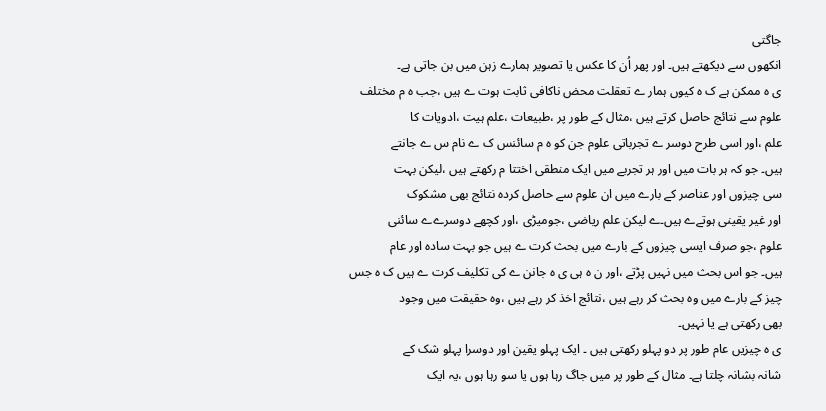جاگتی
انکھوں سے دیکھتے ہیں۔ اور پھر اُن کا عکس یا تصویر ہمارے زہن میں بن جاتی ہے۔
ی ہ ممکن ہے ک ہ کیوں ہمار ے تعقلت محض ناکافی ثابت ہوت ے ہیں ،جب ہ م مختلف
علوم سے نتائج حاصل کرتے ہیں ،مثال کے طور پر ،طبیعات ،علم ہیت ،ادویات کا
علم ،اور اسی طرح دوسر ے تجرباتی علوم جن کو ہ م سائنس ک ے نام س ے جانتے
ہیں۔ جو کہ ہر بات میں اور ہر تجربے میں ایک منطقی اختتا م رکھتے ہیں ،لیکن بہت
سی چیزوں اور عناصر کے بارے میں ان علوم سے حاصل کردہ نتائج بھی مشکوک
اور غیر یقینی ہوتےے ہیں۔ے لیکن علم ریاضی ،جومیڑی ،اور کچھے دوسرےے سائنی
علوم ،جو صرف ایسی چیزوں کے بارے میں بحث کرت ے ہیں جو بہت سادہ اور عام
ہیں۔ جو اس بحث میں نہیں پڑتے ،اور ن ہ ہی ی ہ جانن ے کی تکلیف کرت ے ہیں ک ہ جس
چیز کے بارے میں وہ بحث کر رہے ہیں ،نتائج اخذ کر رہے ہیں ،وہ حقیقت میں وجود
بھی رکھتی ہے یا نہیں۔
ی ہ چیزیں عام طور پر دو پہلو رکھتی ہیں ۔ ایک پہلو یقین اور دوسرا پہلو شک کے
شانہ بشانہ چلتا ہے۔ مثال کے طور پر میں جاگ رہا ہوں یا سو رہا ہوں ،یہ ایک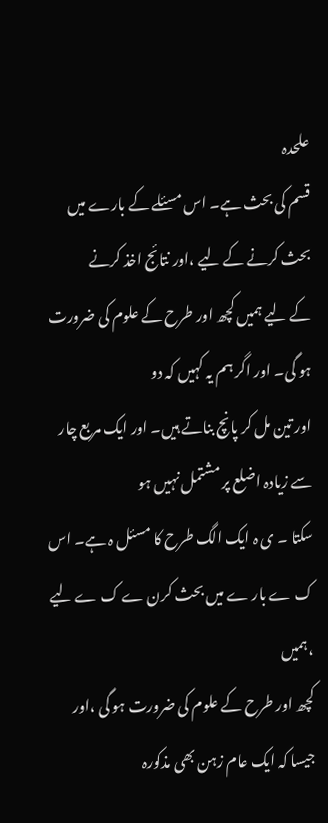علحدہ
قسم کی بحث ہے۔ اس مسئلے کے بارے میں بحث کرنے کے لیے ،اور نتائج اخذ کرنے
کے لیے ہمیں کچھ اور طرح کے علوم کی ضرورت ہو گی۔ اور اگر ہم یہ کہیں کہ دو
اور تین مل کر پانچ بناتے ہیں۔ اور ایک مربع چار سے زیادہ اضلع پر مشتمل نہیں ہو
سکتا ۔ ی ہ ایک الگ طرح کا مسئل ہ ہے۔ اس ک ے بار ے میں بحث کرن ے ک ے لیے ،ہمیں
کچھ اور طرح کے علوم کی ضرورت ہو گی ،اور جیسا کہ ایک عام زہن بھی مذکورہ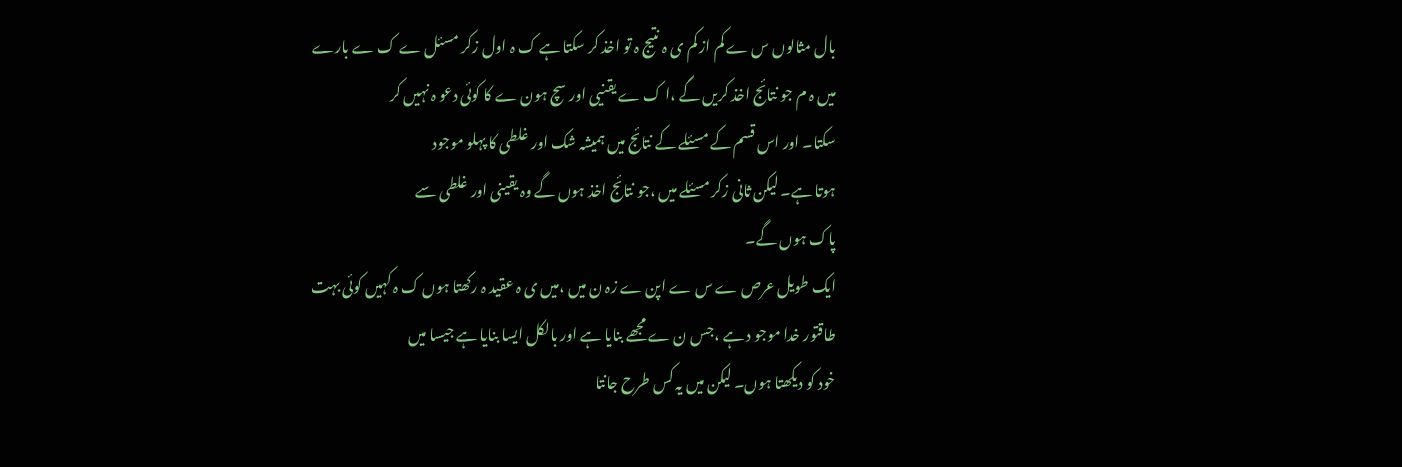بال مثالوں س ے کم از کم ی ہ نتیج ہ تو اخذ کر سکتا ہے ک ہ اول زکر مسئل ے ک ے بارے
میں ہ م جو نتائج اخذ کریں گے ،ا ک ے یقنیی اور سچ ہون ے کا کوئی دعو ہ نہیں کر
سکتا۔ اور اس قسم کے مسئلے کے نتائج میں ہمیشہ شک اور غلطی کا پہلو موجود
ہوتا ہے۔ لیکن ثانی زکر مسئلے میں ،جو نتائج اخذ ہوں گے وہ یقینی اور غلطی سے
پاک ہوں گے۔
ایک طویل عرص ے س ے اپن ے زہ ن میں ،میں ی ہ عقید ہ رکھتا ہوں ک ہ کہیں کوئی بہت
طاقتور خدا موجو د ہے ،جس ن ے مجھے بنایا ہے اور بالکل ایسا بنایا ہے جیسا میں
خود کو دیکھتا ہوں۔ لیکن میں یہ کس طرح جانتا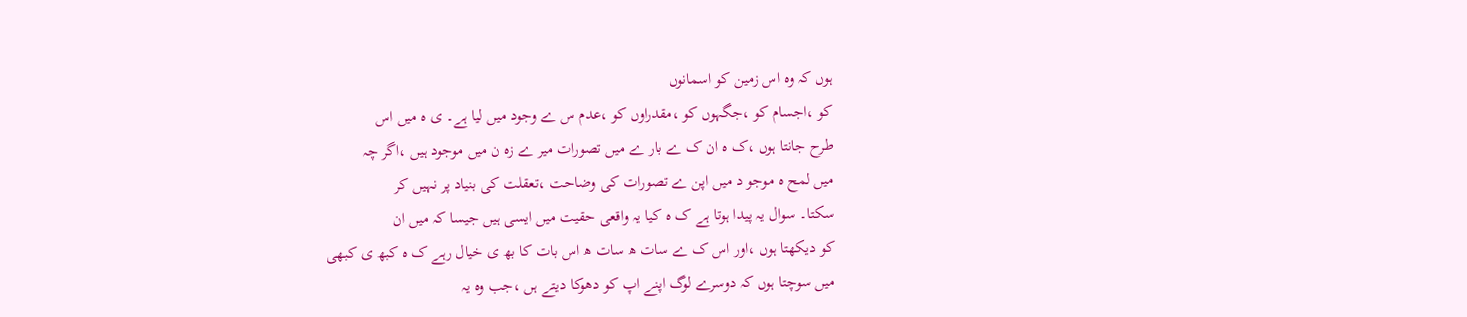ہوں کہ وہ اس زمین کو اسمانوں
کو ،اجسام کو ،جگہوں کو ،مقدراوں کو ،عدم س ے وجود میں لیا ہے۔ ی ہ میں اس
طرح جانتا ہوں ،ک ہ ان ک ے بار ے میں تصورات میر ے زہ ن میں موجود ہیں ،اگر چہ
میں لمح ہ موجو د میں اپن ے تصورات کی وضاحت ،تعقلت کی بنیاد پر نہیں کر
سکتا۔ سوال یہ پیدا ہوتا ہے ک ہ کیا یہ واقعی حقیت میں ایسی ہیں جیسا کہ میں ان
کو دیکھتا ہوں ،اور اس ک ے سات ھ سات ھ اس بات کا بھ ی خیال رہے ک ہ کبھ ی کبھی
میں سوچتا ہوں کہ دوسرے لوگ اپنے اپ کو دھوکا دیتے ہں ،جب وہ یہ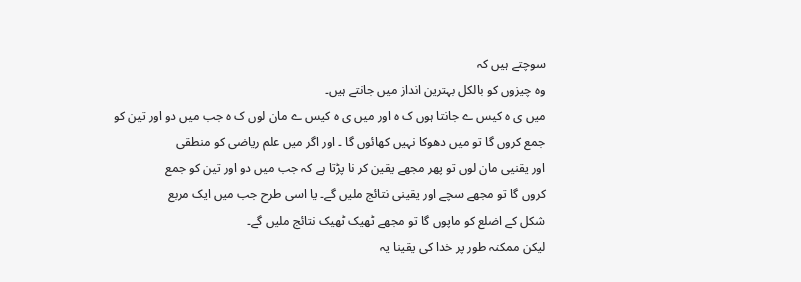سوچتے ہیں کہ
وہ چیزوں کو بالکل بہترین انداز میں جانتے ہیں۔
میں ی ہ کیس ے جانتا ہوں ک ہ اور میں ی ہ کیس ے مان لوں ک ہ جب میں دو اور تین کو
جمع کروں گا تو میں دھوکا نہیں کھائوں گا ۔ اور اگر میں علم ریاضی کو منطقی
اور یقنیی مان لوں تو پھر مجھے یقین کر نا پڑتا ہے کہ جب میں دو اور تین کو جمع
کروں گا تو مجھے سچے اور یقینی نتائج ملیں گے۔ یا اسی طرح جب میں ایک مربع
شکل کے اضلع کو ماپوں گا تو مجھے ٹھیک ٹھیک نتائج ملیں گے۔
لیکن ممکنہ طور پر خدا کی یقینا یہ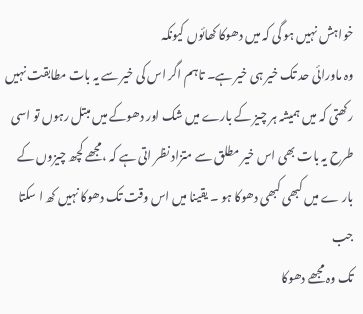خواہش نہیں ہو گی کہ میں دھوکا کھائوں کیونکہ
وہ ماورائی حد تک خیر ہی خیر ہے۔ تاہم اگر اس کی خیر سے یہ بات مطابقت نہیں
رکھتی کہ میں ہمیشہ ہر چیز کے بارے میں شک اور دھوکے میں مبتل رہوں تو اسی
طرح یہ بات بھی اس خیر مطلق سے متزاد نظر اتی ہے کہ ،مجھے کچھ چیزوں کے
بار ے میں کبھی کبھی دھوکا ہو ۔ یقینا میں اس وقت تک دھوکا نہیں کھ ا سکتا جب
تک وہ مجھے دھوکا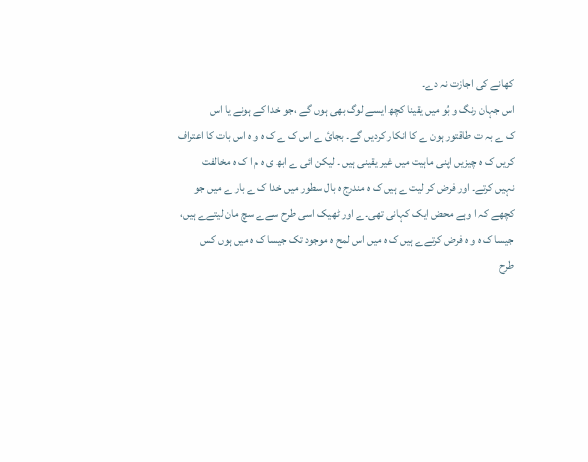کھانے کی اجازت نہ دے۔
اس جہان رنگ و بُو میں یقینا کچھ ایسے لوگ بھی ہوں گے ،جو خدا کے ہونے یا اس
ک ے بہ ت طاقتور ہون ے کا انکار کردیں گے۔ بجائ ے اس ک ے ک ہ و ہ اس بات کا اعتراف
کریں ک ہ چیزیں اپنی ماہیت میں غیر یقینی ہیں ۔ لیکن ائی ے ابھ ی ہ م ا ک ہ مخالفت
نہیں کرتے۔ اور فرض کر لیت ے ہیں ک ہ مندرج ہ بال سطور میں خدا ک ے بار ے میں جو
کچھے کہ ا وہے محض ایک کہانی تھی۔ے اور ٹھیک اسی طرح سےے سچ مان لیتےے ہیں،
جیسا ک ہ و ہ فرض کرتےے ہیں ک ہ میں اس لمح ہ موجود تک جیسا ک ہ میں ہوں کس
طرح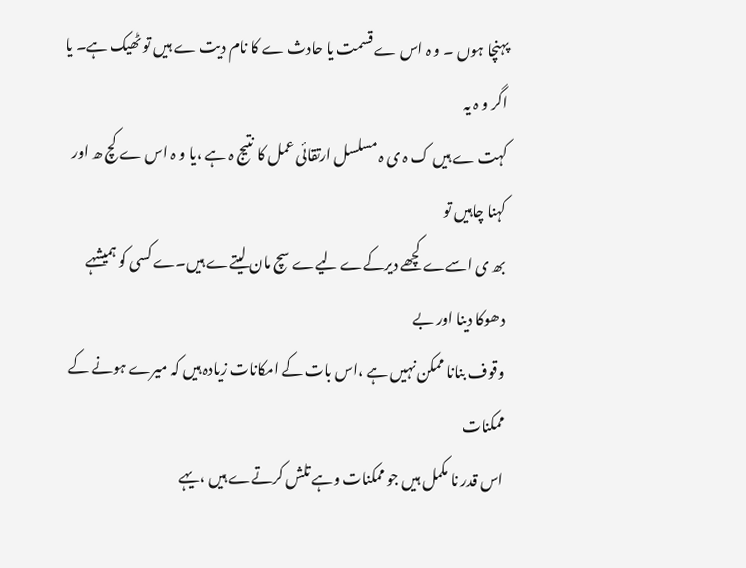پہنچا ہوں ۔ و ہ اس ے قسمت یا حادث ے کا نام دیت ے ہیں تو ٹھیک ہے۔ یا اگر و ہ یہ
کہت ے ہیں ک ہ ی ہ مسلسل ارتقائی عمل کا نتیج ہ ہے ،یا و ہ اس ے کچ ھ اور کہنا چاہیں تو
بھ ی اسےے کچھے دیرکےے لیےے سچ مان لیتےے ہیں۔ے کسی کو ہمیشہے دھوکا دینا اور بے
وقوف بنانا ممکن نہیں ہے ،اس بات کے امکانات زیادہ ہیں کہ میرے ہونے کے ممکنات
اس قدر نا مکمل ہیں جو ممکنات وہے تلش کرتےے ہیں ،یہے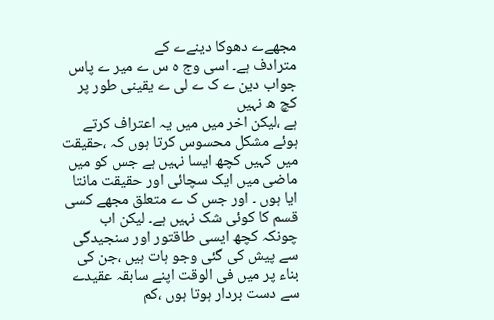مجھےے دھوکا دینےے کے
مترادف ہے۔ اسی وج ہ س ے میر ے پاس جواب دین ے ک ے لی ے یقینی طور پر کچ ھ نہیں
ہے ،لیکن اخر میں میں یہ اعتراف کرتے ہوئے مشکل محسوس کرتا ہوں کہ ،حقیقت
میں کہیں کچھ ایسا نہیں ہے جس کو میں ماضی میں ایک سچائی اور حقیقت مانتا
ایا ہوں ۔ اور جس ک ے متعلق مجھے کسی قسم کا کوئی شک نہیں ہے۔ لیکن اب
چونکہ کچھ ایسی طاقتور اور سنجیدگی سے پیش کی گئی وجو ہات ہیں ،جن کی
بناء پر میں فی الوقت اپنے سابقہ عقیدے سے دست بردار ہوتا ہوں ،کم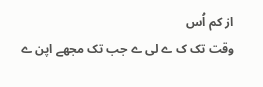از کم اُس
وقت تک ک ے لی ے جب تک مجھے اپن ے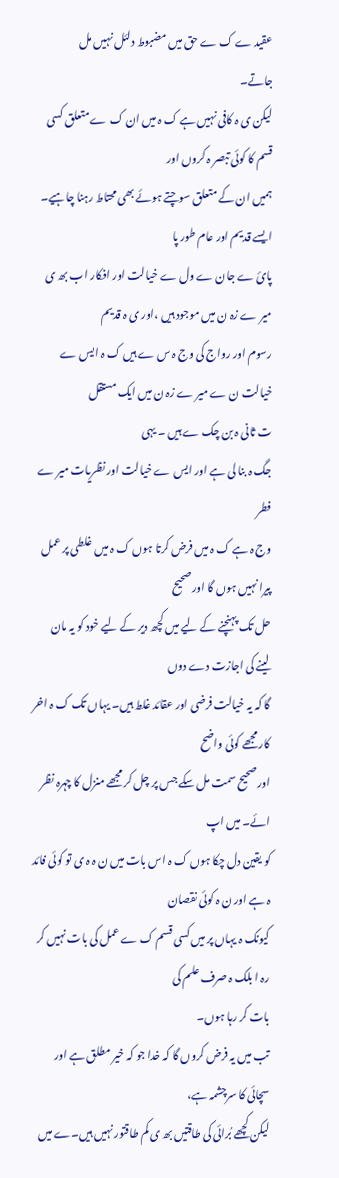عقید ے ک ے حق میں مضبوط دلئل نہیں مل
جاتے۔
لیکن ی ہ کافی نہیں ہے ک ہ میں ان ک ے متعلق کسی قسم کا کوئی تبصر ہ کروں اور
ہمیں ان کے متعلق سوچتے ہوئے بھی محتاط رہنا چاہیے۔ ایسے قدیم اور عام طور پا
پائ ے جان ے ول ے خیالت اور افکار اب بھ ی میر ے زہ ن میں موجود ہیں ،اور ی ہ قدیم
رسوم اور رواج کی وج ہ س ے ہیں ک ہ ایس ے خیالت ن ے میر ے زہ ن میں ایک مستقل
ت ثانی ہ بن چک ے ہیں ۔ یہی
جگ ہ بنا لی ہے اور ایس ے خیالت اور نظریات میر ے فطر
وج ہ ہے ک ہ میں فرض کرتا ہوں ک ہ میں غلطی پر عمل پیرا نہیں ہوں گا اور صحیح
حل تک پہنچنے کے لیے میں کچھ دیر کے لیے خود کو یہ مان لینے کی اجازت دے دوں
گا کہ یہ خیالت فرضی اور عقائد غلط ہیں۔ یہاں تک ک ہ اخر کار مجھے کوئی واضح
اور صحیح سمت مل سکے جس پر چل کر مجھے منزل کا چہرہ نظر ائے۔ میں اپ
کو یقین دل چکا ہوں ک ہ اس بات میں ن ہ ہ ی تو کوئی فائد ہ ہے اور ن ہ کوئی نقصان
کیونک ہ یہاں پر میں کسی قسم ک ے عمل کی بات نہیں کر رہ ا بلک ہ صرف علم کی
بات کر رہا ہوں۔
تب میں یہ فرض کروں گا کہ خدا جو کہ خیر مطلق ہے اور سچائی کا سرچشمہ ہے،
لیکن کچھے بُرائی کی طاقتیں بھ ی کم طاقتور نہیں ہیں۔ے میں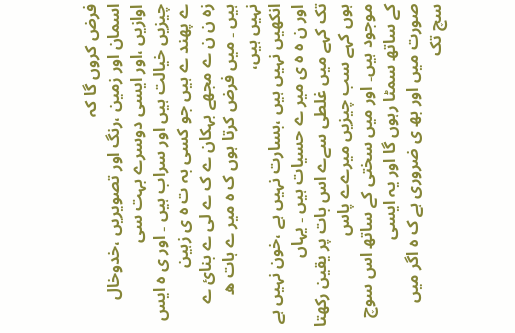فرض کروں گا کہ
اسمان اور زمین ،رنگ اور تصویریں ،خدوخال اوازیں ،اور ایسی دوسرے بہت سی
چیزیں خیالت ہیں اور سراب ہیں ۔ اور ی ہ ایس ے پھند ے ہیں جو کسی بہ ت ہ ی زہین
زہ ن ن ے مجھے بہکان ے ک ے لی ے بنائ ے ہیں ۔ میں فرض کرتا ہوں ک ہ میر ے ہات ھ نہیں ہیں،
انکھیں نہیں ہیں ،بسارت نہیں ہے ،خون نہیں ہے اور ن ہ ہ ی میر ے حسیات ہیں ۔ یہاں
تک کہے میں غلطی سےے اس بات پر یقین رکھتا ہوں کہے سب چیزیں میرےے پاس
موجود ہیں۔ اور میں سختی کے ساتھ اس سوچ کے ساتھ سمٹا رہوں گا اور یہ ایسی
صورت میں اور بھ ی ضروری ہے ک ہ اگر میں سچ تک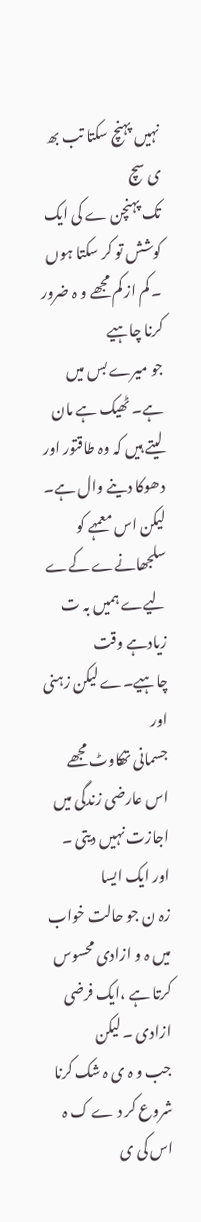نہیں پہنچ سکتا تب بھ ی سچ
تک پہنچن ے کی ایک کوشش تو کر سکتا ہوں ۔ کم از کم مجھے و ہ ضرور کرنا چاہیے
جو میرے بس میں ہے۔ ٹھیک ہے مان لیتے ہیں کہ وہ طاقتور اور دھوکا دینے وال ہے۔
لیکن اس معمہے کو سلجھانےے کےے لیےے ہمیں بہ ت زیادہے وقت چاہیے۔ے لیکن زہنی اور
جسمانی تھکاوٹ مجھے اس عارضی زندگی میں اجازت نہیں دیتی ۔ اور ایک ایسا
زہ ن جو حالت خواب میں ہ و ازادی محسوس کرتا ہے ،ایک فرضی ازادی ۔ لیکن
جب و ہ ی ہ شک کرنا شروع کر د ے ک ہ اس کی ی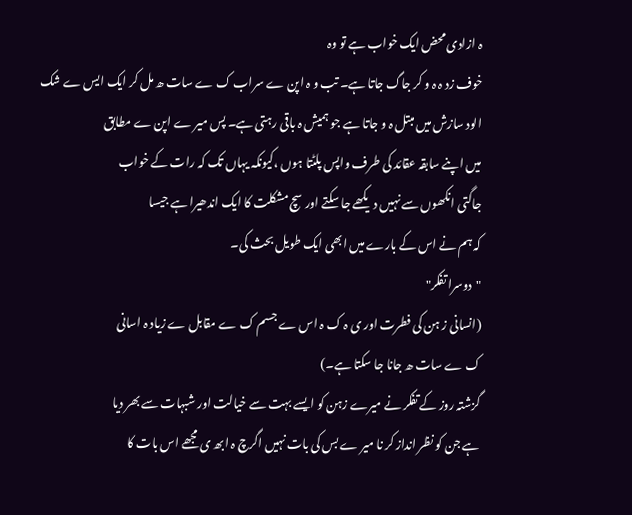ہ ازادی محض ایک خواب ہے تو وہ
خوف زد ہ ہ و کر جاگ جاتا ہے۔ تب و ہ اپن ے سراب ک ے سات ھ مل کر ایک ایس ے شک
الود سازش میں مبتل ہ و جاتا ہے جو ہمیش ہ باقی رہتی ہے۔ پس میر ے اپن ے مطابق
میں اپنے سابقہ عقائد کی طرف واپس پلٹتا ہوں ،کیونکہ یہاں تک کہ رات کے خواب
جاگتی انکھوں سے نہیں دیکھے جا سکتے اور سچ مشکلت کا ایک اندھیرا ہے جیسا
کہ ہم نے اس کے بارے میں ابھی ایک طویل بحث کی۔
"دوسرا تفکر"
(انسانی ز ہن کی فطرت اور ی ہ ک ہ اس ے جسم ک ے مقابل ے زیاد ہ اسانی
ک ے سات ھ جانا جا سکتا ہے۔)
گزشتہ روز کے تفکر نے میرے زہن کو ایسے بہت سے خیالت اور شبہات سے بھر دیا
ہے جن کو نظر انداز کر نا میر ے بس کی بات نہیں اگرچ ہ ابھ ی مجھے اس بات کا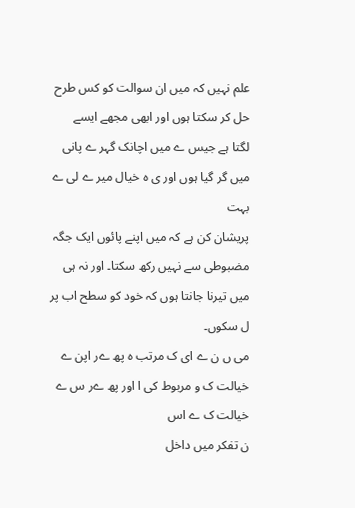علم نہیں کہ میں ان سوالت کو کس طرح حل کر سکتا ہوں اور ابھی مجھے ایسے
لگتا ہے جیس ے میں اچانک گہر ے پانی میں گر گیا ہوں اور ی ہ خیال میر ے لی ے بہت
پریشان کن ہے کہ میں اپنے پائوں ایک جگہ مضبوطی سے نہیں رکھ سکتا۔ اور نہ ہی
میں تیرنا جانتا ہوں کہ خود کو سطح اب پر ل سکوں۔
می ں ن ے ای ک مرتب ہ پھ ےر اپن ے خیالت ک و مربوط کی ا اور پھ ےر س ے خیالت ک ے اس
ن تفکر میں داخل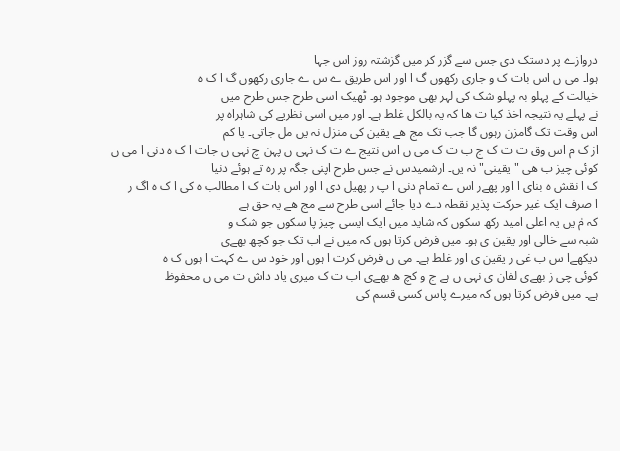دروازے پر دستک دی جس سے گزر کر میں گزشتہ روز اس جہا
ہوا۔ می ں اس بات ک و جاری رکھوں گ ا اور اس طریق ے س ے جاری رکھوں گ ا ک ہ
خیالت کے پہلو بہ پہلو شک کی لہر بھی موجود ہو۔ ٹھیک اسی طرح جس طرح میں
نے پہلے یہ نتیجہ اخذ کیا ت ھا کہ یہ بالکل غلط ہے۔ اور میں اسی نظریے کی شاہراہ پر
اس وقت تک گامزن رہوں گا جب تک مج ھے یقین کی منزل نہ یں مل جاتی۔ یا کم
از ک م اس وق ت ت ک ج ب ت ک می ں اس نتیج ے ت ک نہی ں پہن چ نہی ں جات ا ک ہ دنی ا می ں
کوئی چیز ب ھی "یقینی" نہ یں۔ ارشمیدس نے جس طرح اپنی جگہ پر رہ تے ہوئے دنیا
ک ا نقش ہ بنای ا اور پھےر اس ے تمام دنی ا پ ر پھیل دی ا اور اس بات ک ا مطالب ہ کی ا ک ہ اگ ر
ا صرف ایک غیر حرکت پذیر نقطہ دے دیا جائے اسی طرح سے مج ھے یہ حق ہے
کہ مٰ یں یہ اعلی امید رکھ سکوں کہ شاید میں ایک ایسی چیز پا سکوں جو شک و
شبہ سے خالی اور یقین ی ہو۔ میں فرض کرتا ہوں کہ میں نے اب تک جو کچھ بھےی
دیکھےا س ب غی ر یقین ی اور غلط ہے۔ می ں فرض کرت ا ہوں اور خود س ے کہت ا ہوں ک ہ
کوئی چی ز بھےی لفان ی نہی ں ہے ج و کچ ھ بھےی اب ت ک میری یاد داش ت می ں محفوظ
ہے۔ میں فرض کرتا ہوں کہ میرے پاس کسی قسم کی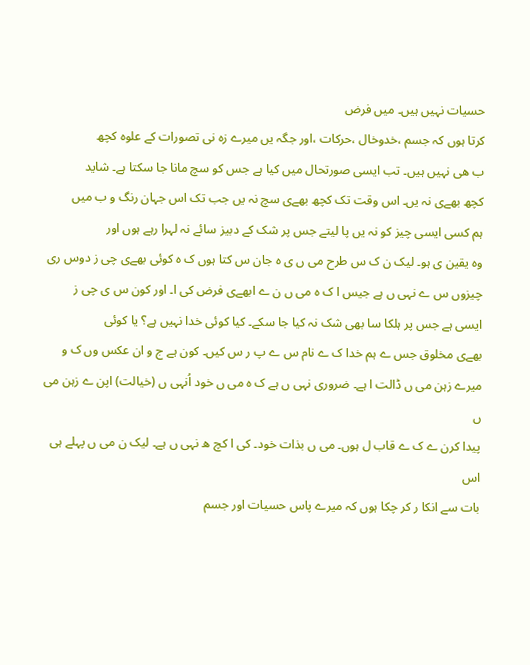حسیات نہیں ہیں۔ میں فرض
کرتا ہوں کہ جسم ،خدوخال ،حرکات ،اور جگہ یں میرے زہ نی تصورات کے علوہ کچھ
ب ھی نہیں ہیں۔ تب ایسی صورتحال میں کیا ہے جس کو سچ مانا جا سکتا ہے۔ شاید
کچھ بھےی نہ یں۔ اس وقت تک کچھ بھےی سچ نہ یں جب تک اس جہان رنگ و ب میں
ہم کسی ایسی چیز کو نہ یں پا لیتے جس پر شک کے دبیز سائے نہ لہرا رہے ہوں اور
وہ یقین ی ہو۔ لیک ن ک س طرح می ں ی ہ جان س کتا ہوں ک ہ کوئی بھےی چی ز دوس ری
چیزوں س ے نہی ں ہے جیس ا ک ہ می ں ن ے ابھےی فرض کی ا۔ اور کون س ی چی ز
ایسی ہے جس پر ہلکا سا بھی شک نہ کیا جا سکے۔ کیا کوئی خدا نہیں ہے؟ یا کوئی
بھےی مخلوق جس ے ہم خدا ک ے نام س ے پ ر س کیں۔ کون ہے ج و ان عکس وں ک و
میرے زہن می ں ڈالت ا ہے۔ ضروری نہی ں ہے ک ہ می ں خود اُنہی ں (خیالت) اپن ے زہن می ں
پیدا کرن ے ک ے قاب ل ہوں۔ می ں بذات خود۔ کی ا کچ ھ نہی ں ہے۔ لیک ن می ں پہلے ہی اس
بات سے انکا ر کر چکا ہوں کہ میرے پاس حسیات اور جسم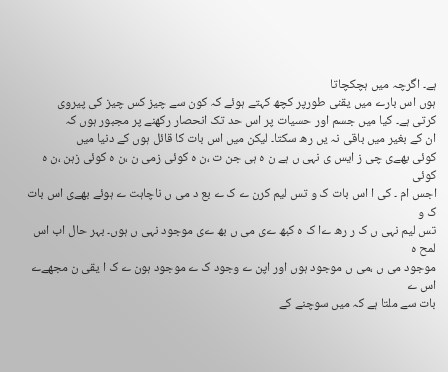ہے۔ اگرچہ میں ہچکچاتا
ہوں اس بارے میں یقنی طورپر کچھ کہتے ہوئے کہ کون سے چیز کس چیز کی پیروی
کرتی ہے۔ کیا میں جسم اور حسیات پر اس حد تک انحصار رکھنے پر مجبور ہوں کہ
ان کے بغیر میں باقی نہ یں رھ سکتا۔ لیکن میں اس بات کا قائل ہوں کے دنیا میں
کوئی بھےی چی ز ایس ی نہی ں ہے ن ہ ہی جن ت ،ن ہ کوئی زمی ن ،ن ہ کوئی زہن ،ن ہ کوئی
اجس ام ۔ کی ا اس بات ک و تس لیم کرن ے ک ے بع د می ں ناچاہت ے ہوئے بھےی اس بات ک و
تس لیم نہی ں ک ر رھ ےا ک ہ کبھ ےی می ں بھ ےی موجود نہی ں ہوں۔ بہر حال اب اس لمح ہ
موجود می ں ،می ں موجود ہوں اور اپن ے وجود ک ے موجود ہون ے ک ا یقی ن مجھےے اس ے
بات سے ملتا ہے کہ میں سوچنے کے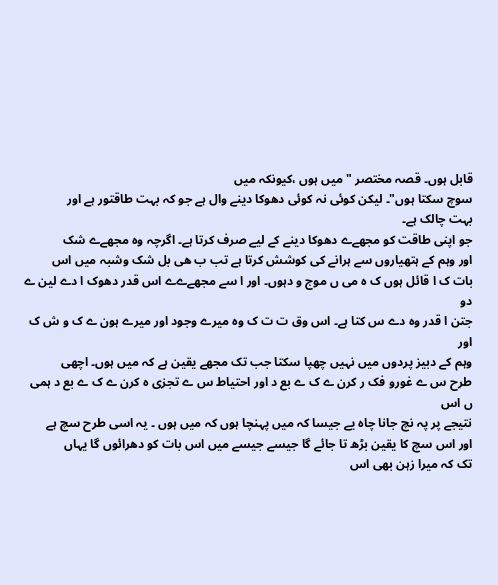قابل ہوں۔ قصہ مختصر " میں ہوں ،کیونکہ میں
سوچ سکتا ہوں"۔ لیکن کوئی نہ کوئی دھوکا دینے وال ہے جو کہ بہت طاقتور ہے اور
بہت چالک ہے۔
جو اپنی طاقت کو مجھےے دھوکا دینے کے لیے صرف کرتا ہے۔ اگرچہ وہ مجھےے شک
اور وہم کے ہتھیاروں سے ہرانے کی کوشش کرتا ہے تب ب ھی بل شک وشبہ میں اس
بات ک ا قائل ہوں ک ہ می ں موج و دہوں۔ اور ا سے مجھےےے اس قدر دھوک ا دے لین ے دو
جتن ا قدر وہ دے س کتا ہے۔ اس وق ت ت ک وہ میرے وجود اور میرے ہون ے ک و ش ک اور
وہم کے دبیز پردوں میں نہیں چھپا سکتا جب تک مجھے یقین ہے کہ میں ہوں۔ اچھی
طرح س ے غورو فک ر کرن ے ک ے بع د اور احتیاط س ے تجزی ہ کرن ے ک ے بع د ہمی ں اس
نتیجے پر پہ نچ جانا چاہ یے جیسا کہ میں پہنچا ہوں کہ میں ہوں ۔ یہ اسی طرح سچ ہے
اور اس سچ کا یقین بڑھ تا جائے گا جیسے جیسے میں اس بات کو دھرائوں گا یہاں
تک کہ میرا زہن بھی اس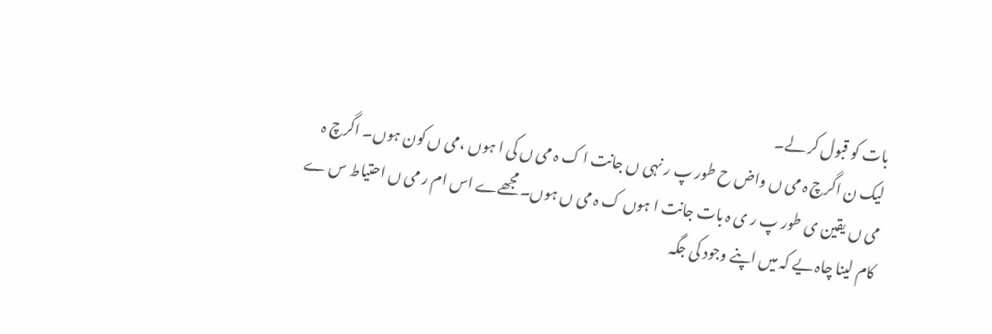بات کو قبول کر لے۔
لیک ن اگرچ ہ می ں واض ح طور پ ر نہی ں جانت ا ک ہ می ں کی ا ہوں ،می ں کون ہوں۔ اگرچ ہ
می ں یقین ی طور پ ر ی ہ بات جانت ا ہوں ک ہ می ں ہوں۔ مجھےے اس ام ر می ں احتیاط س ے
کام لینا چاہ یے کہ میں اپنے وجود کی جگہ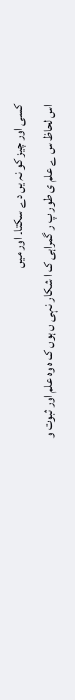کسی اور چیز کو نہ یں دے سکتا۔ اور میں
اس لحاظ س ے علم ی طور پ ر گمراہی ک ا شکار نہی ں ہوں ک ہ وہ علم اور ثبوت و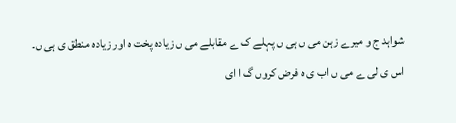شواہد ج و میرے زہن می ں ہی ں پہلے ک ے مقابلے می ں زیادہ پخت ہ اور زیادہ منطق ی ہی ں۔
اس ی لی ے می ں اب ی ہ فرض کروں گ ا ای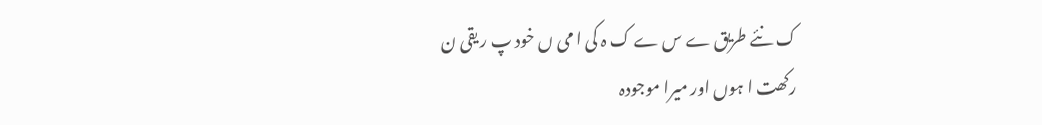ک نئے طریق ے س ے ک ہ کی ا می ں خود پ ر یقی ن
رکھت ا ہوں اور میرا موجودہ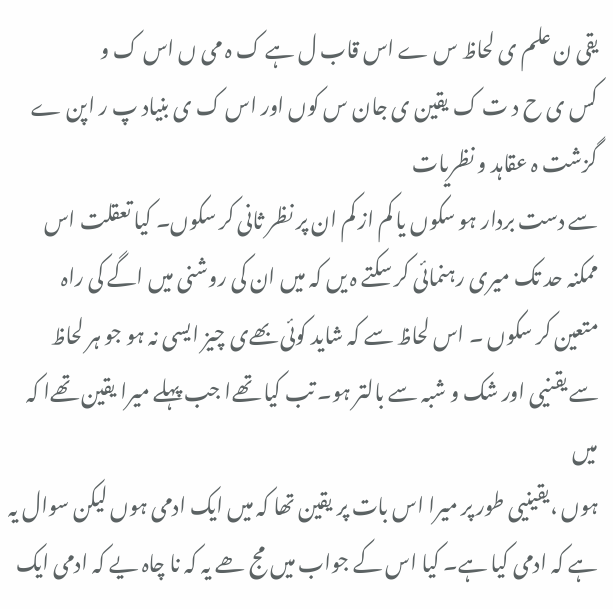یقی ن علم ی لحاظ س ے اس قاب ل ہے ک ہ می ں اس ک و
کس ی ح د ت ک یقین ی جان س کوں اور اس ک ی بنیاد پ ر اپن ے گزشت ہ عقاہد و نظریات
سے دست بردار ہو سکوں یا کم از کم ان پر نظر ثانی کر سکوں۔ کیا تعقلت اس
ممکنہ حد تک میری رہنمائی کر سکتے ہ یں کہ میں ان کی روشنی میں اگے کی راہ
متعین کر سکوں ۔ اس لحاظ سے کہ شاید کوئی بھےی چیز ایسی نہ ہو جو ہر لحاظ
سے یقنیی اور شک و شبہ سے بالتر ہو۔ تب کیا تھےا جب پہلے میرا یقین تھےا کہ میں
ہوں ،یقینیی طور پر میرا اس بات پر یقین تھا کہ میں ایک ادمی ہوں لیکن سوال یہ
ہے کہ ادمی کیا ہے۔ کیا اس کے جواب میں مج ھے یہ کہ نا چاہ یے کہ ادمی ایک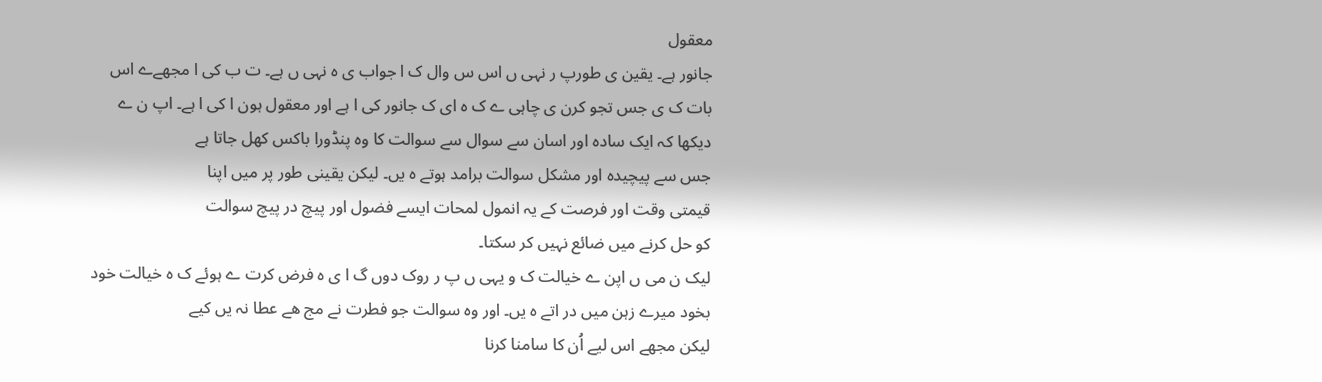معقول
جانور ہے۔ یقین ی طورپ ر نہی ں اس س وال ک ا جواب ی ہ نہی ں ہے۔ ت ب کی ا مجھےے اس
بات ک ی جس تجو کرن ی چاہی ے ک ہ ای ک جانور کی ا ہے اور معقول ہون ا کی ا ہے۔ اپ ن ے
دیکھا کہ ایک سادہ اور اسان سے سوال سے سوالت کا وہ پنڈورا باکس کھل جاتا ہے
جس سے پیچیدہ اور مشکل سوالت برامد ہوتے ہ یں۔ لیکن یقینی طور پر میں اپنا
قیمتی وقت اور فرصت کے یہ انمول لمحات ایسے فضول اور پیچ در پیچ سوالت
کو حل کرنے میں ضائع نہیں کر سکتا۔
لیک ن می ں اپن ے خیالت ک و یہی ں پ ر روک دوں گ ا ی ہ فرض کرت ے ہوئے ک ہ خیالت خود
بخود میرے زہن میں در اتے ہ یں۔ اور وہ سوالت جو فطرت نے مج ھے عطا نہ یں کیے
لیکن مجھے اس لیے اُن کا سامنا کرنا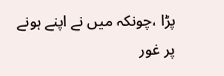پڑا ،چونکہ میں نے اپنے ہونے پر غور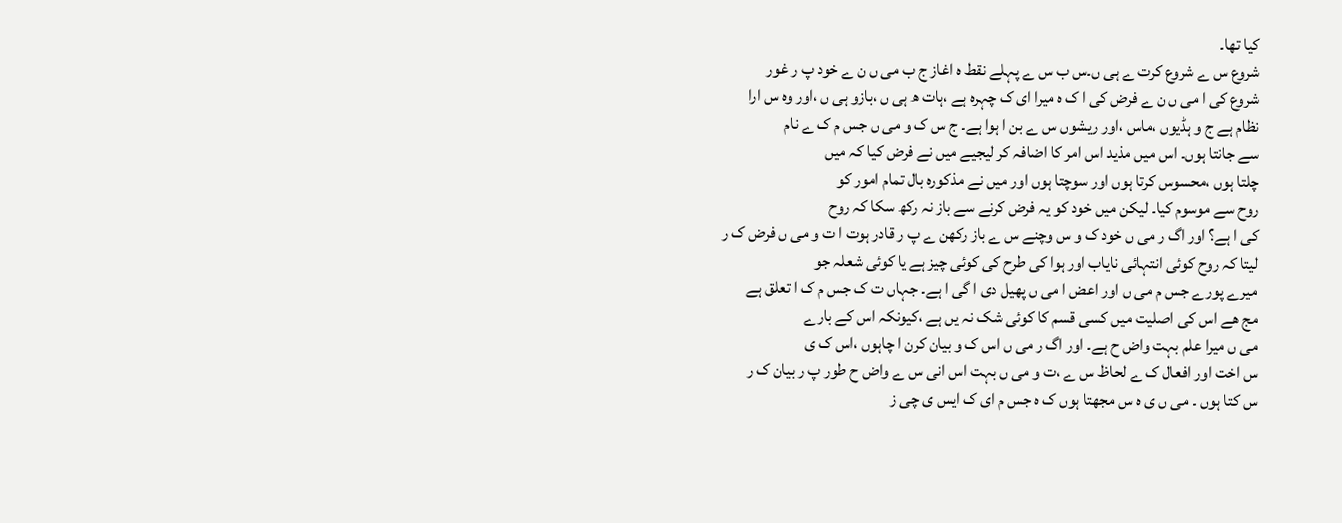کیا تھا۔
شروع س ے شروع کرت ے ہی ں۔س ب س ے پہلے نقط ہ اغاز ج ب می ں ن ے خود پ ر غور
شروع کی ا می ں ن ے فرض کی ا ک ہ میرا ای ک چہرہ ہے ،ہات ھ ہی ں ،بازو ہی ں ،اور وہ س ارا
نظام ہے ج و ہڈیوں ،ماس ،اور ریشوں س ے بن ا ہوا ہے۔ ج س ک و می ں جس م ک ے نام
سے جانتا ہوں۔ اس میں مذید اس امر کا اضافہ کر لیجیے میں نے فرض کیا کہ میں
چلتا ہوں ،محسوس کرتا ہوں اور سوچتا ہوں اور میں نے مذکورہ بال تمام امور کو
روح سے موسوم کیا۔ لیکن میں خود کو یہ فرض کرنے سے باز نہ رکھ سکا کہ روح
کی ا ہے؟ اور اگ ر می ں خود ک و س وچنے س ے باز رکھن ے پ ر قادر ہوت ا ت و می ں فرض ک ر
لیتا کہ روح کوئی انتہائی نایاب اور ہوا کی طرح کی کوئی چیز ہے یا کوئی شعلہ جو
میرے پورے جس م می ں اور اعض ا می ں پھیل دی ا گی ا ہے۔ جہاں ت ک جس م ک ا تعلق ہے
مج ھے اس کی اصلیت میں کسی قسم کا کوئی شک نہ یں ہے ،کیونکہ اس کے بارے
می ں میرا علم بہت واض ح ہے۔ اور اگ ر می ں اس ک و بیان کرن ا چاہوں ،اس ک ی
س اخت اور افعال ک ے لحاظ س ے ،ت و می ں بہت اس انی س ے واض ح طور پ ر بیان ک ر
س کتا ہوں ۔ می ں ی ہ س مجھتا ہوں ک ہ جس م ای ک ایس ی چی ز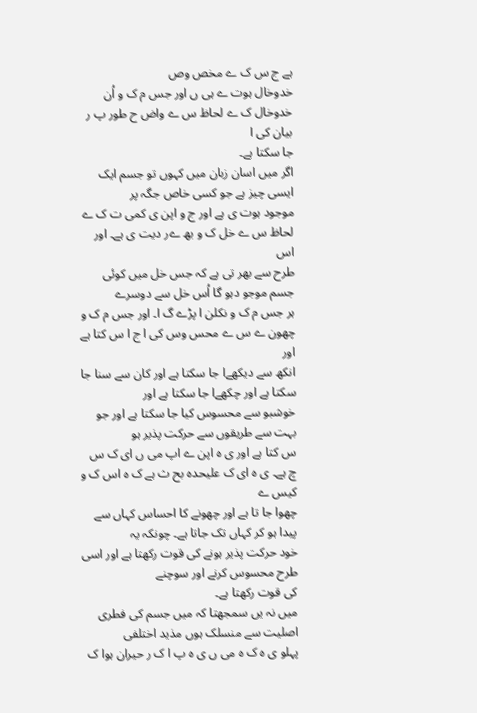ہے ج س ک ے مخص وص
خدوخال ہوت ے ہی ں اور جس م ک و اُن خدوخال ک ے لحاظ س ے واض ح طور پ ر بیان کی ا
جا سکتا ہے۔
اگر میں اسان زبان میں کہوں تو جسم ایک ایسی چیز ہے جو کسی خاص جگہ پر
موجود ہوت ی ہے اور ج و اپن ی کمی ت ک ے لحاظ س ے خل ک و بھ ےر دیت ی ہے۔ اور اس
طرح سے بھر تی ہے کہ جس خل میں کوئی جسم موجو دہو گا اُس خل سے دوسرے
ہر جس م ک و نکلن ا پڑے گ ا۔ اور جس م ک و چھون ے س ے محس وس کی ا ج ا س کتا ہے اور
انکھ سے دیکھےا جا سکتا ہے اور کان سے سنا جا سکتا ہے اور چکھےا جا سکتا ہے اور
خوشبو سے محسوس کیا جا سکتا ہے اور جو بہت سے طریقوں سے حرکت پذیر ہو
س کتا ہے اور ی ہ اپن ے اپ می ں ای ک س چ ہے۔ ی ہ ای ک علیحدہ بح ث ہے ک ہ اس ک و کیس ے
چھوا جا تا ہے اور چھونے کا احساس کہاں سے پیدا ہو کر کہاں تک جاتا ہے۔ چونکہ یہ
خود حرکت پذیر ہونے کی قوت رکھتا ہے اور اسی طرح محسوس کرنے اور سوچنے
کی قوت رکھتا ہے۔
میں نہ یں سمجھتا کہ میں جسم کی فطری اصلیت سے منسلک ہوں مذید اختلفی
پہلو ی ہ ک ہ می ں ی ہ پ ا ک ر حیران ہوا ک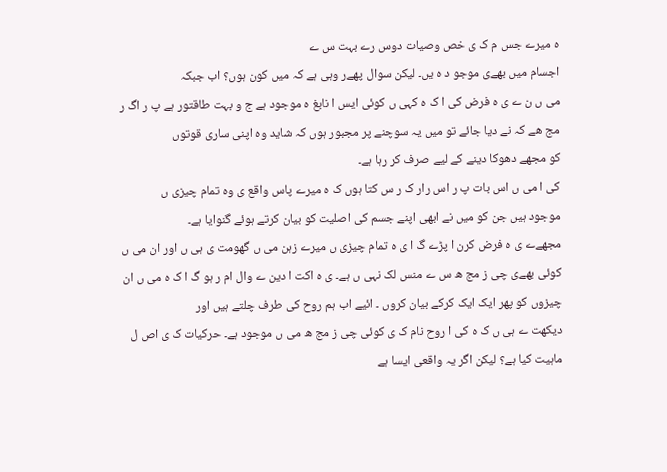ہ میرے جس م ک ی خص وصیات دوس رے بہت س ے
اجسام میں بھےی موجو د ہ یں۔ لیکن سوال پھےر وہی ہے کہ میں کون ہوں؟ اب جبکہ
می ں ن ے ی ہ فرض کی ا ک ہ کہی ں کوئی ایس ا نابغ ہ موجود ہے ج و بہت طاقتور ہے پ ر اگ ر
مج ھے کہ نے دیا جائے تو میں یہ سوچنے پر مجبور ہوں کہ شاید وہ اپنی ساری قوتوں
کو مجھے دھوکا دینے کے لیے صرف کر رہا ہے۔
کی ا می ں اس بات پ ر اس رار ک ر س کتا ہوں ک ہ میرے پاس واقع ی وہ تمام چیزی ں
موجود ہیں جن کو میں نے ابھی اپنے جسم کی اصلیت کو بیان کرتے ہوئے گنوایا ہے۔
مجھےے ی ہ فرض کرن ا پڑے گ ا ی ہ تمام چیزی ں میرے زہن می ں گھومت ی ہی ں اور ان می ں
کوئی بھےی چی ز مج ھ س ے منس لک نہی ں ہے۔ ی ہ اکت ا دین ے وال ام ر ہو گ ا ک ہ می ں ان
چیزوں کو پھر ایک ایک کرکے بیان کروں ۔ ائیے اب ہم روح کی طرف چلتے ہیں اور
دیکھت ے ہی ں ک ہ کی ا روح نام ک ی کوئی چی ز مج ھ می ں موجود ہے۔ حرکیات ک ی اص ل
ماہیت کیا ہے؟ لیکن اگر یہ واقعی ایسا ہے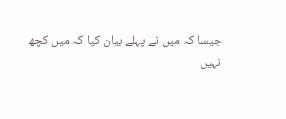جیسا کہ میں نے پہلے بیان کیا کہ میں کچھ
نہیں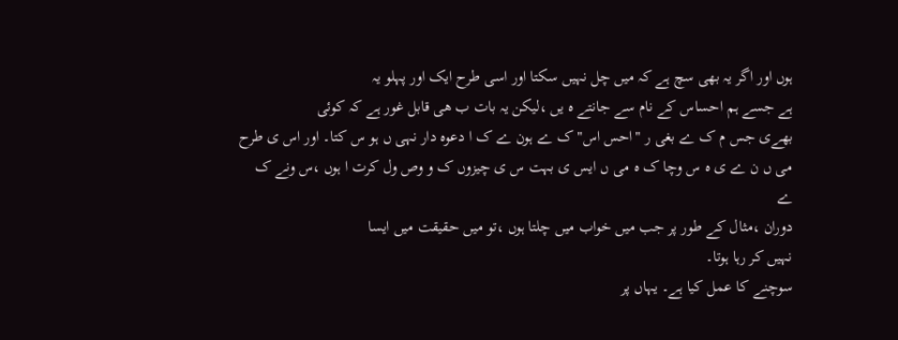ہوں اور اگر یہ بھی سچ ہے کہ میں چل نہیں سکتا اور اسی طرح ایک اور پہلو یہ
ہے جسے ہم احساس کے نام سے جانتے ہ یں ،لیکن یہ بات ب ھی قابل غور ہے کہ کوئی
بھےی جس م ک ے بغی ر "احس اس" ک ے ہون ے ک ا دعوہ دار نہی ں ہو س کتا۔ اور اس ی طرح
می ں ن ے ی ہ س وچا ک ہ می ں ایس ی بہت س ی چیزوں ک و وص ول کرت ا ہوں ،س ونے ک ے
دوران ،مثال کے طور پر جب میں خواب میں چلتا ہوں ،تو میں حقیقت میں ایسا
نہیں کر رہا ہوتا۔
سوچنے کا عمل کیا ہے۔ یہاں پر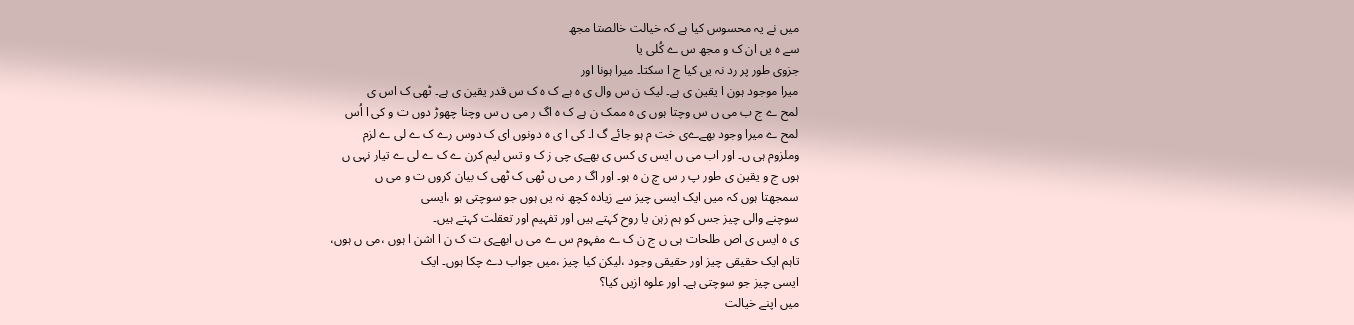میں نے یہ محسوس کیا ہے کہ خیالت خالصتا مجھ
سے ہ یں ان ک و مجھ س ے کُلی یا
جزوی طور پر رد نہ یں کیا ج ا سکتا۔ میرا ہونا اور
میرا موجود ہون ا یقین ی ہے۔ لیک ن س وال ی ہ ہے ک ہ ک س قدر یقین ی ہے۔ ٹھی ک اس ی
لمح ے ج ب می ں س وچتا ہوں ی ہ ممک ن ہے ک ہ اگ ر می ں س وچنا چھوڑ دوں ت و کی ا اُس
لمح ے میرا وجود بھےےی خت م ہو جائے گ ا۔ کی ا ی ہ دونوں ای ک دوس رے ک ے لی ے لزم
وملزوم ہی ں۔ اور اب می ں ایس ی کس ی بھےی چی ز ک و تس لیم کرن ے ک ے لی ے تیار نہی ں
ہوں ج و یقین ی طور پ ر س چ ن ہ ہو۔ اور اگ ر می ں ٹھی ک ٹھی ک بیان کروں ت و می ں
سمجھتا ہوں کہ میں ایک ایسی چیز سے زیادہ کچھ نہ یں ہوں جو سوچتی ہو ،ایسی
سوچنے والی چیز جس کو ہم زہن یا روح کہتے ہیں اور تفہیم اور تعقلت کہتے ہیں۔
ی ہ ایس ی اص طلحات ہی ں ج ن ک ے مفہوم س ے می ں ابھےی ت ک ن ا اشن ا ہوں ،می ں ہوں،
تاہم ایک حقیقی چیز اور حقیقی وجود ،لیکن کیا چیز ،میں جواب دے چکا ہوں۔ ایک
ایسی چیز جو سوچتی ہے۔ اور علوہ ازیں کیا؟
میں اپنے خیالت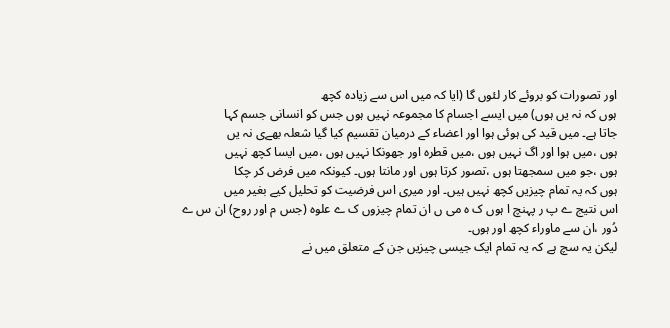اور تصورات کو بروئے کار لئوں گا (ایا کہ میں اس سے زیادہ کچھ
ہوں کہ نہ یں ہوں) میں ایسے اجسام کا مجموعہ نہیں ہوں جس کو انسانی جسم کہا
جاتا ہے۔ میں قید کی ہوئی ہوا اور اعضاء کے درمیان تقسیم کیا گیا شعلہ بھےی نہ یں
ہوں ،میں ہوا اور اگ نہیں ہوں ،میں قطرہ اور جھونکا نہیں ہوں ،میں ایسا کچھ نہیں
ہوں ،جو میں سمجھتا ہوں ،تصور کرتا ہوں اور مانتا ہوں۔ کیونکہ میں فرض کر چکا
ہوں کہ یہ تمام چیزیں کچھ نہیں ہیں۔ اور میری اس فرضیت کو تحلیل کیے بغیر میں
اس نتیج ے پ ر پہنچ ا ہوں ک ہ می ں ان تمام چیزوں ک ے علوہ (جس م اور روح) ان س ے
دُور ،ان سے ماوراء کچھ اور ہوں۔
لیکن یہ سچ ہے کہ یہ تمام ایک جیسی چیزیں جن کے متعلق میں نے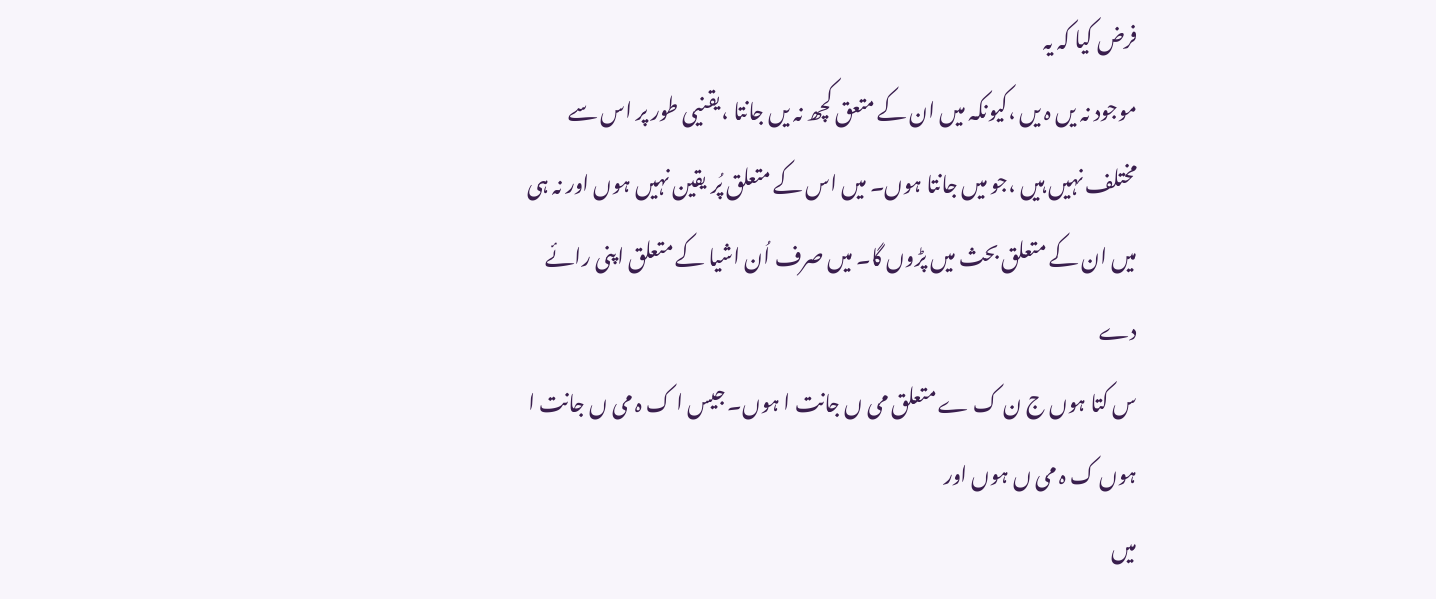فرض کیا کہ یہ
موجود نہ یں ہ یں ،کیونکہ میں ان کے متعق کچھ نہ یں جانتا ،یقنیی طور پر اس سے
مختلف نہیں ہیں ،جو میں جانتا ہوں۔ میں اس کے متعلق پُر یقین نہیں ہوں اور نہ ہی
میں ان کے متعلق بحث میں پڑوں گا۔ میں صرف اُن اشیا کے متعلق اپنی رائے دے
س کتا ہوں ج ن ک ے متعلق می ں جانت ا ہوں۔ جیس ا ک ہ می ں جانت ا ہوں ک ہ می ں ہوں اور
میں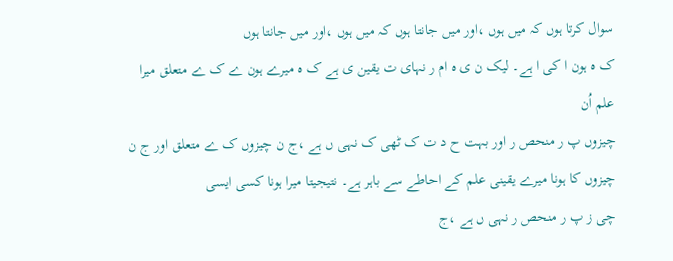سوال کرتا ہوں کہ میں ہوں ،اور میں جانتا ہوں کہ میں ہوں ،اور میں جانتا ہوں
ک ہ ہون ا کی ا ہے۔ لیک ن ی ہ ام ر نہای ت یقین ی ہے ک ہ میرے ہون ے ک ے متعلق میرا علم اُن
چیزوں پ ر منحص ر اور بہت ح د ت ک ٹھی ک نہی ں ہے ،ج ن چیزوں ک ے متعلق اور ج ن
چیزوں کا ہونا میرے یقینی علم کے احاطے سے باہر ہے۔ نتیجیتا میرا ہونا کسی ایسی
چی ز پ ر منحص ر نہی ں ہے ،ج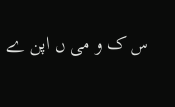س ک و می ں اپن ے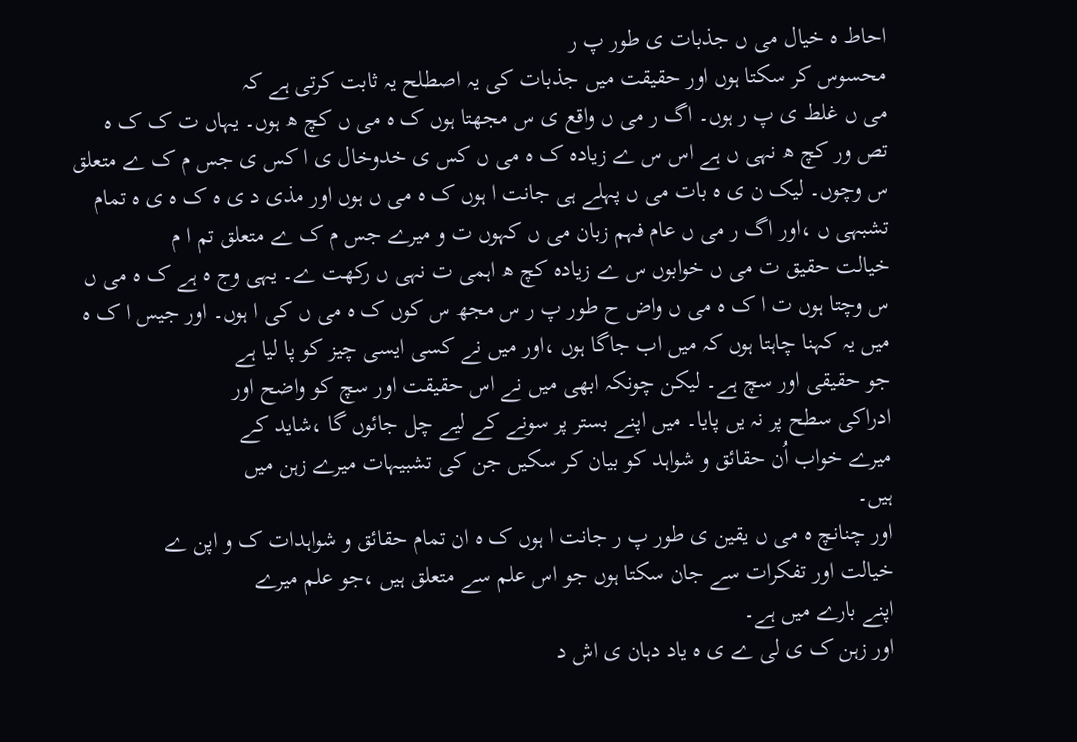احاط ہ خیال می ں جذبات ی طور پ ر
محسوس کر سکتا ہوں اور حقیقت میں جذبات کی یہ اصطلح یہ ثابت کرتی ہے کہ
می ں غلط ی پ ر ہوں۔ اگ ر می ں واقع ی س مجھتا ہوں ک ہ می ں کچ ھ ہوں۔ یہاں ت ک ک ہ
تص ور کچ ھ نہی ں ہے اس س ے زیادہ ک ہ می ں کس ی خدوخال ی ا کس ی جس م ک ے متعلق
س وچوں۔ لیک ن ی ہ بات می ں پہلے ہی جانت ا ہوں ک ہ می ں ہوں اور مذی د ی ہ ک ہ ی ہ تمام
تشبہی ں ،اور اگ ر می ں عام فہم زبان می ں کہوں ت و میرے جس م ک ے متعلق تم ا م
خیالت حقیق ت می ں خوابوں س ے زیادہ کچ ھ اہمی ت نہی ں رکھت ے۔ یہی وج ہ ہے ک ہ می ں
س وچتا ہوں ت ا ک ہ می ں واض ح طور پ ر س مجھ س کوں ک ہ می ں کی ا ہوں۔ اور جیس ا ک ہ
میں یہ کہنا چاہتا ہوں کہ میں اب جاگا ہوں ،اور میں نے کسی ایسی چیز کو پا لیا ہے
جو حقیقی اور سچ ہے۔ لیکن چونکہ ابھی میں نے اس حقیقت اور سچ کو واضح اور
ادراکی سطح پر نہ یں پایا۔ میں اپنے بستر پر سونے کے لیے چل جائوں گا ،شاید کے
میرے خواب اُن حقائق و شواہد کو بیان کر سکیں جن کی تشبیہات میرے زہن میں
ہیں۔
اور چنانچ ہ می ں یقین ی طور پ ر جانت ا ہوں ک ہ ان تمام حقائق و شواہدات ک و اپن ے
خیالت اور تفکرات سے جان سکتا ہوں جو اس علم سے متعلق ہیں ،جو علم میرے
اپنے بارے میں ہے۔
اور زہن ک ی لی ے ی ہ یاد دہان ی اش د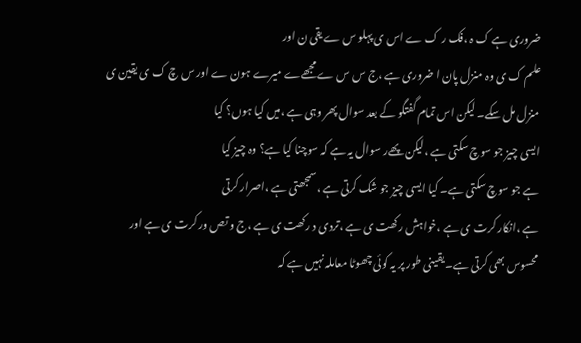ضروری ہے ک ہ ،فک ر ک ے اس ی پہلو س ے یقی ن اور
علم ک ی وہ منزل پان ا ضروری ہے ،ج س س ے مجھےے میرے ہون ے اور س چ ک ی یقین ی
منزل مل سکے۔ لیکن اس تمام گفتگو کے بعد سوال پھر وہی ہے ،میں کیا ہوں؟ کیا
ایسی چیز جو سوچ سکتی ہے ،لیکن پھےر سوال یہ ہے کہ سوچنا کیا ہے؟ وہ چیز کیا
ہے جو سوچ سکتی ہے۔ کیا ایسی چیز جو شک کرتی ہے ،سمجھتی ہے ،اصرار کرتی
ہے ،انکار کرت ی ہے ،خواہش رکھت ی ہے ،تردی د رکھت ی ہے ،ج و تص ور کرت ی ہے اور
محسوس بھی کرتی ہے۔ یقینی طور پر یہ کوئی چھوٹا معاملہ نہیں ہے کہ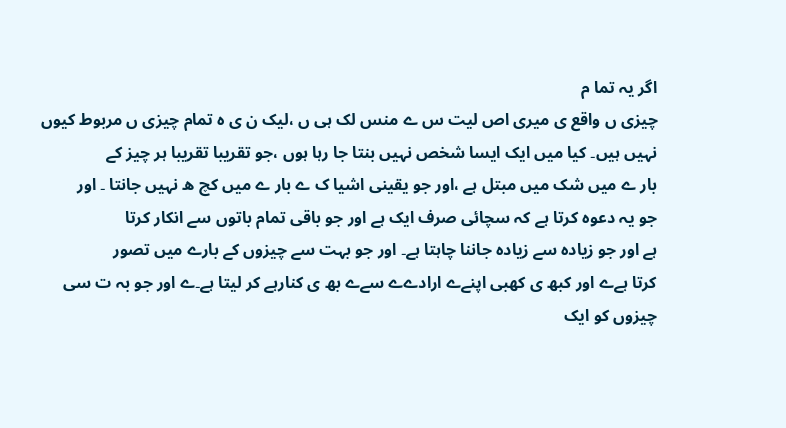اگر یہ تما م
چیزی ں واقع ی میری اص لیت س ے منس لک ہی ں ،لیک ن ی ہ تمام چیزی ں مربوط کیوں
نہیں ہیں۔ کیا میں ایک ایسا شخص نہیں بنتا جا رہا ہوں ،جو تقریبا تقریبا ہر چیز کے
بار ے میں شک میں مبتل ہے ،اور جو یقینی اشیا ک ے بار ے میں کچ ھ نہیں جانتا ۔ اور
جو یہ دعوہ کرتا ہے کہ سچائی صرف ایک ہے اور جو باقی تمام باتوں سے انکار کرتا
ہے اور جو زیادہ سے زیادہ جاننا چاہتا ہے۔ اور جو بہت سے چیزوں کے بارے میں تصور
کرتا ہےے اور کبھ ی کھبی اپنےے ارادےے سےے بھ ی کنارہے کر لیتا ہے۔ے اور جو بہ ت سی
چیزوں کو ایک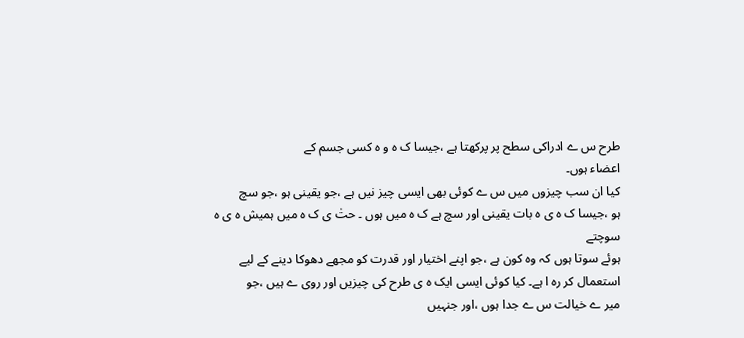طرح س ے ادراکی سطح پر پرکھتا ہے ،جیسا ک ہ و ہ کسی جسم کے
اعضاء ہوں۔
کیا ان سب چیزوں میں س ے کوئی بھی ایسی چیز نیں ہے ،جو یقینی ہو ،جو سچ
ہو ،جیسا ک ہ ی ہ بات یقینی اور سچ ہے ک ہ میں ہوں ۔ حتٰ ی ک ہ میں ہمیش ہ ی ہ سوچتے
ہوئے سوتا ہوں کہ وہ کون ہے ،جو اپنے اختیار اور قدرت کو مجھے دھوکا دینے کے لیے
استعمال کر رہ ا ہے۔ کیا کوئی ایسی ایک ہ ی طرح کی چیزیں اور روی ے ہیں ،جو
میر ے خیالت س ے جدا ہوں ،اور جنہیں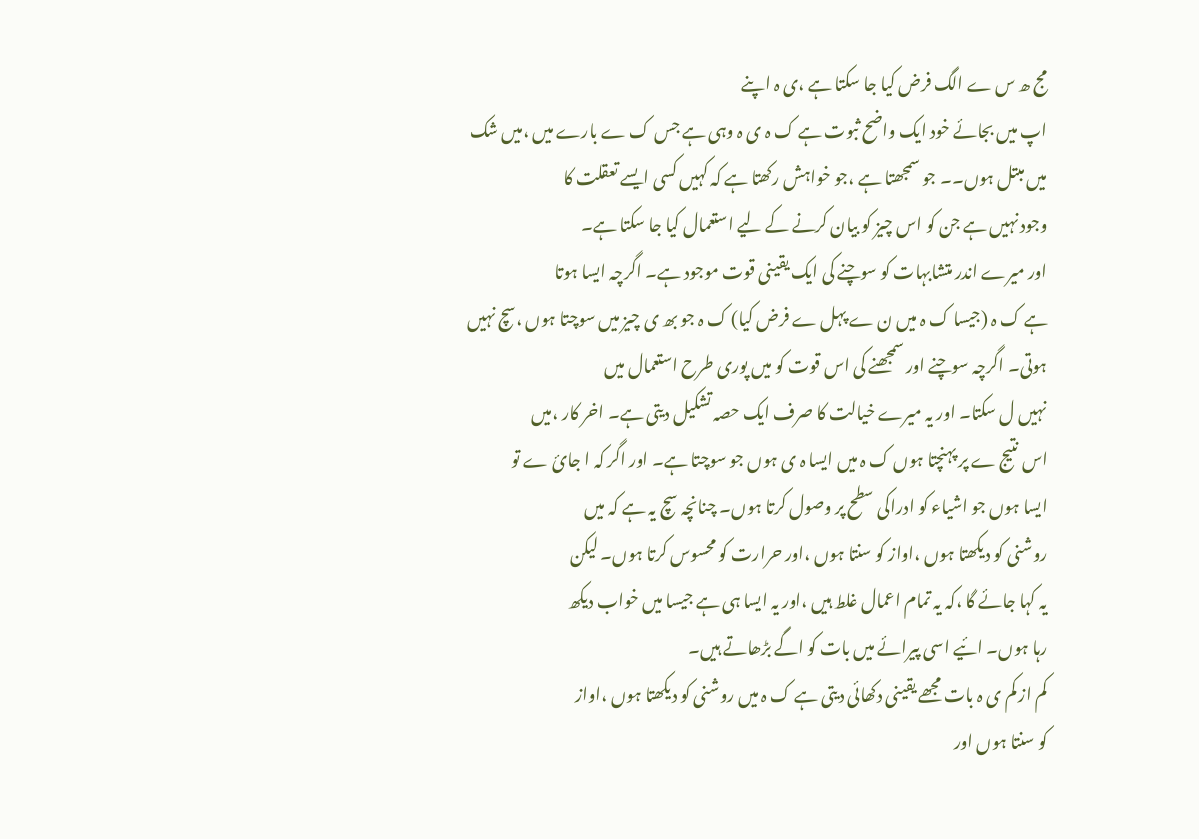مج ھ س ے الگ فرض کیا جا سکتا ہے ،ی ہ اپنے
اپ میں بجائے خود ایک واضح ثبوت ہے ک ہ ی ہ وہی ہے جس ک ے بارے میں ،میں شک
میں مبتل ہوں۔۔ جو سمجھتا ہے ،جو خواہش رکھتا ہے کہ کہیں کسی ایسے تعقلت کا
وجود نہیں ہے جن کو اس چیز کو بیان کرنے کے لیے استعمال کیا جا سکتا ہے۔
اور میرے اندر متشابہات کو سوچنے کی ایک یقینی قوت موجود ہے۔ اگرچہ ایسا ہوتا
ہے ک ہ (جیسا ک ہ میں ن ے پہل ے فرض کیا) ک ہ جو بھ ی چیز میں سوچتا ہوں ،سچ نہیں
ہوتی۔ اگرچہ سوچنے اور سمجھنے کی اس قوت کو میں پوری طرح استعمال میں
نہیں ل سکتا۔ اور یہ میرے خیالت کا صرف ایک حصہ تشکیل دیتی ہے۔ اخر کار ،میں
اس نتیج ے پر پہنچتا ہوں ک ہ میں ایسا ہ ی ہوں جو سوچتا ہے۔ اور اگر کہ ا جائ ے تو
ایسا ہوں جو اشیاء کو ادراکی سطح پر وصول کرتا ہوں۔ چنانچہ سچ یہ ہے کہ میں
روشنی کو دیکھتا ہوں ،اواز کو سنتا ہوں ،اور حرارت کو محسوس کرتا ہوں۔ لیکن
یہ کہا جائے گا ،کہ یہ تمام اعمال غلط ہیں ،اور یہ ایسا ہی ہے جیسا میں خواب دیکھ
رہا ہوں۔ ائیے اسی پیرائے میں بات کو اگے بڑھاتے ہیں۔
کم از کم ی ہ بات مجھے یقینی دکھائی دیتی ہے ک ہ میں روشنی کو دیکھتا ہوں ،اواز
کو سنتا ہوں اور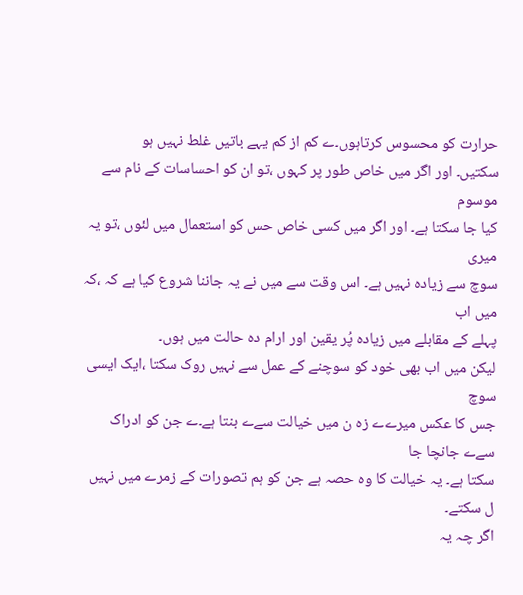حرارت کو محسوس کرتاہوں۔ے کم از کم یہے باتیں غلط نہیں ہو
سکتیں۔ اور اگر میں خاص طور پر کہوں ،تو ان کو احساسات کے نام سے موسوم
کیا جا سکتا ہے۔ اور اگر میں کسی خاص حس کو استعمال میں لئوں ،تو یہ میری
سوچ سے زیادہ نہیں ہے۔ اس وقت سے میں نے یہ جاننا شروع کیا ہے کہ ،کہ میں اب
پہلے کے مقابلے میں زیادہ پُر یقین اور ارام دہ حالت میں ہوں۔
لیکن میں اب بھی خود کو سوچنے کے عمل سے نہیں روک سکتا ،ایک ایسی سوچ
جس کا عکس میرےے زہ ن میں خیالت سےے بنتا ہے۔ے جن کو ادراک سےے جانچا جا
سکتا ہے۔ یہ خیالت کا وہ حصہ ہے جن کو ہم تصورات کے زمرے میں نہیں ل سکتے۔
اگر چہ یہ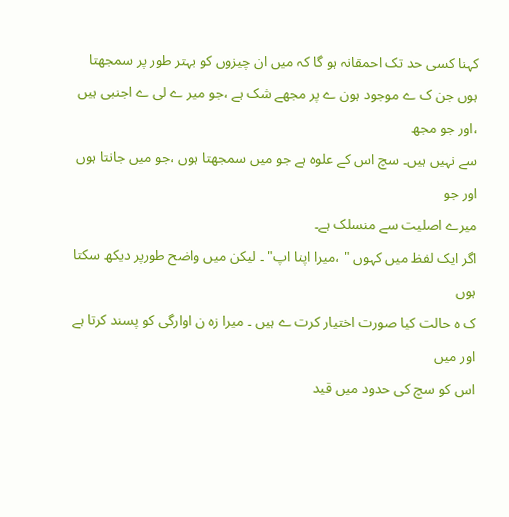کہنا کسی حد تک احمقانہ ہو گا کہ میں ان چیزوں کو بہتر طور پر سمجھتا
ہوں جن ک ے موجود ہون ے پر مجھے شک ہے ،جو میر ے لی ے اجنبی ہیں ،اور جو مجھ
سے نہیں ہیں۔ سچ اس کے علوہ ہے جو میں سمجھتا ہوں ،جو میں جانتا ہوں اور جو
میرے اصلیت سے منسلک ہے۔
اگر ایک لفظ میں کہوں " ،میرا اپنا اپ" ۔ لیکن میں واضح طورپر دیکھ سکتا ہوں
ک ہ حالت کیا صورت اختیار کرت ے ہیں ۔ میرا زہ ن اوارگی کو پسند کرتا ہے اور میں
اس کو سچ کی حدود میں قید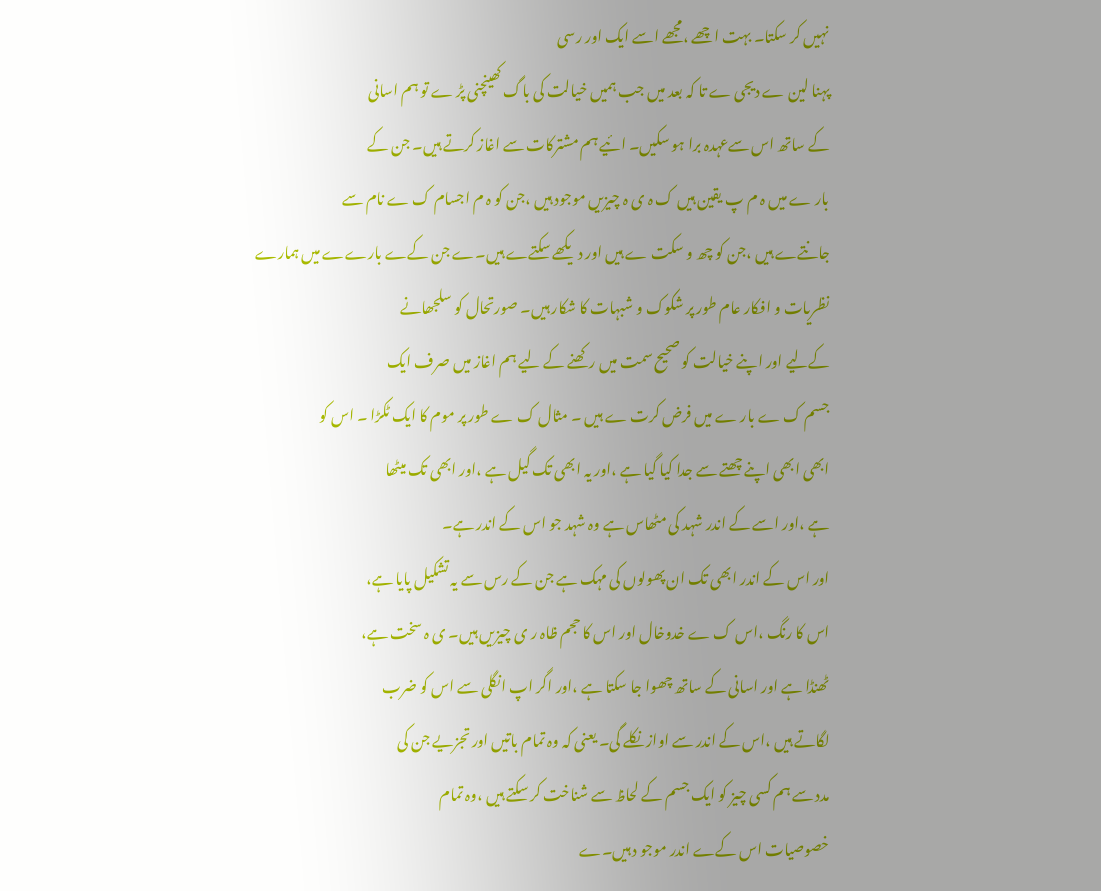نہیں کر سکتا۔ بہت اچھے ،مجھے اسے ایک اور رسی
پہنا لین ے دیجی ے تا کہ بعد میں جب ہمیں خیالت کی باگ کھینچنی پڑ ے تو ہم اسانی
کے ساتھ اس سےعہدہ برا ہو سکیں۔ ائیے ہم مشترکات سے اغاز کرتے ہیں۔ جن کے
بار ے میں ہ م پ یقین ہیں ک ہ ی ہ چیزیں موجود ہیں ،جن کو ہ م اجسام ک ے نام سے
جانتےے ہیں ،جن کو چھ و سکت ے ہیں اور دیکھے سکتےے ہیں۔ے جن کےے بارےے میں ہمارے
نظریات و افکار عام طور پر شکوک و شبہات کا شکار ہیں۔ صورتحال کو سلجھانے
کےلیے اور اپنے خیالت کو صحیح سمت میں رکھنے کے لیے ہم اغاز میں صرف ایک
جسم ک ے بار ے میں فرض کرت ے ہیں ۔ مثال ک ے طور پر موم کا ایک ٹکڑا ۔ اس کو
ابھی ابھی اپنے چھتے سے جدا کیا گیا ہے ،اور یہ ابھی تک گیل ہے ،اور ابھی تک میٹھا
ہے ،اور اسے کے اندر شہد کی مٹھاس ہے وہ شہد جو اس کے اندر ہے۔
اور اس کے اندر ابھی تک ان پھولوں کی مہک ہے جن کے رس سے یہ تشکیل پایا ہے،
اس کا رنگ ،اس ک ے خدوخال اور اس کا حجم ظاہ ر ی چیزیں ہیں۔ ی ہ سخت ہے،
ٹھنڈا ہے اور اسانی کے ساتھ چھوا جا سکتا ہے ،اور اگر اپ انگلی سے اس کو ضرب
لگاتے ہیں ،اس کے اندر سے اواز نکلے گی۔ یعنی کہ وہ تمام باتیں اور تجزیے جن کی
مدد سے ہم کسی چیز کو ایک جسم کے لحاظ سے شناخت کر سکتے ہیں ،وہ تمام
خصوصیات اس کےے اندر موجو د ہیں۔ے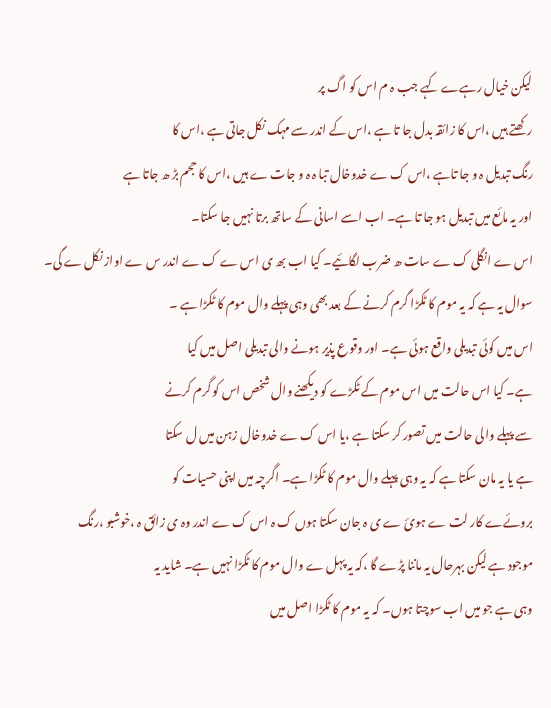لیکن خیال رہےے کہے جب ہ م اس کو اگ پر
رکھتے ہیں ،اس کا زائقہ بدل جا تا ہے ،اس کے اندر سے مہک نکل جاتی ہے ،اس کا
رنگ تبدیل ہ و جا تاہے ،اس ک ے خدوخال تبا ہ ہ و جات ے ہیں ،اس کا حجم بڑ ھ جاتا ہے
اور یہ مائع میں تبدیل ہو جا تا ہے۔ اب اسے اسانی کے ساتھ برتا نہیں جا سکتا۔
اس ے انگلی ک ے سات ھ ضرب لگائیے۔ کیا اب بھ ی اس ے ک ے اندر س ے اواز نکل ے گی۔
سوال یہ ہے کہ یہ موم کا ٹکڑا گرم کرنے کے بعد بھی وہی پہلے وال موم کا ٹکڑا ہے ۔
اس میں کوئی تبدیلی واقع ہوئی ہے۔ اور وقوع پذیر ہونے والی تبدیلی اصل میں کیا
ہے۔ کیا اس حالت میں اس موم کے ٹکڑے کو دیکھنے وال شخص اس کو گرم کرنے
سے پہلے والی حالت میں تصور کر سکتا ہے ،یا اس ک ے خدوخال زہن میں ل سکتا
ہے یا یہ مان سکتا ہے کہ یہ وہی پہلے وال موم کا ٹکڑا ہے۔ اگرچہ میں اپنی حسیات کو
بروئےے کار لت ے ہوئ ے ی ہ جان سکتا ہوں ک ہ اس ک ے اندر وہ ی زائق ہ ،خوشبو ،رنگ
موجود ہے لیکن بہرحال یہ ماننا پڑے گا ،کہ یہ پہل ے وال موم کا ٹکڑا نہیں ہے۔ شاید یہ
وہی ہے جو میں اب سوچتا ہوں۔ کہ یہ موم کا ٹکڑا اصل میں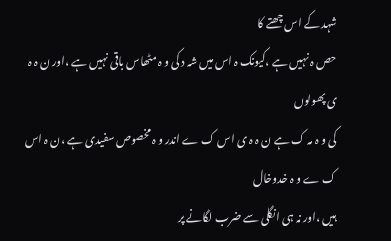شہد کے اس چھتے کا
حص ہ نہیں ہے ،کیونک ہ اس میں شہ د کی و ہ مٹھاس باقی نہیں ہے ،اور ن ہ ہ ی پھولوں
کی و ہ مہ ک ہے ن ہ ہ ی اس ک ے اندر و ہ مخصوص سفیدی ہے ،ن ہ اس ک ے و ہ خدوخال
ہیں ،اور نہ ہی انگلی سے ضرب لگانے پر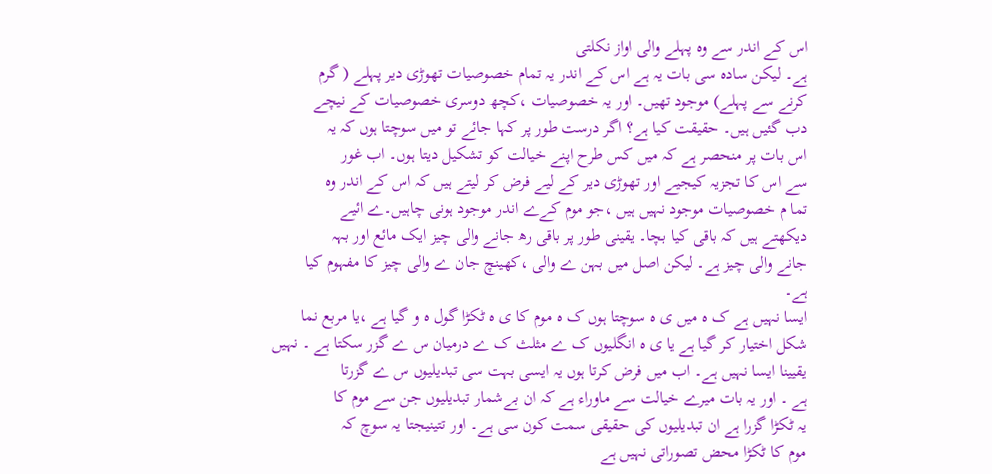اس کے اندر سے وہ پہلے والی اواز نکلتی
ہے۔ لیکن سادہ سی بات یہ ہے اس کے اندر یہ تمام خصوصیات تھوڑی دیر پہلے ( گرم
کرنے سے پہلے) موجود تھیں۔ اور یہ خصوصیات ،کچھ دوسری خصوصیات کے نیچے
دب گئیں ہیں۔ حقیقت کیا ہے؟ اگر درست طور پر کہا جائے تو میں سوچتا ہوں کہ یہ
اس بات پر منحصر ہے کہ میں کس طرح اپنے خیالت کو تشکیل دیتا ہوں۔ اب غور
سے اس کا تجزیہ کیجیے اور تھوڑی دیر کے لیے فرض کر لیتے ہیں کہ اس کے اندر وہ
تما م خصوصیات موجود نہیں ہیں ،جو موم کےے اندر موجود ہونی چاہیں۔ے ائیے
دیکھتے ہیں کہ باقی کیا بچا۔ یقینی طور پر باقی رھ جانے والی چیز ایک مائع اور بہہ
جانے والی چیز ہے۔ لیکن اصل میں بہن ے والی ،کھینچ جان ے والی چیز کا مفہوم کیا
ہے۔
ایسا نہیں ہے ک ہ میں ی ہ سوچتا ہوں ک ہ موم کا ی ہ ٹکڑا گول ہ و گیا ہے ،یا مربع نما
شکل اختیار کر گیا ہے یا ی ہ انگلیوں ک ے مثلث ک ے درمیان س ے گزر سکتا ہے ۔ نہیں
یقیینا ایسا نہیں ہے۔ اب میں فرض کرتا ہوں یہ ایسی بہت سی تبدیلیوں س ے گزرتا
ہے ۔ اور یہ بات میرے خیالت سے ماوراء ہے کہ ان بےشمار تبدیلیوں جن سے موم کا
یہ ٹکڑا گزرا ہے ان تبدیلیوں کی حقیقی سمت کون سی ہے۔ اور تتینیجتا یہ سوچ کہ
موم کا ٹکڑا محض تصوراتی نہیں ہے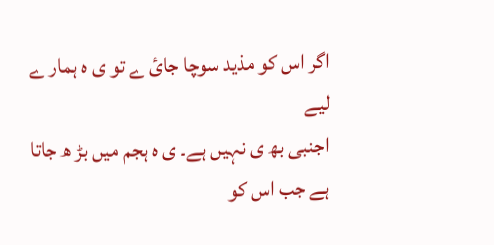اگر اس کو مذید سوچا جائ ے تو ی ہ ہمار ے لیے
اجنبی بھ ی نہیں ہے۔ ی ہ ہجم میں بڑ ھ جاتا ہے جب اس کو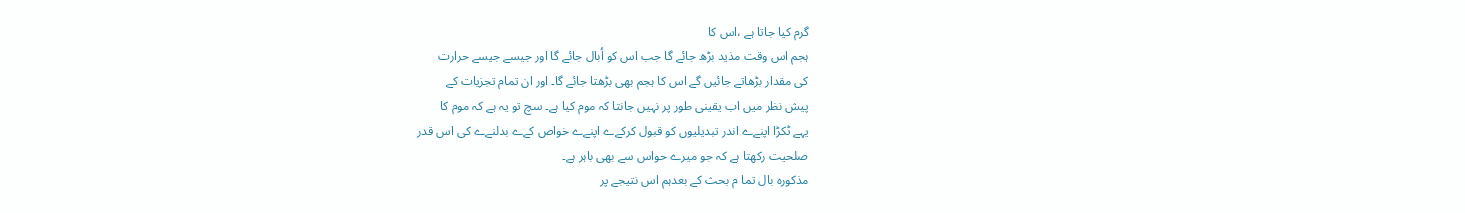گرم کیا جاتا ہے ،اس کا
ہجم اس وقت مذید بڑھ جائے گا جب اس کو اُبال جائے گا اور جیسے جیسے حرارت
کی مقدار بڑھاتے جائیں گے اس کا ہجم بھی بڑھتا جائے گا۔ اور ان تمام تجزیات کے
پیش نظر میں اب یقینی طور پر نہیں جانتا کہ موم کیا ہے۔ سچ تو یہ ہے کہ موم کا
یہے ٹکڑا اپنےے اندر تبدیلیوں کو قبول کرکےے اپنےے خواص کےے بدلنےے کی اس قدر
صلحیت رکھتا ہے کہ جو میرے حواس سے بھی باہر ہے۔
مذکورہ بال تما م بحث کے بعدہم اس نتیجے پر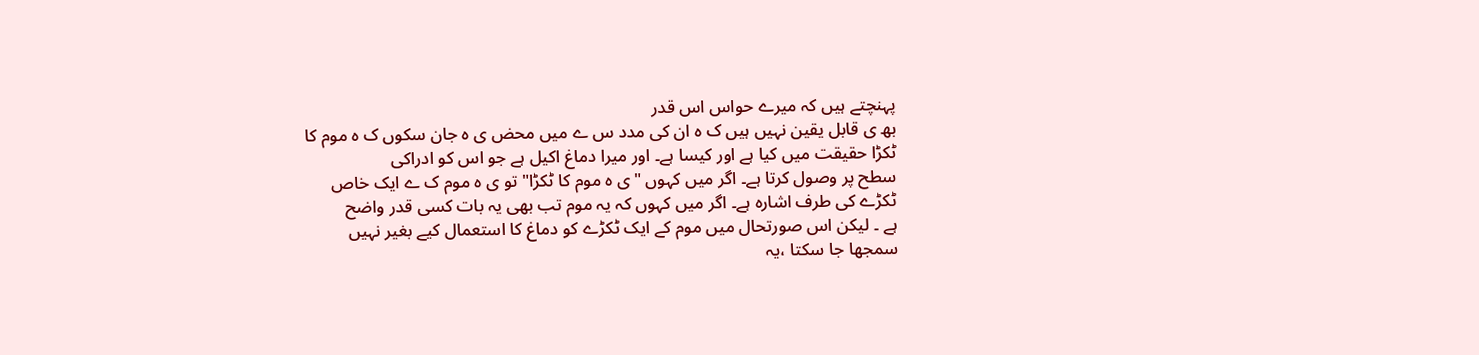پہنچتے ہیں کہ میرے حواس اس قدر
بھ ی قابل یقین نہیں ہیں ک ہ ان کی مدد س ے میں محض ی ہ جان سکوں ک ہ موم کا
ٹکڑا حقیقت میں کیا ہے اور کیسا ہے۔ اور میرا دماغ اکیل ہے جو اس کو ادراکی
سطح پر وصول کرتا ہے۔ اگر میں کہوں "ی ہ موم کا ٹکڑا" تو ی ہ موم ک ے ایک خاص
ٹکڑے کی طرف اشارہ ہے۔ اگر میں کہوں کہ یہ موم تب بھی یہ بات کسی قدر واضح
ہے ۔ لیکن اس صورتحال میں موم کے ایک ٹکڑے کو دماغ کا استعمال کیے بغیر نہیں
سمجھا جا سکتا ،یہ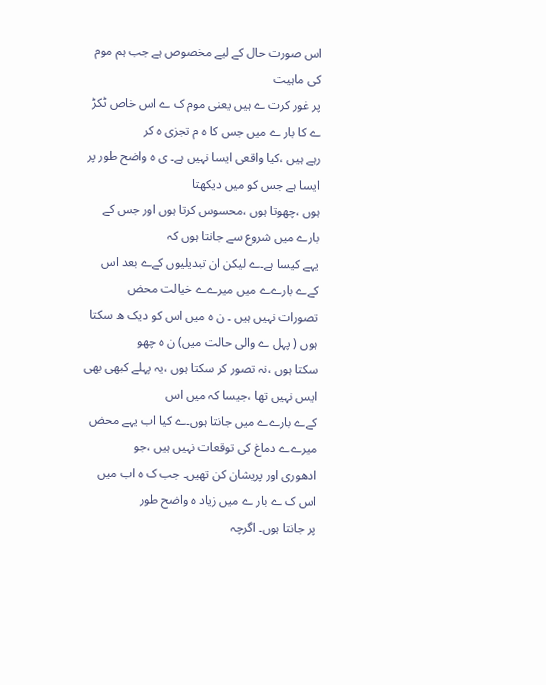اس صورت حال کے لیے مخصوص ہے جب ہم موم کی ماہیت
پر غور کرت ے ہیں یعنی موم ک ے اس خاص ٹکڑ ے کا بار ے میں جس کا ہ م تجزی ہ کر
رہے ہیں ،کیا واقعی ایسا نہیں ہے۔ ی ہ واضح طور پر ایسا ہے جس کو میں دیکھتا
ہوں ،چھوتا ہوں ،محسوس کرتا ہوں اور جس کے بارے میں شروع سے جانتا ہوں کہ
یہے کیسا ہے۔ے لیکن ان تبدیلیوں کےے بعد اس کےے بارےے میں میرےے خیالت محض
تصورات نہیں ہیں ۔ ن ہ میں اس کو دیک ھ سکتا ہوں ( پہل ے والی حالت میں) ن ہ چھو
سکتا ہوں ،نہ تصور کر سکتا ہوں ،یہ پہلے کبھی بھی ایس نہیں تھا ،جیسا کہ میں اس
کےے بارےے میں جانتا ہوں۔ے کیا اب یہے محض میرےے دماغ کی توقعات نہیں ہیں ،جو
ادھوری اور پریشان کن تھیں۔ جب ک ہ اب میں اس ک ے بار ے میں زیاد ہ واضح طور
پر جانتا ہوں۔ اگرچہ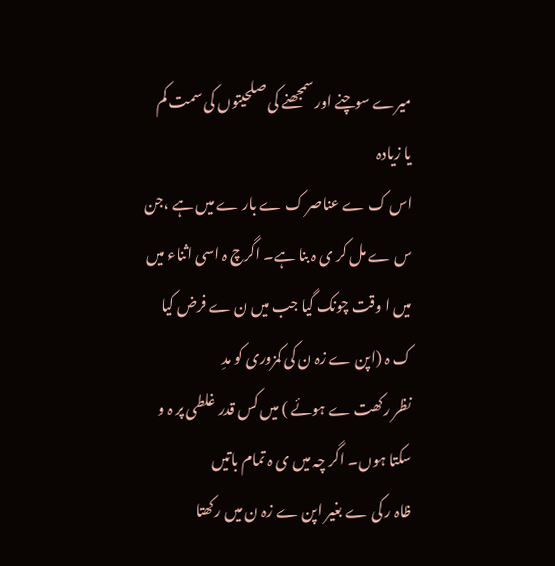میرے سوچنے اور سمجھنے کی صلحیتوں کی سمت کم یا زیادہ
اس ک ے عناصر ک ے بار ے میں ہے ،جن س ے مل کر ی ہ بنا ہے۔ اگرچ ہ اسی اثناء میں
میں ا وقت چونک گیا جب میں ن ے فرض کیا ک ہ (اپن ے زہ ن کی کمزوری کو مدِ
نظر رکھت ے ہوئے ) میں کس قدر غلطی پر ہ و سکتا ہوں۔ اگر چہ میں ی ہ تمام باتیں
ظاہ ر کی ے بغیر اپن ے زہ ن میں رکھتا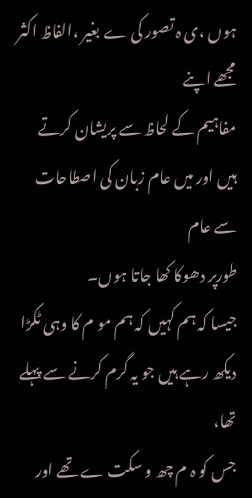ہوں ،ی ہ تصور کی ے بغیر ،الفاظ اکثر مجھے اپنے
مفاہیم کے لحاظ سے پریشان کرتے ہیں اور میں عام زبان کی اصطاحات سے عام
طورپر دھوکا کھا جاتا ہوں۔
جیسا کہ ہم کہیں کہ ہم مو م کا وہی ٹکڑا دیکھ رہے ہیں جو یہ گرم کرنے سے پہلے تھا،
جس کو ہ م چھ و سکت ے تھے اور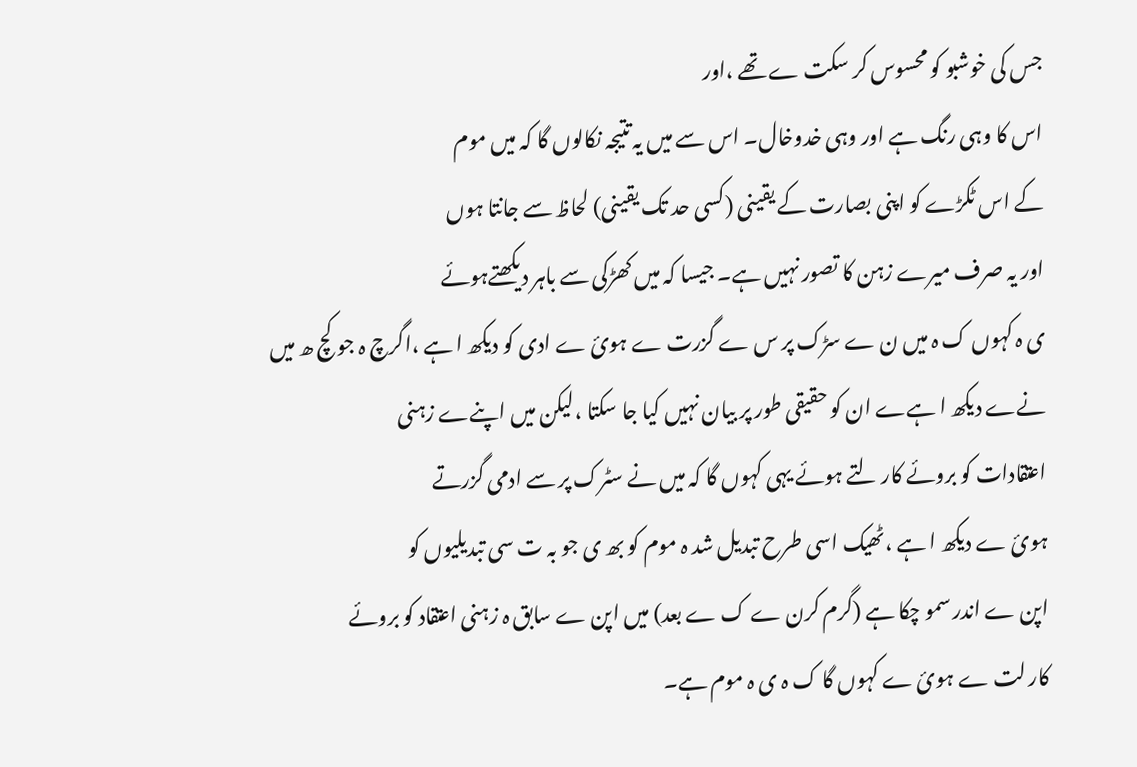جس کی خوشبو کو محسوس کر سکت ے تھے ،اور
اس کا وہی رنگ ہے اور وہی خدوخال۔ اس سے میں یہ تتیجہ نکالوں گا کہ میں موم
کے اس ٹکڑے کو اپنی بصارت کے یقینی (کسی حد تک یقینی) لحاظ سے جانتا ہوں
اور یہ صرف میرے زہن کا تصور نہیں ہے۔ جیسا کہ میں کھڑکی سے باہر دیکھتےہوئے
ی ہ کہوں ک ہ میں ن ے سڑک پر س ے گزرت ے ہوئ ے ادی کو دیکھ ا ہے ،اگرچ ہ جو کچ ھ میں
نےے دیکھ ا ہےے ان کو حقیقی طور پر بیان نہیں کیا جا سکتا ،لیکن میں اپنےے زہنی
اعتقادات کو بروئے کار لتے ہوئے یہی کہوں گا کہ میں نے سٹرک پر سے ادمی گزرتے
ہوئ ے دیکھ ا ہے ،ٹھیک اسی طرح تبدیل شد ہ موم کو بھ ی جو بہ ت سی تبدیلیوں کو
اپن ے اندر سمو چکا ہے (گرم کرن ے ک ے بعد) میں اپن ے سابق ہ زہنی اعتقاد کو بروئے
کار لت ے ہوئ ے کہوں گا ک ہ ی ہ موم ہے۔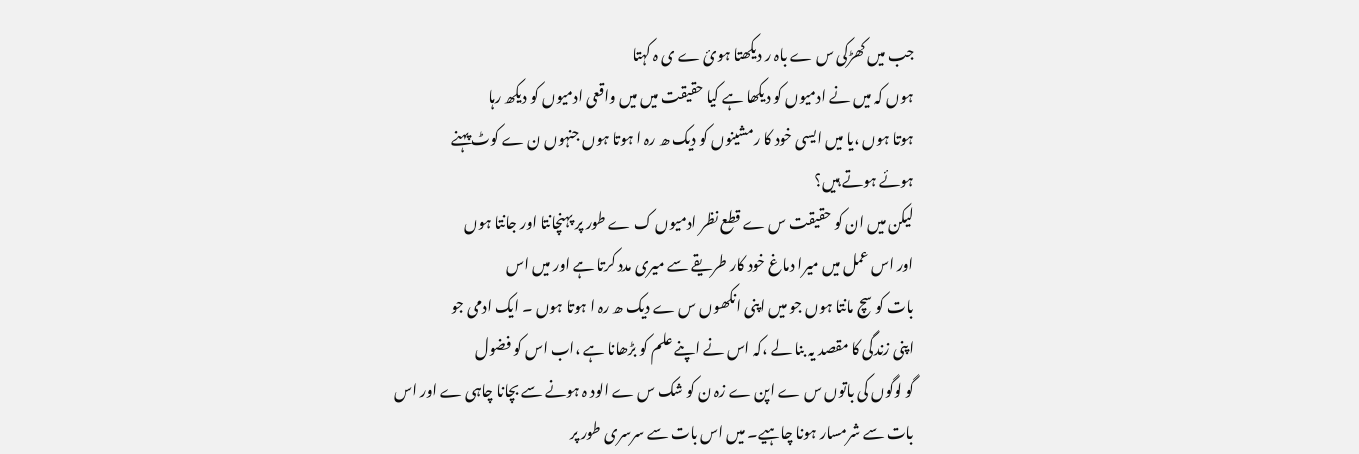جب میں کھڑکی س ے باہ ر دیکھتا ہوئ ے ی ہ کہتا
ہوں کہ میں نے ادمیوں کو دیکھا ہے کیا حقیقت میں میں واقعی ادمیوں کو دیکھ رہا
ہوتا ہوں ،یا میں ایسی خود کا رمشینوں کو دیک ھ رہ ا ہوتا ہوں جنہوں ن ے کوٹ پہنے
ہوئے ہوتے ہیں؟
لیکن میں ان کو حقیقت س ے قطع نظر ادمیوں ک ے طور پر پہنچانتا اور جانتا ہوں
اور اس عمل میں میرا دماغ خود کار طریقے سے میری مدد کرتا ہے اور میں اس
بات کو سچ مانتا ہوں جو میں اپنی انکھوں س ے دیک ھ رہ ا ہوتا ہوں ۔ ایک ادمی جو
اپنی زندگی کا مقصد یہ بنا لے ،کہ اس نے اپنے علم کو بڑھانا ہے ،اب اس کو فضول
گو لوگوں کی باتوں س ے اپن ے زہ ن کو شک س ے الود ہ ہونے سے بچانا چاہی ے اور اس
بات سے شرمسار ہونا چاہیے۔ میں اس بات سے سرسری طور پر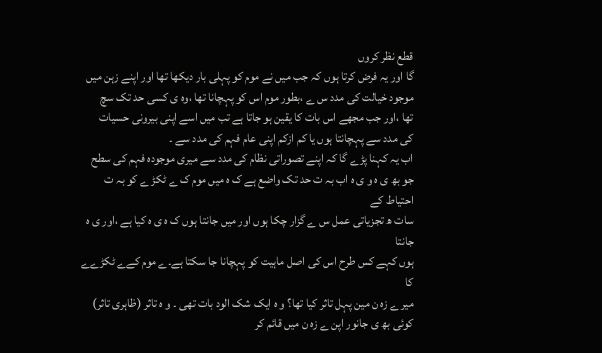قطع نظر کروں
گا اور یہ فرض کرتا ہوں کہ جب میں نے موم کو پہلی بار دیکھا تھا اور اپنے زہن میں
موجود خیالت کی مدد س ے ،بطور موم اس کو پہچانا تھا ،وہ ی کسی حد تک سچ
تھا ،اور جب مجھے اس بات کا یقین ہو جاتا ہے تب میں اسے اپنی بیرونی حسیات
کی مدد سے پہچانتا ہوں یا کم ازکم اپنی عام فہم کی مدد سے ۔
اب یہ کہنا پڑے گا کہ اپنے تصوراتی نظام کی مدد سے میری موجودہ فہم کی سطح
جو بھ ی ہ و ی ہ اب بہ ت حد تک واضع ہے ک ہ میں موم ک ے ٹکڑ ے کو بہ ت احتیاط کے
سات ھ تجزیاتی عمل س ے گزار چکا ہوں اور میں جانتا ہوں ک ہ ی ہ کیا ہے ،اور ی ہ جانتا
ہوں کہے کس طرح اس کی اصل ماہیت کو پہچانا جا سکتا ہے۔ے موم کےے ٹکڑےے کا
میر ے زہ ن مین پہل تاثر کیا تھا؟ و ہ ایک شک الود بات تھی ۔ و ہ تاثر (ظاہری تاثر)
کوئی بھ ی جانور اپن ے زہ ن میں قائم کر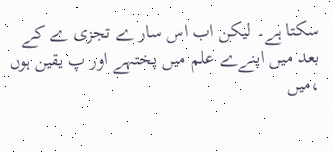سکتا ہے۔ لیکن اب اس سار ے تجزی ے کے
بعد میں اپنےے علم میں پختہے اور پ یقین ہوں ،میں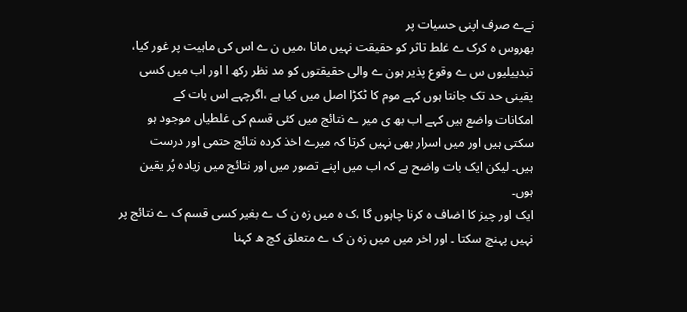نےے صرف اپنی حسیات پر
بھروس ہ کرک ے غلط تاثر کو حقیقت نہیں مانا ،میں ن ے اس کی ماہیت پر غور کیا،
تبدییلیوں س ے وقوع پذیر ہون ے والی حقیقتوں کو مد نظر رکھ ا اور اب میں کسی
یقینی حد تک جانتا ہوں کہے موم کا ٹکڑا اصل میں کیا ہے ،اگرچہے اس بات کے
امکانات واضع ہیں کہے اب بھ ی میر ے نتائج میں کئی قسم کی غلطیاں موجود ہو
سکتی ہیں اور میں اسرار بھی نہیں کرتا کہ میرے اخذ کردہ نتائج حتمی اور درست
ہیں۔ لیکن ایک بات واضح ہے کہ اب میں اپنے تصور میں اور نتائج میں زیادہ پُر یقین
ہوں۔
ایک اور چیز کا اضاف ہ کرنا چاہوں گا ،ک ہ میں زہ ن ک ے بغیر کسی قسم ک ے نتائج پر
نہیں پہنچ سکتا ۔ اور اخر میں میں زہ ن ک ے متعلق کچ ھ کہنا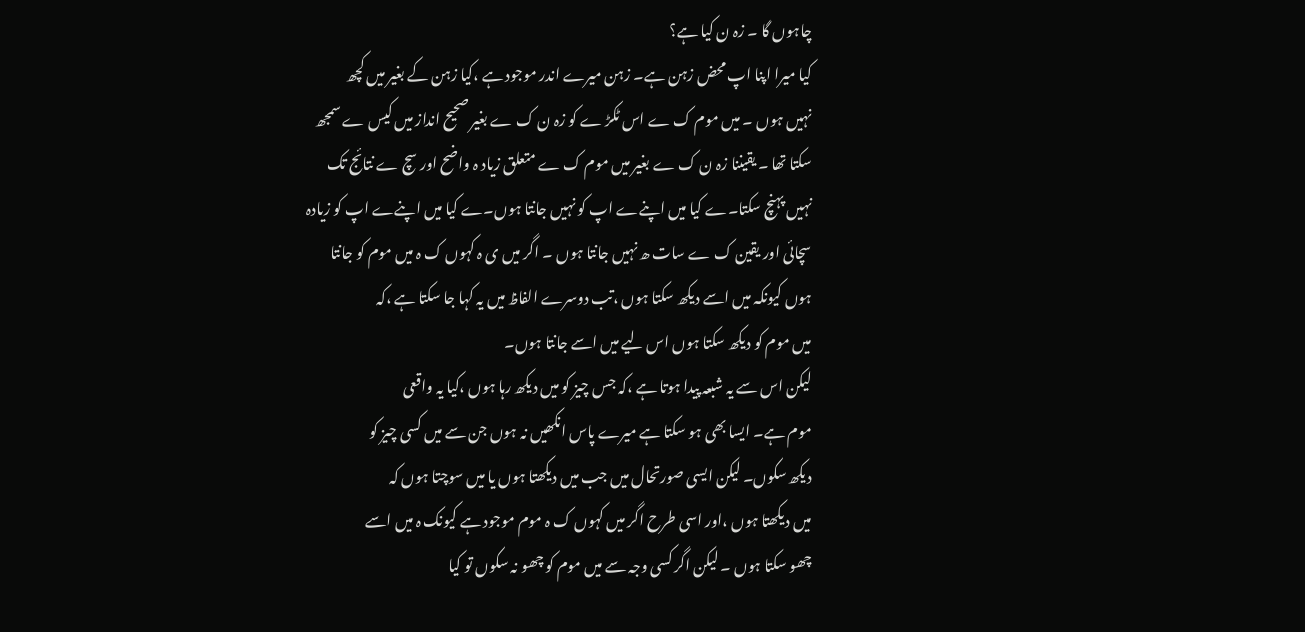چاہوں گا ۔ زہ ن کیا ہے؟
کیا میرا اپنا اپ محض زہن ہے۔ زہن میرے اندر موجود ہے ،کیا زہن کے بغیر میں کچھ
نہیں ہوں ۔ میں موم ک ے اس ٹکڑ ے کو زہ ن ک ے بغیر صحیح انداز میں کیس ے سمجھ
سکتا تھا ۔ یقیننا زہ ن ک ے بغیر میں موم ک ے متعلق زیاد ہ واضح اور سچ ے نتائج تک
نہیں پہنچ سکتا۔ے کیا میں اپنےے اپ کو نہیں جانتا ہوں۔ے کیا میں اپنےے اپ کو زیادہ
سچائی اور یقین ک ے سات ھ نہیں جانتا ہوں ۔ اگر میں ی ہ کہوں ک ہ میں موم کو جانتا
ہوں کیونکہ میں اسے دیکھ سکتا ہوں ،تب دوسرے الفاظ میں یہ کہا جا سکتا ہے ،کہ
میں موم کو دیکھ سکتا ہوں اس لیے میں اسے جانتا ہوں۔
لیکن اس سے یہ شبعہ پیدا ہوتا ہے ،کہ جس چیز کو میں دیکھ رہا ہوں ،کیا یہ واقعی
موم ہے۔ ایسا بھی ہو سکتا ہے میرے پاس انکھیں نہ ہوں جن سے میں کسی چیز کو
دیکھ سکوں۔ لیکن ایسی صورتحال میں جب میں دیکھتا ہوں یا میں سوچتا ہوں کہ
میں دیکھتا ہوں ،اور اسی طرح اگر میں کہوں ک ہ موم موجود ہے کیونک ہ میں اسے
چھو سکتا ہوں ۔ لیکن اگر کسی وجہ سے میں موم کو چھو نہ سکوں تو کیا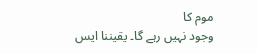موم کا
وجود نہیں رہے گا۔ یقیننا ایس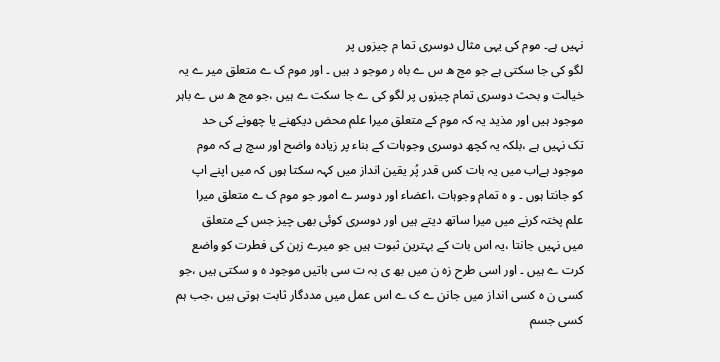نہیں ہے۔ موم کی یہی مثال دوسری تما م چیزوں پر
لگو کی جا سکتی ہے جو مج ھ س ے باہ ر موجو د ہیں ۔ اور موم ک ے متعلق میر ے یہ
خیالت و بحث دوسری تمام چیزوں پر لگو کی ے جا سکت ے ہیں ،جو مج ھ س ے باہر
موجود ہیں اور مذید یہ کہ موم کے متعلق میرا علم محض دیکھنے یا چھونے کی حد
تک نہیں ہے ،بلکہ یہ کچھ دوسری وجوہات کے بناء پر زیادہ واضح اور سچ ہے کہ موم
موجود ہےاب میں یہ بات کس قدر پُر یقین انداز میں کہہ سکتا ہوں کہ میں اپنے اپ
کو جانتا ہوں ۔ و ہ تمام وجوہات ،اعضاء اور دوسر ے امور جو موم ک ے متعلق میرا
علم پختہ کرنے میں میرا ساتھ دیتے ہیں اور دوسری کوئی بھی چیز جس کے متعلق
میں نہیں جانتا ،یہ اس بات کے بہترین ثبوت ہیں جو میرے زہن کی فطرت کو واضع
کرت ے ہیں ۔ اور اسی طرح زہ ن میں بھ ی بہ ت سی باتیں موجود ہ و سکتی ہیں ،جو
کسی ن ہ کسی انداز میں جانن ے ک ے اس عمل میں مددگار ثابت ہوتی ہیں ،جب ہم
کسی جسم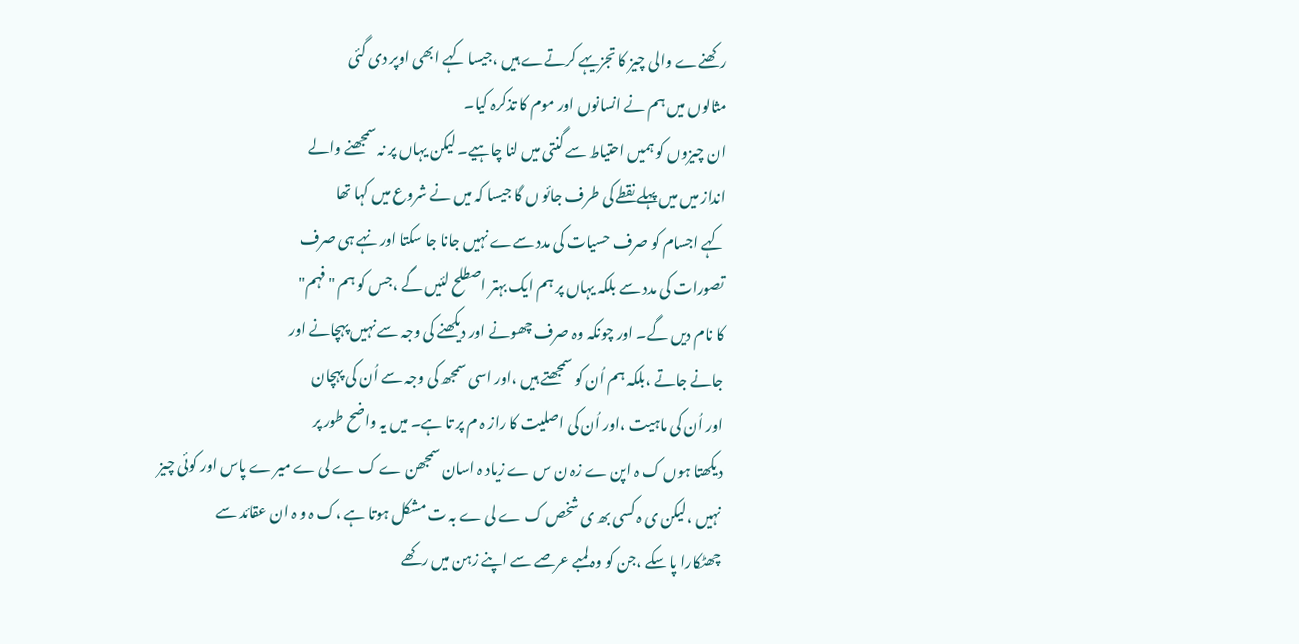رکھنےے والی چیز کا تجزیہے کرتےے ہیں ،جیسا کہے ابھی اوپر دی گئی
مثالوں میں ہم نے انسانوں اور موم کا تذکرہ کیا۔
ان چیزوں کو ہمیں احتیاط سے گنتی میں لنا چاہیے۔ لیکن یہاں پر نہ سمجھنے والے
انداز میں میں پہلے نقطے کی طرف جائو ں گا جیسا کہ میں نے شروع میں کہا تھا
کہے اجسام کو صرف حسیات کی مدد سےے نہیں جانا جا سکتا اور نہے ہی صرف
تصورات کی مدد سے بلکہ یہاں پر ہم ایک بہتر اصطلح لئیں گے ،جس کو ہم "فہم"
کا نام دیں گے۔ اور چونکہ وہ صرف چھونے اور دیکھنے کی وجہ سے نہیں پہچانے اور
جانے جاتے ،بلکہ ہم اُن کو سمجھتے ہیں ،اور اسی سمجھ کی وجہ سے اُن کی پہچان
اور اُن کی ماہیت ،اور اُن کی اصلیت کا راز ہ م پر تا ہے۔ میں یہ واضح طور پر
دیکھتا ہوں ک ہ اپن ے زہ ن س ے زیاد ہ اسان سمجھن ے ک ے لی ے میر ے پاس اور کوئی چیز
نہیں ،لیکن ی ہ کسی بھ ی شخص ک ے لی ے بہ ت مشکل ہوتا ہے ،ک ہ و ہ ان عقائد سے
چھٹکارا پا سکے ،جن کو وہ لمبے عرصے سے اپنے زہن میں رکھے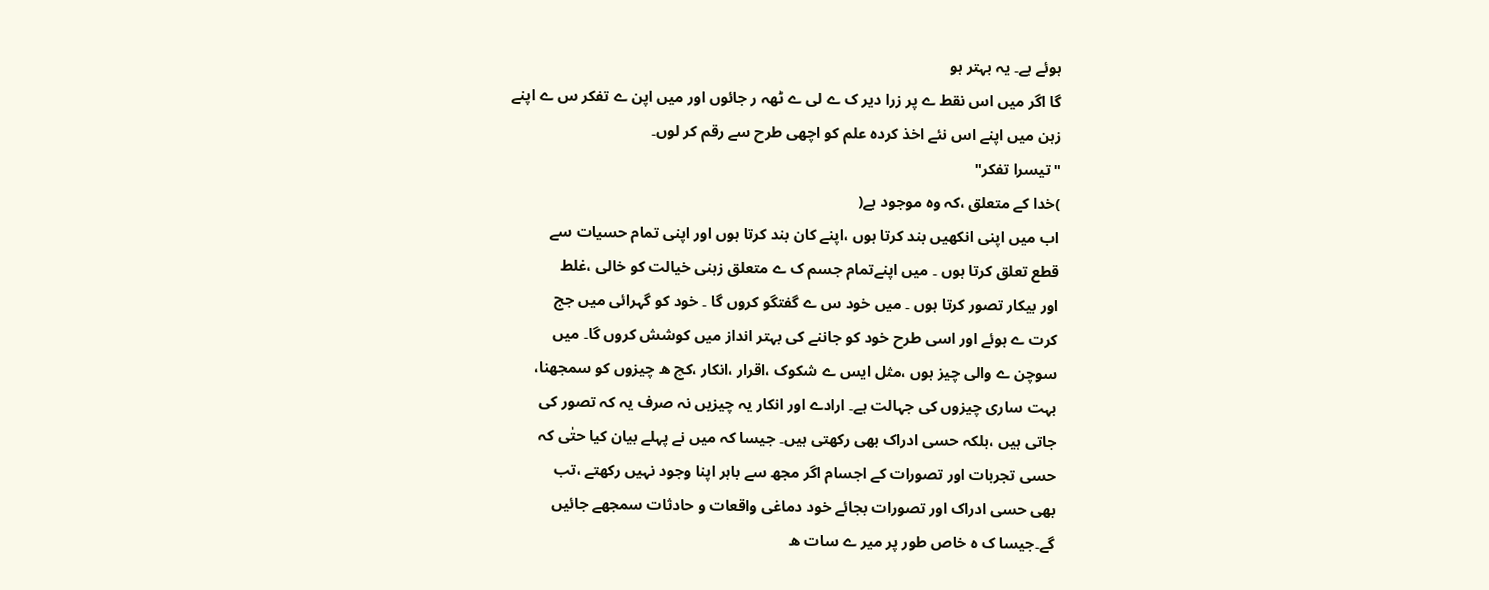ہوئے ہے۔ یہ بہتر ہو
گا اگر میں اس نقط ے پر زرا دیر ک ے لی ے ٹھہ ر جائوں اور میں اپن ے تفکر س ے اپنے
زہن میں اپنے اس نئے اخذ کردہ علم کو اچھی طرح سے رقم کر لوں۔
"تیسرا تفکر"
)خدا کے متعلق ،کہ وہ موجود ہے(
اب میں اپنی انکھیں بند کرتا ہوں ،اپنے کان بند کرتا ہوں اور اپنی تمام حسیات سے
قطع تعلق کرتا ہوں ۔ میں اپنےتمام جسم ک ے متعلق زہنی خیالت کو خالی ،غلط
اور بیکار تصور کرتا ہوں ۔ میں خود س ے گفتگو کروں گا ۔ خود کو گہرائی میں جج
کرت ے ہوئے اور اسی طرح خود کو جاننے کی بہتر انداز میں کوشش کروں گا۔ میں
سوچن ے والی چیز ہوں ،مثل ایس ے شکوک ،اقرار ،انکار ،کچ ھ چیزوں کو سمجھنا،
بہت ساری چیزوں کی جہالت ہے۔ ارادے اور انکار یہ چیزیں نہ صرف یہ کہ تصور کی
جاتی ہیں ،بلکہ حسی ادراک بھی رکھتی ہیں۔ جیسا کہ میں نے پہلے بیان کیا حتٰی کہ
حسی تجربات اور تصورات کے اجسام اگر مجھ سے باہر اپنا وجود نہیں رکھتے ،تب
بھی حسی ادراک اور تصورات بجائے خود دماغی واقعات و حادثات سمجھے جائیں
گے۔جیسا ک ہ خاص طور پر میر ے سات ھ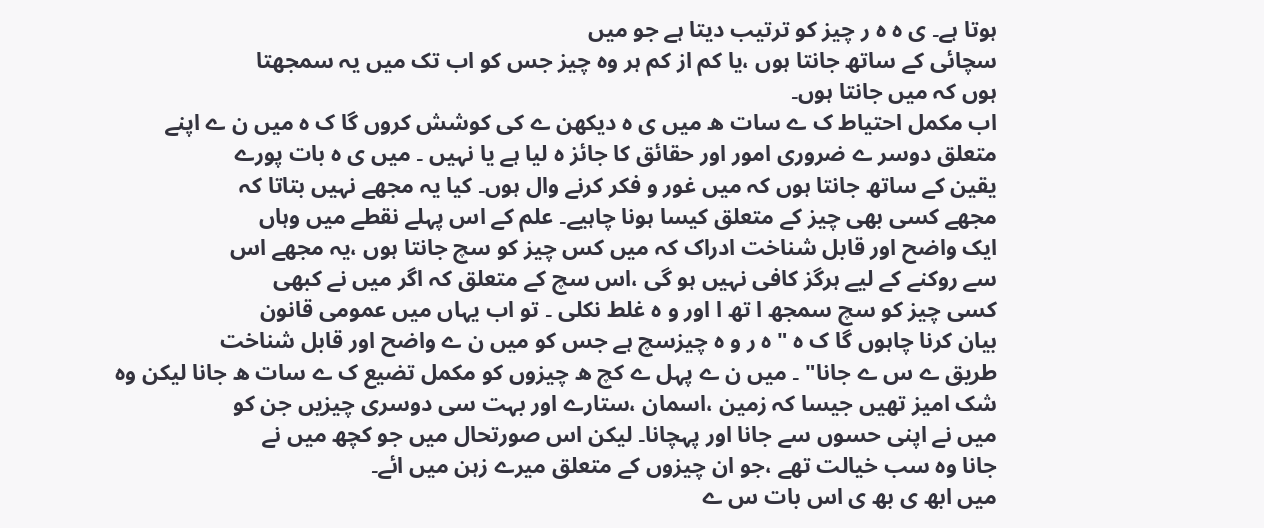ہوتا ہے۔ ی ہ ہ ر چیز کو ترتیب دیتا ہے جو میں
سچائی کے ساتھ جانتا ہوں ،یا کم از کم ہر وہ چیز جس کو اب تک میں یہ سمجھتا
ہوں کہ میں جانتا ہوں۔
اب مکمل احتیاط ک ے سات ھ میں ی ہ دیکھن ے کی کوشش کروں گا ک ہ میں ن ے اپنے
متعلق دوسر ے ضروری امور اور حقائق کا جائز ہ لیا ہے یا نہیں ۔ میں ی ہ بات پورے
یقین کے ساتھ جانتا ہوں کہ میں غور و فکر کرنے وال ہوں۔ کیا یہ مجھے نہیں بتاتا کہ
مجھے کسی بھی چیز کے متعلق کیسا ہونا چاہیے۔ علم کے اس پہلے نقطے میں وہاں
ایک واضح اور قابل شناخت ادراک کہ میں کس چیز کو سچ جانتا ہوں ،یہ مجھے اس
سے روکنے کے لیے ہرگز کافی نہیں ہو گی ،اس سچ کے متعلق کہ اگر میں نے کبھی
کسی چیز کو سچ سمجھ ا تھ ا اور و ہ غلط نکلی ۔ تو اب یہاں میں عمومی قانون
بیان کرنا چاہوں گا ک ہ "ہ ر و ہ چیزسچ ہے جس کو میں ن ے واضح اور قابل شناخت
طریق ے س ے جانا" ۔ میں ن ے پہل ے کچ ھ چیزوں کو مکمل تضیع ک ے سات ھ جانا لیکن وہ
شک امیز تھیں جیسا کہ زمین ،اسمان ،ستارے اور بہت سی دوسری چیزیں جن کو
میں نے اپنی حسوں سے جانا اور پہچانا۔ لیکن اس صورتحال میں جو کچھ میں نے
جانا وہ سب خیالت تھے ،جو ان چیزوں کے متعلق میرے زہن میں ائے۔
میں ابھ ی بھ ی اس بات س ے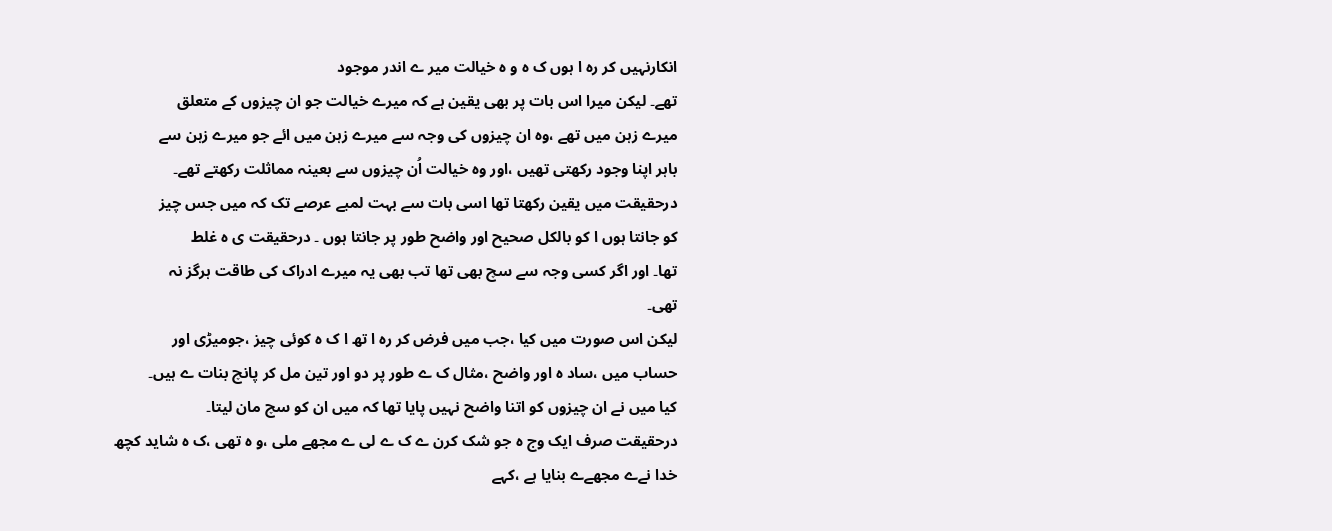انکارنہیں کر رہ ا ہوں ک ہ و ہ خیالت میر ے اندر موجود
تھے۔ لیکن میرا اس بات پر بھی یقین ہے کہ میرے خیالت جو ان چیزوں کے متعلق
میرے زہن میں تھے ،وہ ان چیزوں کی وجہ سے میرے زہن میں ائے جو میرے زہن سے
باہر اپنا وجود رکھتی تھیں ،اور وہ خیالت اُن چیزوں سے بعینہ مماثلت رکھتے تھے۔
درحقیقت میں یقین رکھتا تھا اسی بات سے بہت لمبے عرصے تک کہ میں جس چیز
کو جانتا ہوں ا کو بالکل صحیح اور واضح طور پر جانتا ہوں ۔ درحقیقت ی ہ غلط
تھا۔ اور اگر کسی وجہ سے سچ بھی تھا تب بھی یہ میرے ادراک کی طاقت ہرگز نہ
تھی۔
لیکن اس صورت میں کیا ،جب میں فرض کر رہ ا تھ ا ک ہ کوئی چیز ،جومیڑی اور
حساب میں ،ساد ہ اور واضح ،مثال ک ے طور پر دو اور تین مل کر پانچ بنات ے ہیں۔
کیا میں نے ان چیزوں کو اتنا واضح نہیں پایا تھا کہ میں ان کو سچ مان لیتا۔
درحقیقت صرف ایک وج ہ جو شک کرن ے ک ے لی ے مجھے ملی ،و ہ تھی ،ک ہ شاید کچھ
خدا نےے مجھےے بنایا ہے ،کہے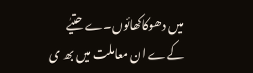میں دھوکاکھائوں۔ے حتیٰے کےے ان معاملت میں بھ ی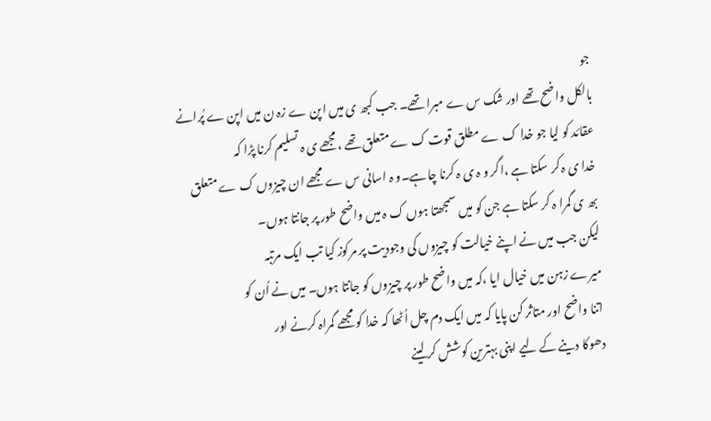جو
بالکل واضح تھے اور شک س ے مبرا تھے۔ جب کبھ ی میں اپن ے زہ ن میں اپن ے پُرانے
عقائد کو لیا جو خدا ک ے مطلق قوت ک ے متعلق تھے ،مجھے ی ہ تسلیم کرنا پڑا کہ
خدا ی ہ کر سکتا ہے ،اگر و ہ ی ہ کرنا چاہے۔و ہ اسانی س ے مجھے ان چیزوں ک ے متعلق
بھ ی گمرا ہ کر سکتا ہے جن کو میں سمجھتا ہوں ک ہ میں واضح طور پر جانتا ہوں۔
لیکن جب میں نے اپنے خیالت کو چیزوں کی وجودیت پر مرکوز کیا تب ایک مرتبہ
میرے زہن میں خیال ایا ،کہ میں واضح طور پر چیزوں کو جانتا ہوں۔ میں نے اُن کو
اتنا واضح اور متاثر کن پایا کہ میں ایک دم چل اُٹھا کہ خدا کو مجھے گمراہ کرنے اور
دھوکا دینے کے لیے اپنی بہترین کوشش کر لینے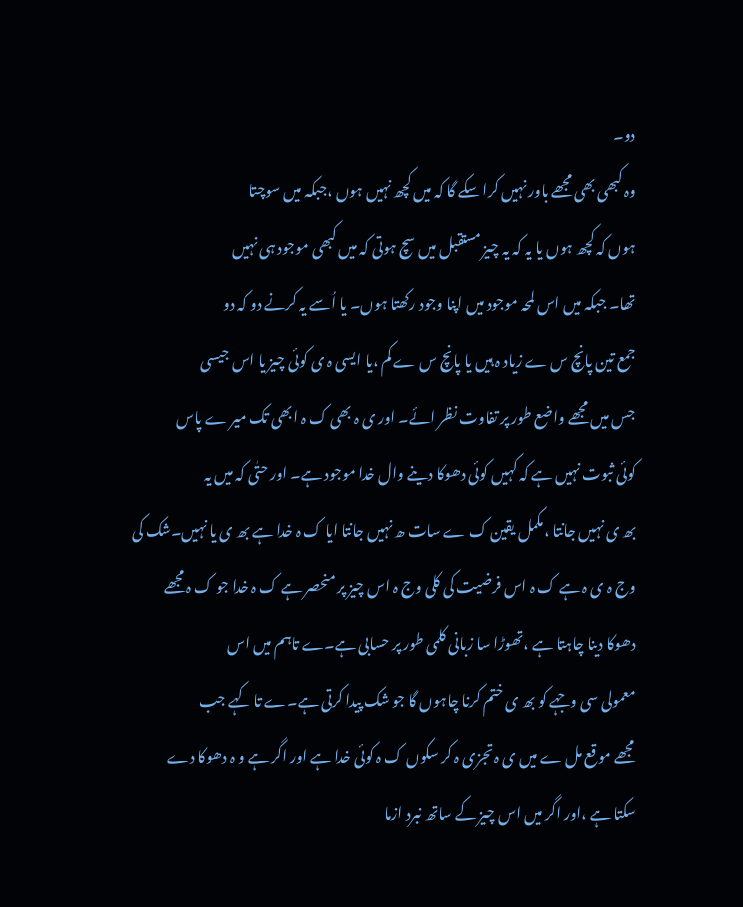دو۔
وہ کبھی بھی مجھے باور نہیں کرا سکے گا کہ میں کچھ نہیں ہوں ،جبکہ میں سوچتا
ہوں کہ کچھ ہوں یا یہ کہ یہ چیز مستقبل میں سچ ہوتی کہ میں کبھی موجود ہی نہیں
تھا۔ جبکہ میں اس لمحہ موجود میں اپنا وجود رکھتا ہوں۔ یا اُسے یہ کرنے دو کہ دو
جمع تین پانچ س ے زیاد ہ ہیں یا پانچ س ے کم ،یا ایسی ہ ی کوئی چیز یا اس جیسی
جس میں مجھے واضع طور پر تفاوت نظر ائے۔ اور ی ہ بھی ک ہ ابھی تک میر ے پاس
کوئی ثبوت نہیں ہے کہ کہیں کوئی دھوکا دینے وال خدا موجود ہے۔ اور حتٰی کہ میں یہ
بھ ی نہیں جانتا ،مکمل یقین ک ے سات ھ نہیں جانتا ایا ک ہ خدا ہے بھ ی یا نہیں۔شک کی
وج ہ ی ہ ہے ک ہ اس فرضیت کی کلی وج ہ اس چیز پر منحصر ہے ک ہ خدا جو ک ہ مجھے
دھوکا دینا چاہتا ہے ،تھوڑا سا زبانی کلمی طور پر حسابی ہے۔ے تاہم میں اس
معمولی سی وجہے کو بھ ی ختم کرنا چاہوں گا جو شک پیدا کرتی ہے۔ے تا کہے جب
مجھے موقع مل ے میں ی ہ تجزی ہ کر سکوں ک ہ کوئی خدا ہے اور اگر ہے و ہ دھوکا دے
سکتا ہے ،اور اگر میں اس چیز کے ساتھ نبرد ازما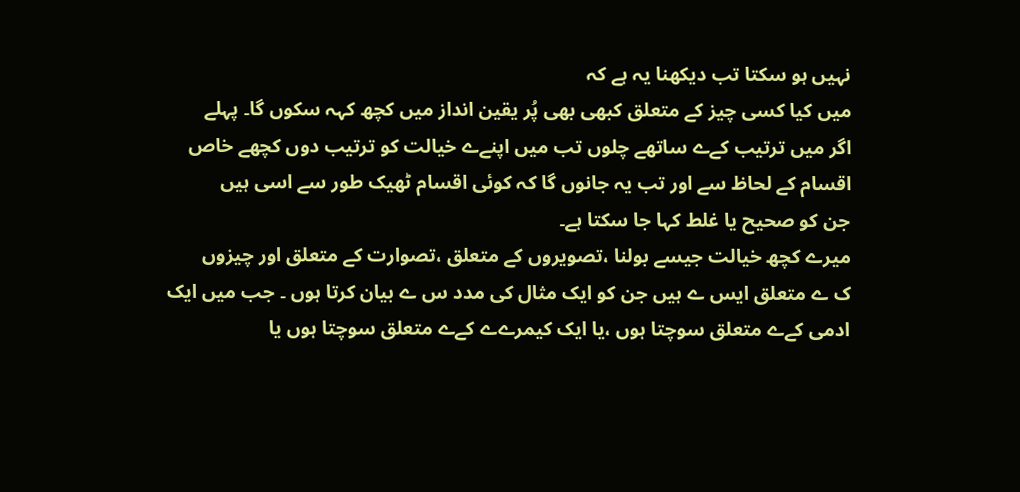نہیں ہو سکتا تب دیکھنا یہ ہے کہ
میں کیا کسی چیز کے متعلق کبھی بھی پُر یقین انداز میں کچھ کہہ سکوں گا۔ پہلے
اگر میں ترتیب کےے ساتھے چلوں تب میں اپنےے خیالت کو ترتیب دوں کچھے خاص
اقسام کے لحاظ سے اور تب یہ جانوں گا کہ کوئی اقسام ٹھیک طور سے اسی ہیں
جن کو صحیح یا غلط کہا جا سکتا ہے۔
میرے کچھ خیالت جیسے بولنا ،تصویروں کے متعلق ،تصوارت کے متعلق اور چیزوں
ک ے متعلق ایس ے ہیں جن کو ایک مثال کی مدد س ے بیان کرتا ہوں ۔ جب میں ایک
ادمی کےے متعلق سوچتا ہوں ،یا ایک کیمرےے کےے متعلق سوچتا ہوں یا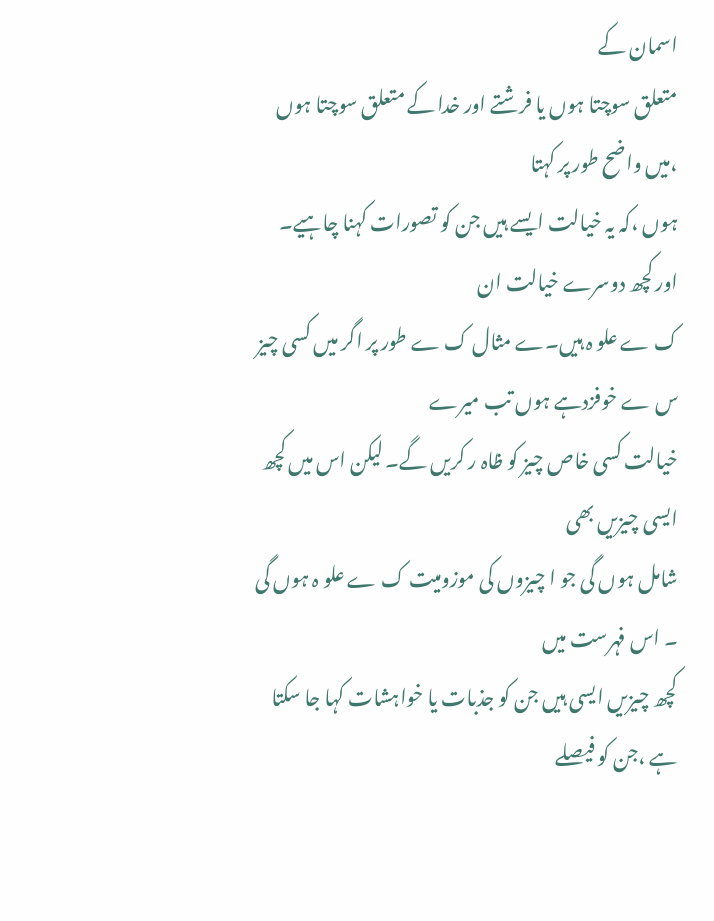اسمان کے
متعلق سوچتا ہوں یا فرشتے اور خدا کے متعلق سوچتا ہوں ،میں واضح طور پر کہتا
ہوں ،کہ یہ خیالت ایسے ہیں جن کو تصورات کہنا چاہیے۔ اور کچھ دوسرے خیالت ان
ک ے علو ہ ہیں۔ے مثال ک ے طور پر اگر میں کسی چیز س ے خوفزدہے ہوں تب میرے
خیالت کسی خاص چیز کو ظاہ ر کریں گے۔ لیکن اس میں کچھ ایسی چیزیں بھی
شامل ہوں گی جو ا چیزوں کی موزومیت ک ے علو ہ ہوں گی ۔ اس فہرست میں
کچھ چیزیں ایسی ہیں جن کو جذبات یا خواہشات کہا جا سکتا ہے ،جن کو فیصلے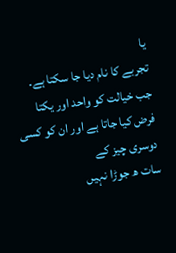یا
تجربے کا نام دیا جا سکتا ہے۔
جب خیالت کو واحد اور یکتا فرض کیا جاتا ہے اور ان کو کسی دوسری چیز کے
سات ھ جوڑا نہیں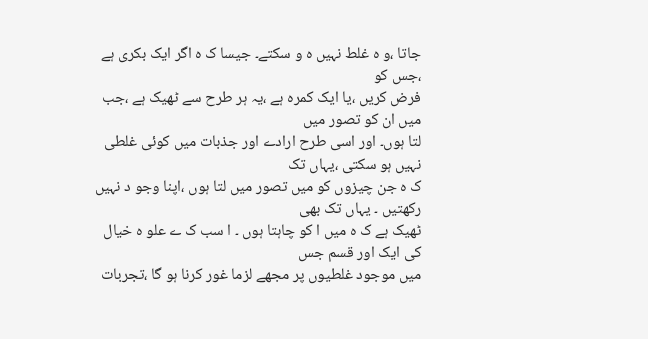جاتا ،و ہ غلط نہیں ہ و سکتے۔ جیسا ک ہ اگر ایک بکری ہے ،جس کو
فرض کریں ،یا ایک کمرہ ہے ،یہ ہر طرح سے ٹھیک ہے ،جب میں ان کو تصور میں
لتا ہوں۔ اور اسی طرح ارادے اور جذبات میں کوئی غلطی نہیں ہو سکتی ،یہاں تک
ک ہ جن چیزوں کو میں تصور میں لتا ہوں ،اپنا وجو د نہیں رکھتیں ۔ یہاں تک بھی
ٹھیک ہے ک ہ میں ا کو چاہتا ہوں ۔ ا سب ک ے علو ہ خیال کی ایک اور قسم جس
میں موجود غلطیوں پر مجھے لزما غور کرنا ہو گا ،تجربات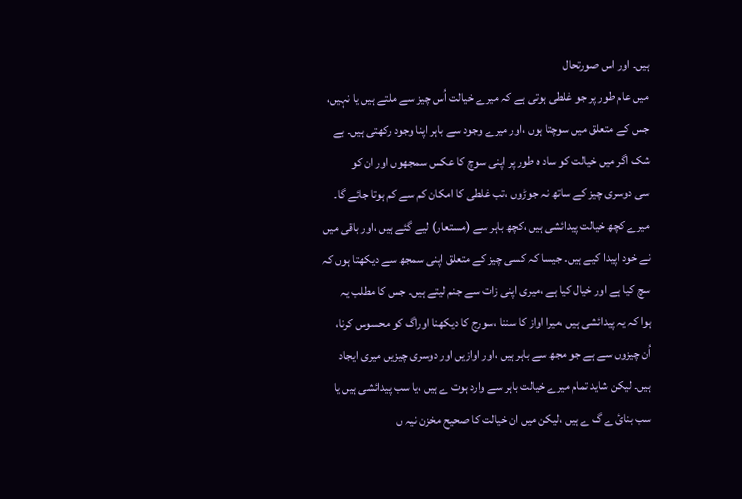ہیں۔ اور اس صورتحال
میں عام طور پر جو غلطی ہوتی ہے کہ میرے خیالت اُس چیز سے ملتے ہیں یا نہیں،
جس کے متعلق میں سوچتا ہوں ،اور میرے وجود سے باہر اپنا وجود رکھتی ہیں۔ بے
شک اگر میں خیالت کو ساد ہ طور پر اپنی سوچ کا عکس سمجھوں اور ان کو
سی دوسری چیز کے ساتھ نہ جوڑوں ،تب غلطی کا امکان کم سے کم ہوتا جائے گا۔
میرے کچھ خیالت پیدائشی ہیں ،کچھ باہر سے (مستعار) لیے گئے ہیں ،اور باقی میں
نے خود اپیدا کیے ہیں۔ جیسا کہ کسی چیز کے متعلق اپنی سمجھ سے دیکھتا ہوں کہ
سچ کیا ہے اور خیال کیا ہے ،میری اپنی زات سے جنم لیتے ہیں۔ جس کا مطلب یہ
ہوا کہ یہ پیدائشی ہیں ،میرا اواز کا سننا ،سورج کا دیکھنا اوراگ کو محسوس کرنا،
اُن چیزوں سے ہے جو مجھ سے باہر ہیں ،اور اوازیں اور دوسری چیزیں میری ایجاد
ہیں۔ لیکن شاید تمام میرے خیالت باہر سے وارد ہوت ے ہیں ،یا سب پیدائشی ہیں یا
سب بنائ ے گ ے ہیں ،لیکن میں ان خیالت کا صحیح مخزن نیہ ں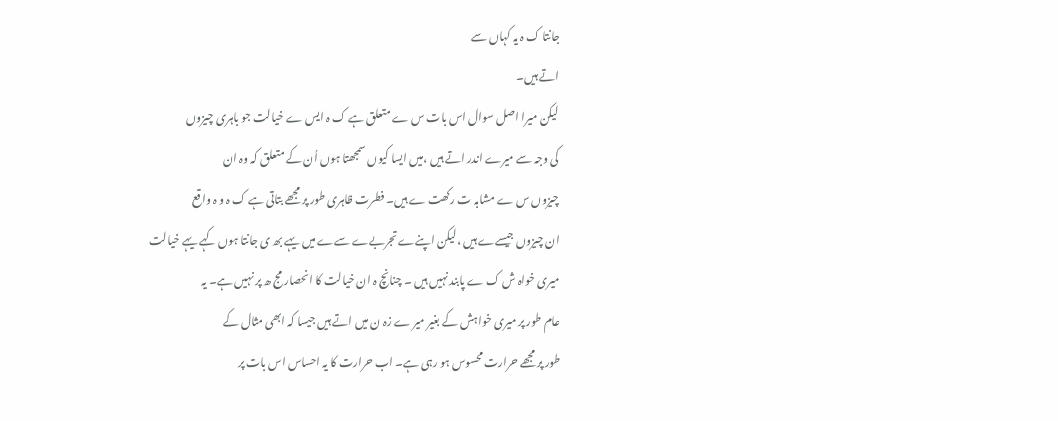جانتا ک ہ یہ کہاں سے
اتے ہیں۔
لیکن میرا اصل سوال اس بات س ے متعلق ہے ک ہ ایس ے خیالت جو باہری چیزوں
کی وجہ سے میرے اندر اتے ہیں ،میں ایسا کیوں سمجھتا ہوں اُن کے متعلق کہ وہ ان
چیزوں س ے مشابہ ت رکھت ے ہیں۔ فطرت ظاہری طور پر مجھے بتاتی ہے ک ہ و ہ واقع
ان چیزوں جیسےے ہیں ،لیکن اپنےے تجربےے سےے میں یہے بھ ی جانتا ہوں کہے یہے خیالت
میری خواہ ش ک ے پابند نہیں ہیں ۔ چنانچ ہ ان خیالت کا انحصار مج ھ پر نہیں ہے۔ یہ
عام طور پر میری خواہش کے بغیر میر ے زہ ن میں اتے ہیں جیسا کہ ابھی مثال کے
طور پر مجھے حرارت محسوس ہو رہی ہے۔ اب حرارت کا یہ احساس اس بات پر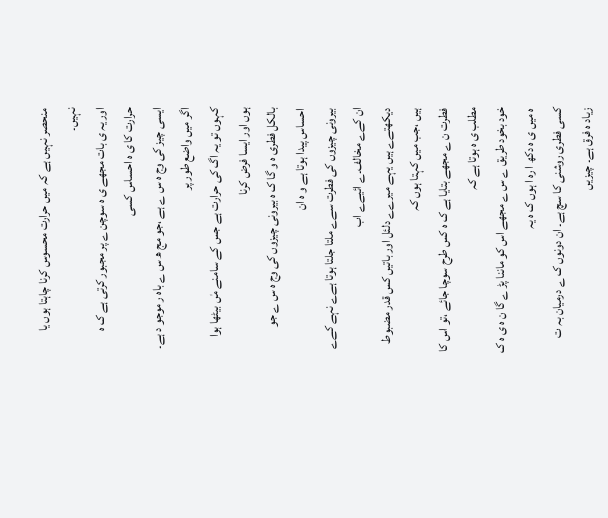منحصر نہیں ہے کہ میں حرارت محسوس کرنا چاہتا ہوں یا نہیں۔
اور یہ ی بات مجھے ی ہ سوچن ے پر مجبور کرتی ہے ک ہ حرارت کا ی ہ احساس کسی
ایسی چیز کی وج ہ س ے ہے ،جو مج ھ س ے باہ ر موجو د ہے۔ اگر میں واضع طور پر
کہوں تو یہ اگ کی حرارت ہے جس کے سامنے مٰں بیٹھا ہوا ہوں اور ایسا فرض کرنا
بالکل فطری ہ و گا ک ہ بیرونی چیزوں کی وج ہ س ے جو احساس پیدا ہوتا ہے و ہ ان
بیرونی چیزوں کی فطرت سےے ملتا جلتا ہوتا ہےے نہے کےے ان کےے مخالف۔ے ائیےے اب
دیکھتےے ہیں یہے میرےے دلئل اور باتیں کس قدر مضبوط ہیں ،جب میں کہتا ہوں کہ
فطرت ن ے مجھے بتایا ہے ک ہ کس طرح سوچا جائے ،تو اس کا مطلب ی ہ ہوتا ہے کہ
خود بخود طریق ے س ے مجھے اس کو ماننا پڑ ے گا ن ہ ی ہ ک ہ میں ی ہ دکھ ا رہ ا ہوں ک ہ یہ
کسی فطری روشنی کا سچ ہے۔ ان دونوں ک ے درمیان بہ ت زیاد ہ فرق ہے۔ چیزیں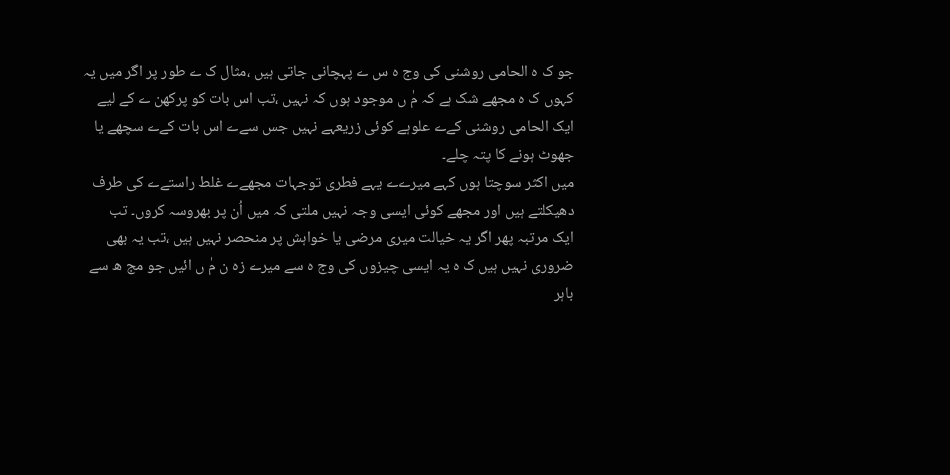جو ک ہ الحامی روشنی کی وج ہ س ے پہچانی جاتی ہیں ،مثال ک ے طور پر اگر میں یہ
کہوں ک ہ مجھے شک ہے کہ مٰ ں موجود ہوں کہ نہیں ،تب اس بات کو پرکھن ے کے لیے
ایک الحامی روشنی کےے علوہے کوئی زریعہے نہیں جس سےے اس بات کےے سچھے یا
جھوٹ ہونے کا پتہ چلے۔
میں اکثر سوچتا ہوں کہے میرےے یہے فطری توجہات مجھےے غلط راستےے کی طرف
دھیکلتے ہیں اور مجھے کوئی ایسی وجہ نہیں ملتی کہ میں اُن پر بھروسہ کروں۔ تب
ایک مرتبہ پھر اگر یہ خیالت میری مرضی یا خواہش پر منحصر نہیں ہیں ،تب یہ بھی
ضروری نہیں ہیں ک ہ یہ ایسی چیزوں کی وج ہ سے میرے زہ ن مٰ ں ائیں جو مج ھ سے
باہر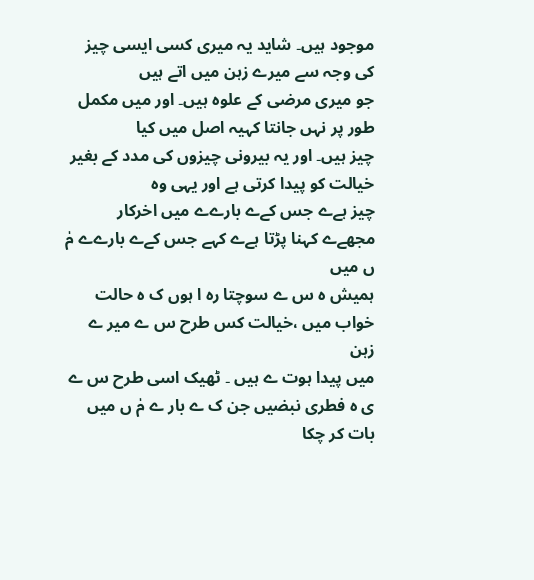موجود ہیں۔ شاید یہ میری کسی ایسی چیز کی وجہ سے میرے زہن میں اتے ہیں
جو میری مرضی کے علوہ ہیں۔ اور میں مکمل طور پر نہں جانتا کہیہ اصل میں کیا
چیز ہیں۔ اور یہ بیرونی چیزوں کی مدد کے بغیر خیالت کو پیدا کرتی ہے اور یہی وہ
چیز ہےے جس کےے بارےے میں اخرکار مجھےے کہنا پڑتا ہےے کہے جس کےے بارےے مٰ ں میں
ہمیش ہ س ے سوچتا رہ ا ہوں ک ہ حالت خواب میں ،خیالت کس طرح س ے میر ے زہن
میں پیدا ہوت ے ہیں ۔ ٹھیک اسی طرح س ے ی ہ فطری نبضیں جن ک ے بار ے مٰ ں میں
بات کر چکا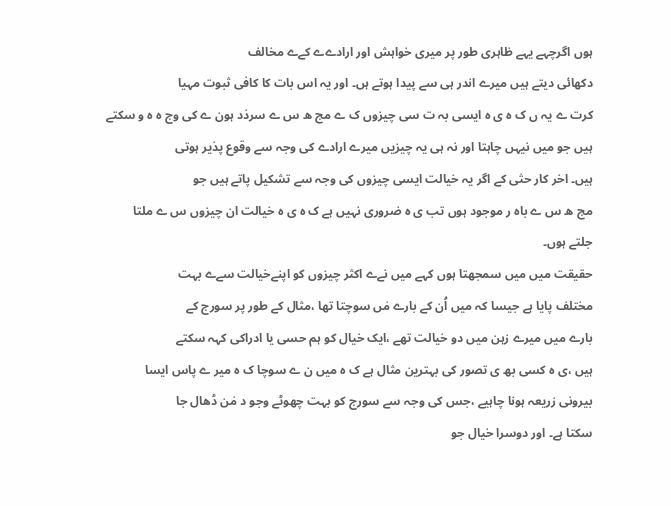ہوں اگرچہے یہے ظاہری طور پر میری خواہش اور ارادےے کےے مخالف
دکھائی دیتے ہیں میرے اندر ہی سے پیدا ہوتے ہں۔ اور یہ اس بات کا کافی ثبوت مہیا
کرت ے یہ ں ک ہ ی ہ ایسی بہ ت سی چیزوں ک ے مج ھ س ے سرذد ہون ے کی وج ہ ہ و سکتے
ہیں جو میں نیہں چاہتا اور نہ ہی یہ چیزیں میرے ارادے کی وجہ سے وقوع پذیر ہوتی
ہیں۔ اخر کار حتٰی کے اگر یہ خیالت ایسی چیزوں کی وجہ سے تشکیل پاتے ہیں جو
مج ھ س ے باہ ر موجود ہوں تب ی ہ ضروری نہیں ہے ک ہ ی ہ خیالت ان چیزوں س ے ملتا
جلتے ہوں۔
حقیقت میں میں سمجھتا ہوں کہے میں نےے اکثر چیزوں کو اپنےخیالت سےے بہت
مختلف پایا ہے جیسا کہ میں اُن کے بارے مٰں سوچتا تھا ،مثال کے طور پر سورج کے
بارے میں میرے زہن میں دو خیالت تھے ،ایک خیال کو ہم حسی یا ادراکی کہہ سکتے
ہیں ،ی ہ کسی بھ ی تصور کی بہترین مثال ہے ک ہ میں ن ے سوچا ک ہ میر ے پاس ایسا
بیرونی زریعہ ہونا چاہیے ،جس کی وجہ سے سورج کو بہت چھوٹے وجو د مٰن ڈھال جا
سکتا ہے۔ اور دوسرا خیال جو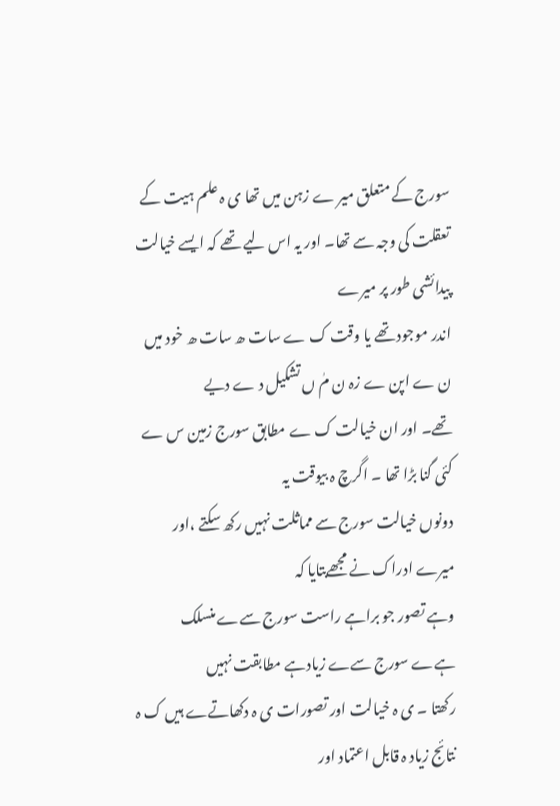سورج کے متعلق میر ے زہن میں تھا ی ہ علم ہیت کے
تعقلت کی وجہ سے تھا۔ اور یہ اس لیے تھے کہ ایسے خیالت پیدائشی طور پر میرے
اندر موجود تھے یا وقت ک ے سات ھ سات ھ خود میں ن ے اپن ے زہ ن مٰ ں تشکیل د ے دیے
تھے۔ اور ان خیالت ک ے مطابق سورج زمین س ے کئی گنا بڑا تھا ۔ اگرچ ہ بیوقت یہ
دونوں خیالت سورج سے مماثلت نہیں رکھ سکتے ،اور میرے ادراک نے مجھےبتایا کہ
وہے تصور جو براہے راست سورج سےے منسلک ہےے سورج سےے زیادہے مطابقت نہیں
رکھتا ۔ ی ہ خیالت اور تصورات ی ہ دکھاتےے ہیں ک ہ نتائج زیاد ہ قابل اعتماد اور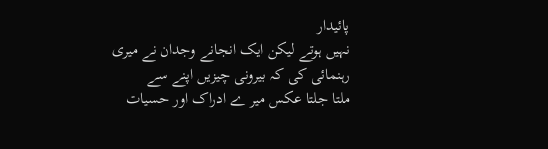پائیدار
نہیں ہوتے لیکن ایک انجانے وجدان نے میری رہنمائی کی کہ بیرونی چیزیں اپنے سے
ملتا جلتا عکس میر ے ادراک اور حسیات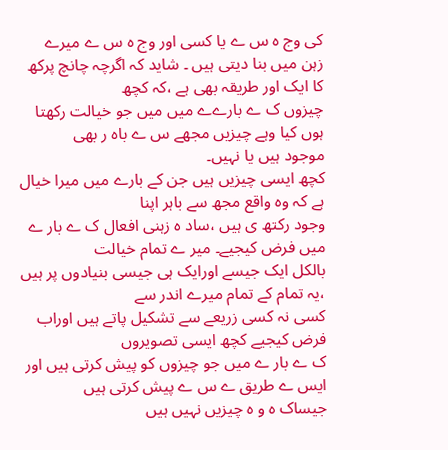کی وج ہ س ے یا کسی اور وج ہ س ے میرے
زہن میں بنا دیتی ہیں ۔ شاید کہ اگرچہ چانچ پرکھ کا ایک اور طریقہ بھی ہے ،کہ کچھ
چیزوں ک ے بارےے میں میں جو خیالت رکھتا ہوں کیا وہے چیزیں مجھے س ے باہ ر بھی
موجود ہیں یا نہیں۔
کچھ ایسی چیزیں ہیں جن کے بارے میں میرا خیال ہے کہ وہ واقع مجھ سے باہر اپنا
وجود رکتھ ی ہیں ،ساد ہ زہنی افعال ک ے بار ے میں فرض کیجیے۔ میر ے تمام خیالت
بالکل ایک جیسے اورایک ہی جیسی بنیادوں پر ہیں ،یہ تمام کے تمام میرے اندر سے
کسی نہ کسی زریعے سے تشکیل پاتے ہیں اوراب فرض کیجیے کچھ ایسی تصویروں
ک ے بار ے میں جو چیزوں کو پیش کرتی ہیں اور ایس ے طریق ے س ے پیش کرتی ہیں
جیساک ہ و ہ چیزیں نہیں ہیں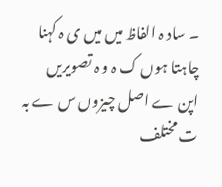۔ ساد ہ الفاظ میں میں ی ہ کہنا چاہتا ہوں ک ہ و ہ تصویریں
اپن ے اصل چیزوں س ے بہ ت مختلف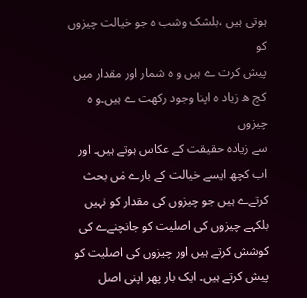ہوتی ہیں ،بلشک وشب ہ جو خیالت چیزوں کو
پیش کرت ے ہیں و ہ شمار اور مقدار میں کچ ھ زیاد ہ اپنا وجود رکھت ے ہیں۔و ہ چیزوں
سے زیادہ حقیقت کے عکاس ہوتے ہیں۔ اور اب کچھ ایسے خیالت کے بارے مٰں بحث
کرتےے ہیں جو چیزوں کی مقدار کو نہیں بلکہے چیزوں کی اصلیت کو جانچنےے کی
کوشش کرتے ہیں اور چیزوں کی اصلیت کو پیش کرتے ہیں۔ ایک بار پھر اپنی اصل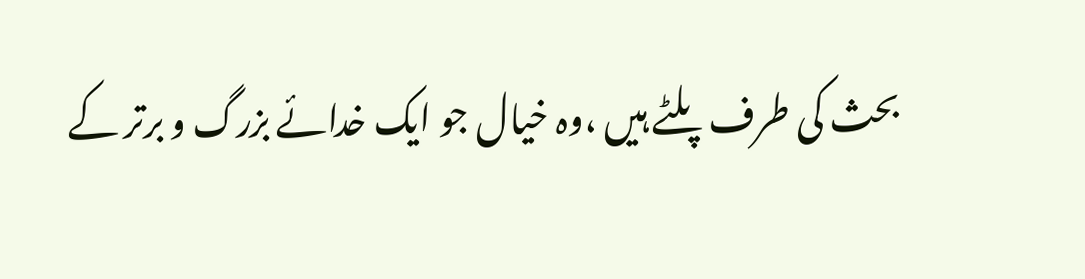بحث کی طرف پلٹے ہیں ،وہ خیال جو ایک خدائے بزرگ و برتر کے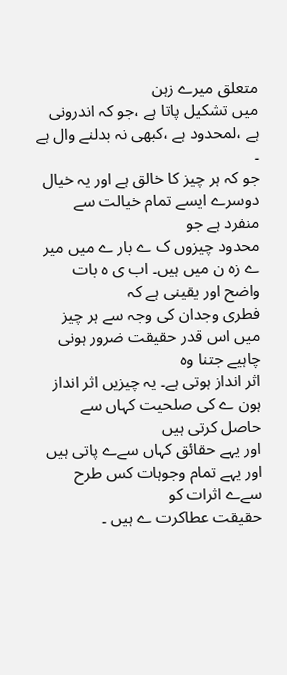متعلق میرے زہن
میں تشکیل پاتا ہے ،جو کہ اندرونی ہے ،لمحدود ہے ،کبھی نہ بدلنے وال ہے ۔
جو کہ ہر چیز کا خالق ہے اور یہ خیال دوسرے ایسے تمام خیالت سے منفرد ہے جو
محدود چیزوں ک ے بار ے میں میر ے زہ ن میں ہیں۔ اب ی ہ بات واضح اور یقینی ہے کہ
فطری وجدان کی وجہ سے ہر چیز میں اس قدر حقیقت ضرور ہونی چاہیے جتنا وہ
اثر انداز ہوتی ہے۔ یہ چیزیں اثر انداز ہون ے کی صلحیت کہاں سے حاصل کرتی ہیں
اور یہے حقائق کہاں سےے پاتی ہیں اور یہے تمام وجوہات کس طرح سےے اثرات کو
حقیقت عطاکرت ے ہیں ۔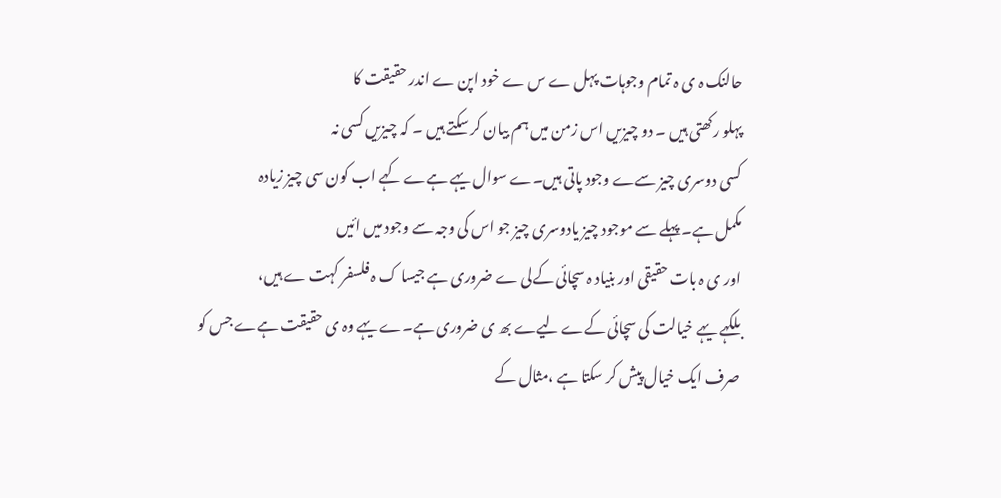حالنک ہ ی ہ تمام وجوہات پہل ے س ے خود اپن ے اندر حقیقت کا
پہلو رکھتی ہیں ۔ دو چیزیں اس زمن میں ہم بیان کر سکتے ہیں ۔ کہ چیزیں کسی نہ
کسی دوسری چیز سےے وجود پاتی ہیں۔ے سوال یہے ہےے کہے اب کون سی چیز زیادہ
مکمل ہے۔ پہلے سے موجود چیز یادوسری چیز جو اس کی وجہ سے وجود میں ائیں
اور ی ہ بات حقیقی اور بنیاد ہ سچائی کےلی ے ضروری ہے جیسا ک ہ فلسفر کہت ے ہیں،
بلکہے یہے خیالت کی سچائی کےے لیےے بھ ی ضروری ہے۔ے یہے وہ ی حقیقت ہےے جس کو
صرف ایک خیال پیش کر سکتا ہے ،مثال کے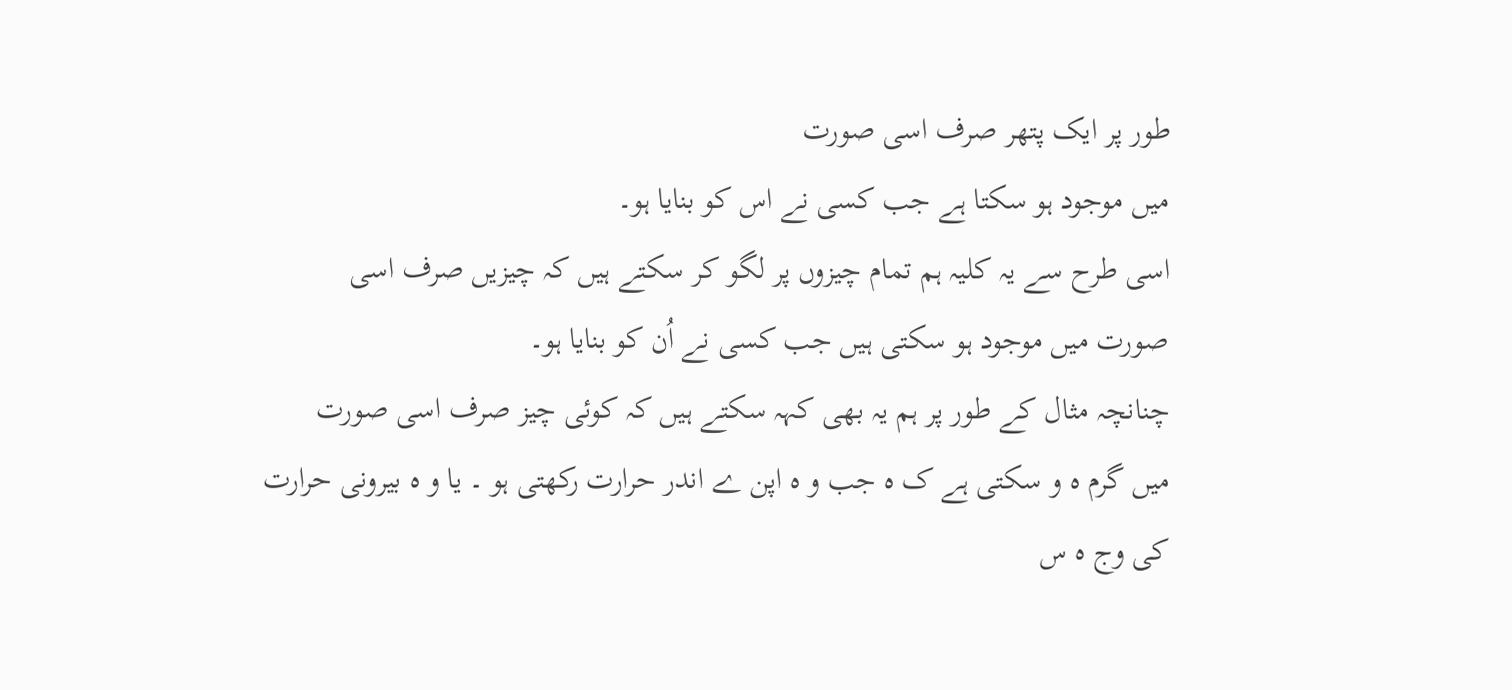طور پر ایک پتھر صرف اسی صورت
میں موجود ہو سکتا ہے جب کسی نے اس کو بنایا ہو۔
اسی طرح سے یہ کلیہ ہم تمام چیزوں پر لگو کر سکتے ہیں کہ چیزیں صرف اسی
صورت میں موجود ہو سکتی ہیں جب کسی نے اُن کو بنایا ہو۔
چنانچہ مثال کے طور پر ہم یہ بھی کہہ سکتے ہیں کہ کوئی چیز صرف اسی صورت
میں گرم ہ و سکتی ہے ک ہ جب و ہ اپن ے اندر حرارت رکھتی ہو ۔ یا و ہ بیرونی حرارت
کی وج ہ س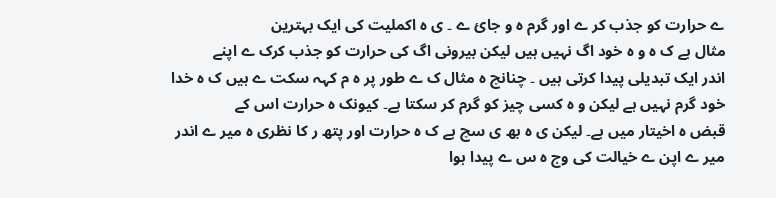ے حرارت کو جذب کر ے اور گرم ہ و جائ ے ۔ ی ہ اکملیت کی ایک بہترین
مثال ہے ک ہ و ہ خود اگ نہیں ہیں لیکن بیرونی اگ کی حرارت کو جذب کرک ے اپنے
اندر ایک تبدیلی پیدا کرتی ہیں ۔ چنانچ ہ مثال ک ے طور پر ہ م کہہ سکت ے ہیں ک ہ خدا
خود گرم نہیں ہے لیکن و ہ کسی چیز کو گرم کر سکتا ہے۔ کیونک ہ حرارت اس کے
قبض ہ اخیتار میں ہے۔ لیکن ی ہ بھ ی سچ ہے ک ہ حرارت اور پتھ ر کا نظری ہ میر ے اندر
میر ے اپن ے خیالت کی وج ہ س ے پیدا ہوا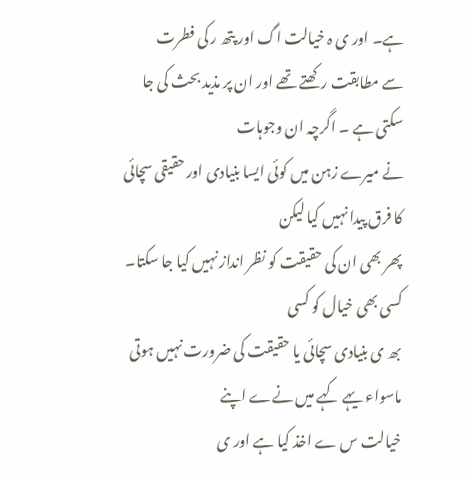ہے۔ اور ی ہ خیالت اگ اور پتھ ر کی فطرت
سے مطابقت رکھتے تھے اور ان پر مذید بحث کی جا سکتی ہے ۔ اگرچہ ان وجوہات
نے میرے زہن میں کوئی ایسا بنیادی اور حقیقی سچائی کا فرق پیدا نہیں کیا لیکن
پھر بھی ان کی حقیقت کو نظر انداز نہیں کیا جا سکتا۔ کسی بھی خیال کو کسی
بھ ی بنیادی سچائی یا حقیقت کی ضرورت نہیں ہوتی ماسواء یہے کہے میں نےے اپنے
خیالت س ے اخذ کیا ہے اور ی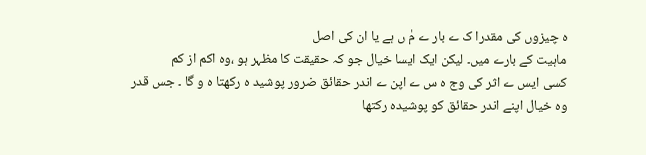ہ چیزوں کی مقدرا ک ے بار ے مٰ ں ہے یا ان کی اصل
ماہیت کے بارے میں۔ لیکن ایک ایسا خیال جو کہ حقیقت کا مظہر ہو ،وہ اکم از کم
کسی ایس ے اثر کی وج ہ س ے اپن ے اندر حقائق ضرور پوشید ہ رکھتا ہ و گا ۔ جس قدر
وہ خیال اپنے اندر حقائق کو پوشیدہ رکتھا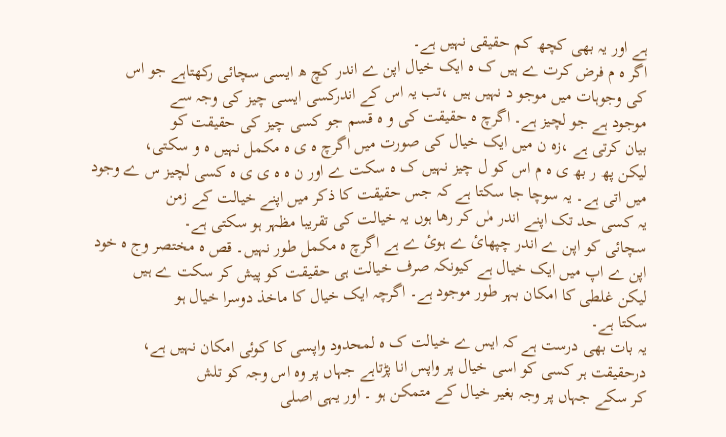ہے اور یہ بھی کچھ کم حقیقی نہیں ہے۔
اگر ہ م فرض کرت ے ہیں ک ہ ایک خیال اپن ے اندر کچ ھ ایسی سچائی رکھتاہے جو اس
کی وجوہات میں موجو د نہیں ہیں ،تب یہ اس کے اندرکسی ایسی چیز کی وجہ سے
موجود ہے جو لچیز ہے۔ اگرچ ہ حقیقت کی و ہ قسم جو کسی چیز کی حقیقت کو
بیان کرتی ہے ،زہ ن میں ایک خیال کی صورت میں اگرچ ہ ی ہ مکمل نہیں ہ و سکتی،
لیکن پھ ر بھ ی ہ م اس کو ل چیز نہیں ک ہ سکت ے اور ن ہ ہ ی ی ہ کسی لچیز س ے وجود
میں اتی ہے۔ یہ سوچا جا سکتا ہے کہ جس حقیقت کا ذکر میں اپنے خیالت کے زمن
یہ کسی حد تک اپنے اندر مٰں کر رھا ہوں یہ خیالت کی تقریبا مظہر ہو سکتی ہے۔
سچائی کو اپن ے اندر چپھائ ے ہوئ ے ہے اگرچ ہ مکمل طور نہیں۔ قص ہ مختصر وج ہ خود
اپن ے اپ میں ایک خیال ہے کیونکہ صرف خیالت ہی حقیقت کو پیش کر سکت ے ہیں
لیکن غلطی کا امکان بہر طور موجود ہے۔ اگرچہ ایک خیال کا ماخذ دوسرا خیال ہو
سکتا ہے۔
یہ بات بھی درست ہے کہ ایس ے خیالت ک ہ لمحدود واپسی کا کوئی امکان نہیں ہے،
درحقیقت ہر کسی کو اسی خیال پر واپس انا پڑتاہے جہاں پر وہ اس وجہ کو تلش
کر سکے جہاں پر وجہ بغیر خیال کے متمکن ہو ۔ اور یہی اصلی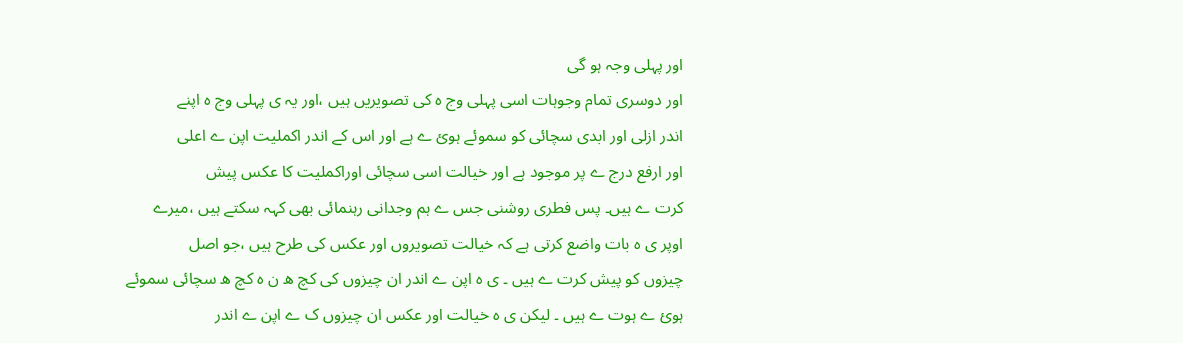اور پہلی وجہ ہو گی
اور دوسری تمام وجوہات اسی پہلی وج ہ کی تصویریں ہیں ،اور یہ ی پہلی وج ہ اپنے
اندر ازلی اور ابدی سچائی کو سموئے ہوئ ے ہے اور اس کے اندر اکملیت اپن ے اعلی
اور ارفع درج ے پر موجود ہے اور خیالت اسی سچائی اوراکملیت کا عکس پیش
کرت ے ہیں۔ پس فطری روشنی جس ے ہم وجدانی رہنمائی بھی کہہ سکتے ہیں ،میرے
اوپر ی ہ بات واضع کرتی ہے کہ خیالت تصویروں اور عکس کی طرح ہیں ،جو اصل
چیزوں کو پیش کرت ے ہیں ۔ ی ہ اپن ے اندر ان چیزوں کی کچ ھ ن ہ کچ ھ سچائی سموئے
ہوئ ے ہوت ے ہیں ۔ لیکن ی ہ خیالت اور عکس ان چیزوں ک ے اپن ے اندر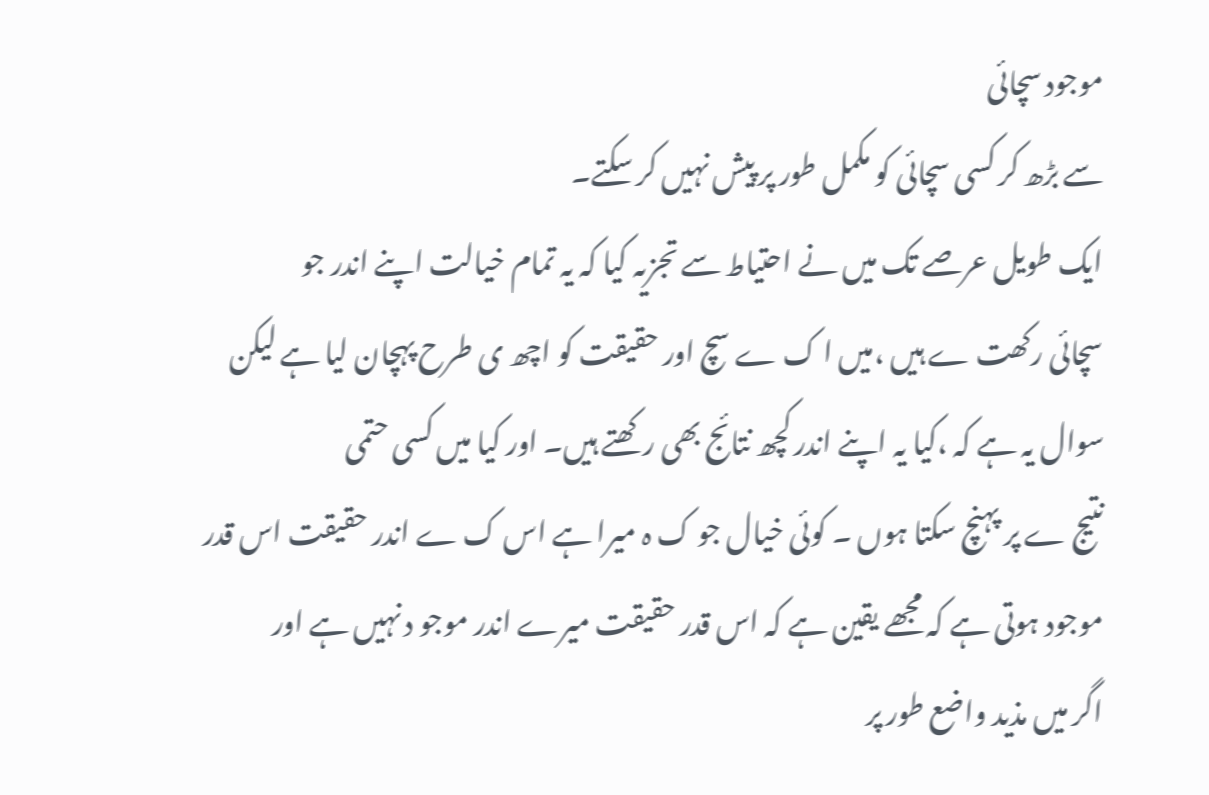موجود سچائی
سے بڑھ کر کسی سچائی کو مکمل طور پر پیش نہیں کر سکتے۔
ایک طویل عرصے تک میں نے احتیاط سے تجزیہ کیا کہ یہ تمام خیالت اپنے اندر جو
سچائی رکھت ے ہیں ،میں ا ک ے سچ اور حقیقت کو اچھ ی طرح پہچان لیا ہے لیکن
سوال یہ ہے کہ ،کیا یہ اپنے اندر کچھ نتائج بھی رکھتے ہیں۔ اور کیا میں کسی حتمی
نتیج ے پر پہنچ سکتا ہوں ۔ کوئی خیال جو ک ہ میرا ہے اس ک ے اندر حقیقت اس قدر
موجود ہوتی ہے کہ مجھے یقین ہے کہ اس قدر حقیقت میرے اندر موجو د نہیں ہے اور
اگر میں مذید واضع طور پر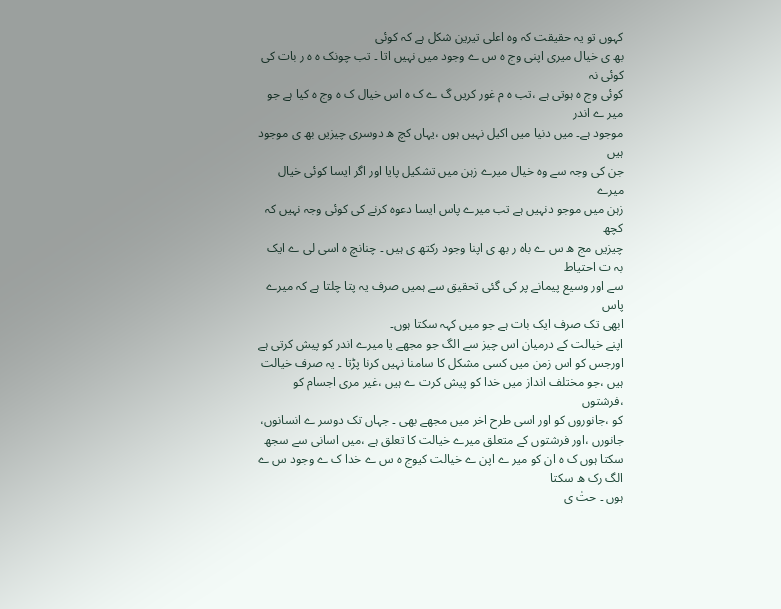کہوں تو یہ حقیقت کہ وہ اعلی تیرین شکل ہے کہ کوئی
بھ ی خیال میری اپنی وج ہ س ے وجود میں نہیں اتا ۔ تب چونک ہ ہ ر بات کی کوئی نہ
کوئی وج ہ ہوتی ہے ،تب ہ م غور کریں گ ے ک ہ اس خیال ک ہ وج ہ کیا ہے جو میر ے اندر
موجود ہے۔ میں دنیا میں اکیل نہیں ہوں ،یہاں کچ ھ دوسری چیزیں بھ ی موجود ہیں
جن کی وجہ سے وہ خیال میرے زہن میں تشکیل پایا اور اگر ایسا کوئی خیال میرے
زہن میں موجو دنہیں ہے تب میرے پاس ایسا دعوہ کرنے کی کوئی وجہ نہیں کہ کچھ
چیزیں مج ھ س ے باہ ر بھ ی اپنا وجود رکتھ ی ہیں ۔ چنانچ ہ اسی لی ے ایک بہ ت احتیاط
سے اور وسیع پیمانے پر کی گئی تحقیق سے ہمیں صرف یہ پتا چلتا ہے کہ میرے پاس
ابھی تک صرف ایک بات ہے جو میں کہہ سکتا ہوں۔
اپنے خیالت کے درمیان اس چیز سے الگ جو مجھے یا میرے اندر کو پیش کرتی ہے
اورجس کو اس زمن میں کسی مشکل کا سامنا نہیں کرنا پڑتا ۔ یہ صرف خیالت
ہیں ،جو مختلف انداز میں خدا کو پیش کرت ے ہیں ،غیر مری اجسام کو ،فرشتوں
کو ،جانوروں کو اور اسی طرح اخر میں مجھے بھی ۔ جہاں تک دوسر ے انسانوں،
جانورں ،اور فرشتوں کے متعلق میرے خیالت کا تعلق ہے ،میں اسانی سے سجھ
سکتا ہوں ک ہ ان کو میر ے اپن ے خیالت کیوج ہ س ے خدا ک ے وجود س ے الگ رک ھ سکتا
ہوں ۔ حتٰ ی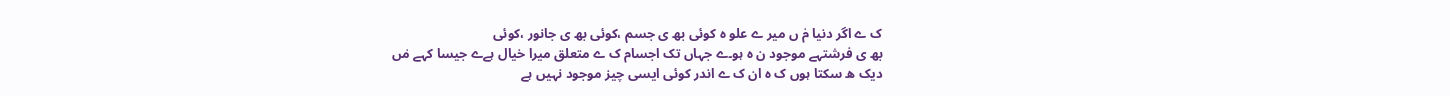ک ے اگر دنیا مٰ ں میر ے علو ہ کوئی بھ ی جسم ،کوئی بھ ی جانور ،کوئی
بھ ی فرشتہے موجود ن ہ ہو۔ے جہاں تک اجسام ک ے متعلق میرا خیال ہےے جیسا کہے مٰں
دیک ھ سکتا ہوں ک ہ ان ک ے اندر کوئی ایسی چیز موجود نہیں ہے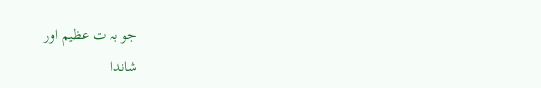جو بہ ت عظیم اور
شاندا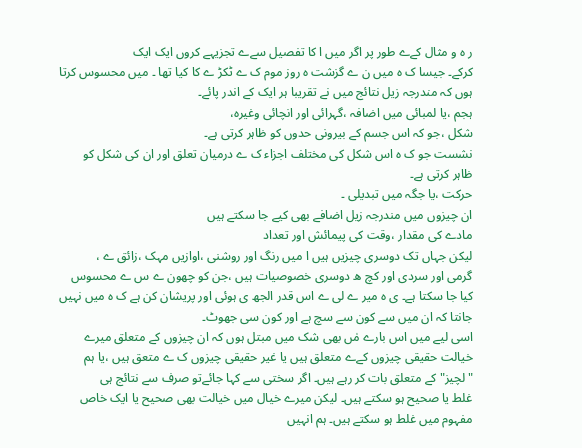ر ہ و مثال کےے طور پر اگر میں ا کا تفصیل سےے تجزیہے کروں ایک ایک
کرکے۔ جیسا ک ہ میں ن ے گزشت ہ روز موم ک ے ٹکڑ ے کا کیا تھا ۔ میں محسوس کرتا
ہوں کہ مندرجہ زیل نتائج میں نے تقریبا ہر ایک کے اندر پائے۔
ہجم ،یا لمبائی میں اضافہ ،گہرائی اور انچائی وغیرہ،
شکل ،جو کہ اس جسم کے بیرونی حدوں کو ظاہر کرتی ہے۔
نشست جو ک ہ اس شکل کی مختلف اجزاء ک ے درمیان تعلق اور ان کی شکل کو
ظاہر کرتی ہے۔
حرکت ،یا جگہ میں تبدیلی ۔
ان چیزوں میں مندرجہ زیل اضافے بھی کیے جا سکتے ہیں
مادے کی مقدار ،وقت کی پیمائش اور تعداد
لیکن جہاں تک دوسری چیزیں ہیں ا میں رنگ اور روشنی ،اوازیں مہک ،زائق ے ،
گرمی اور سردی اور کچ ھ دوسری خصوصیات ہیں ،جن کو چھون ے س ے محسوس
کیا جا سکتا ہے۔ ی ہ میر ے لی ے اس قدر الجھ ی ہوئی اور پریشان کن ہے ک ہ میں نہیں
جانتا کہ ان میں سے کون سے سچ ہے اور کون سی جھوٹ۔
اسی لیے میں اس بارے مٰں بھی شک میں مبتل ہوں کہ ان چیزوں کے متعلق میرے
خیالت حقیقی چیزوں کےے متعلق ہیں یا غیر حقیقی چیزوں ک ے متعق ہیں ،یا ہم
"لچیز" کے متعلق بات کر رہے ہیں۔ اگر سختی سے کہا جائےتو صرف سے نتائج ہی
غلط یا صحیح ہو سکتے ہیں۔ لیکن میرے خیال میں خیالت بھی صحیح یا ایک خاص
مفہوم میں غلط ہو سکتے ہیں۔ ہم انہیں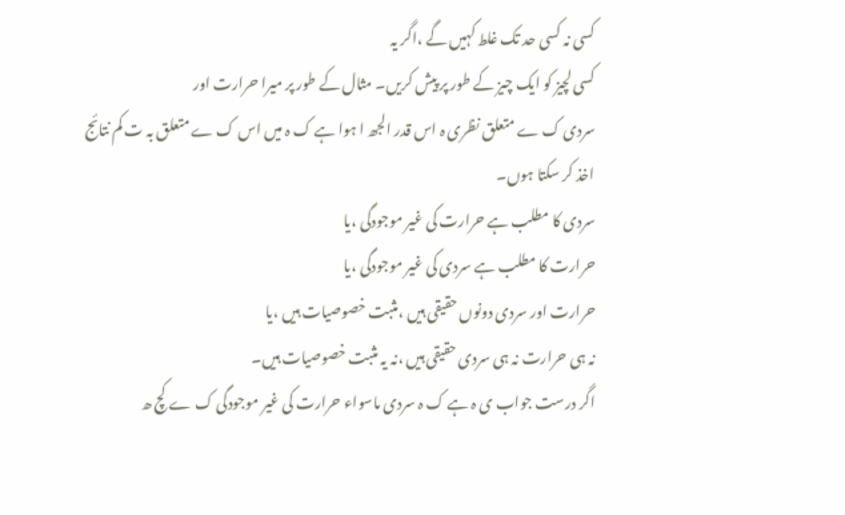کسی نہ کسی حد تک غلط کہیں گے ،اگر یہ
کسی لچیز کو ایک چیز کے طور پر پیش کریں۔ مثال کے طور پر میرا حرارت اور
سردی ک ے متعلق نظری ہ اس قدر الجھ ا ہوا ہے ک ہ میں اس ک ے متعلق بہ ت کم نتائج
اخذ کر سکتا ہوں۔
سردی کا مطلب ہے حرارت کی غیر موجودگی ،یا
حرارت کا مطلب ہے سردی کی غیر موجودگی ،یا
حرارت اور سردی دونوں حقیقی ہیں ،مثبت خصوصیات ہیں ،یا
نہ ہی حرارت نہ ہی سردی حقیقی ہیں ،نہ یہ مثبت خصوصیات ہیں۔
اگر درست جواب ی ہ ہے ک ہ سردی ماسواء حرارت کی غیر موجودگی ک ے کچ ھ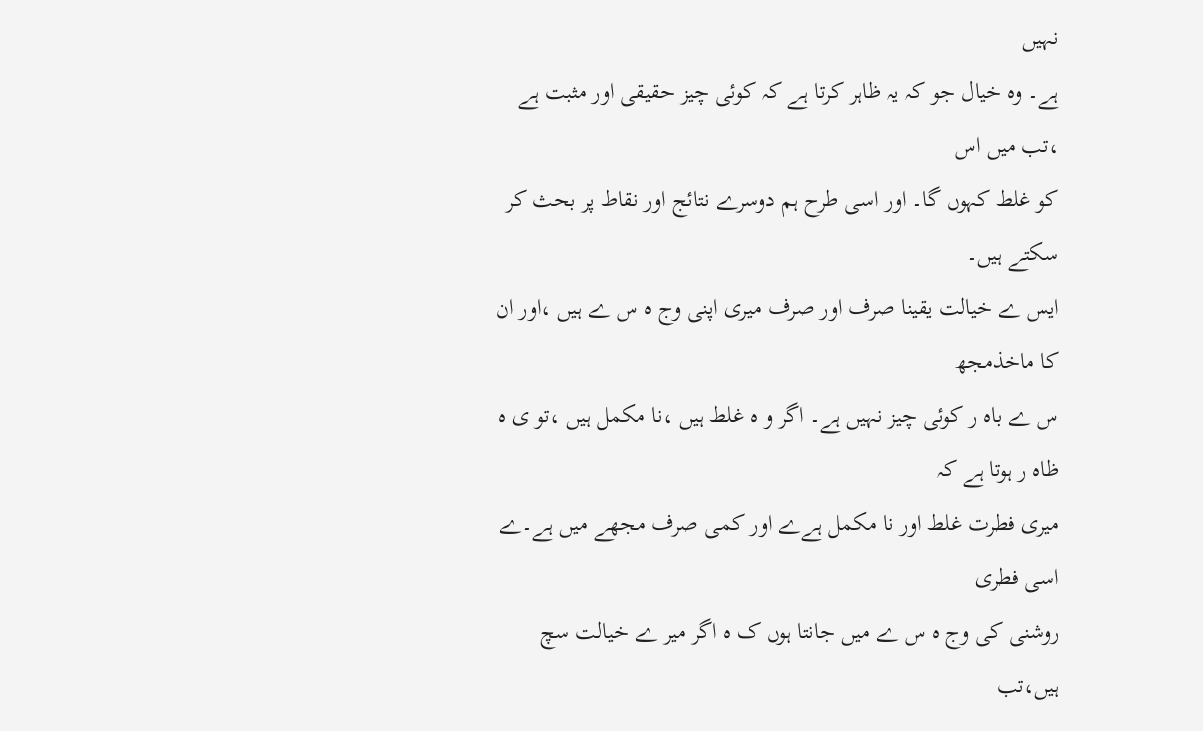نہیں
ہے۔ وہ خیال جو کہ یہ ظاہر کرتا ہے کہ کوئی چیز حقیقی اور مثبت ہے ،تب میں اس
کو غلط کہوں گا۔ اور اسی طرح ہم دوسرے نتائج اور نقاط پر بحث کر سکتے ہیں۔
ایس ے خیالت یقینا صرف اور صرف میری اپنی وج ہ س ے ہیں ،اور ان کا ماخذمجھ
س ے باہ ر کوئی چیز نہیں ہے۔ اگر و ہ غلط ہیں ،نا مکمل ہیں ،تو ی ہ ظاہ ر ہوتا ہے کہ
میری فطرت غلط اور نا مکمل ہےے اور کمی صرف مجھے میں ہے۔ے اسی فطری
روشنی کی وج ہ س ے میں جانتا ہوں ک ہ اگر میر ے خیالت سچ ہیں،تب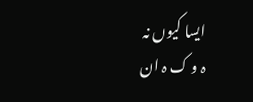ایسا کیوں نہ
ہ و ک ہ ان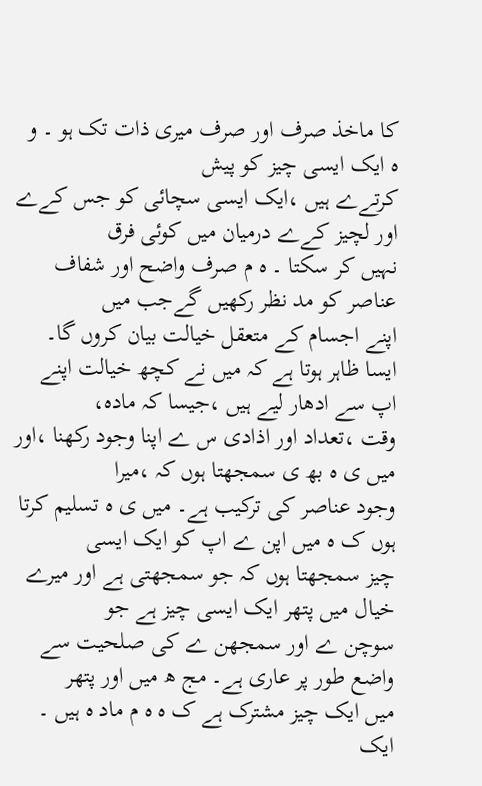کا ماخذ صرف اور صرف میری ذات تک ہو ۔ و ہ ایک ایسی چیز کو پیش
کرتےے ہیں ،ایک ایسی سچائی کو جس کےے اور لچیز کےے درمیان میں کوئی فرق
نہیں کر سکتا ۔ ہ م صرف واضح اور شفاف عناصر کو مد نظر رکھیں گےجب میں
اپنے اجسام کے متعقل خیالت بیان کروں گا۔
ایسا ظاہر ہوتا ہے کہ میں نے کچھ خیالت اپنے اپ سے ادھار لیے ہیں ،جیسا کہ مادہ،
وقت ،تعداد اور اذادی س ے اپنا وجود رکھنا ،اور میں ی ہ بھ ی سمجھتا ہوں کہ ،میرا
وجود عناصر کی ترکیب ہے۔ میں ی ہ تسلیم کرتا ہوں ک ہ میں اپن ے اپ کو ایک ایسی
چیز سمجھتا ہوں کہ جو سمجھتی ہے اور میرے خیال میں پتھر ایک ایسی چیز ہے جو
سوچن ے اور سمجھن ے کی صلحیت سے واضع طور پر عاری ہے۔ مج ھ میں اور پتھر
میں ایک چیز مشترک ہے ک ہ ہ م ماد ہ ہیں ۔ ایک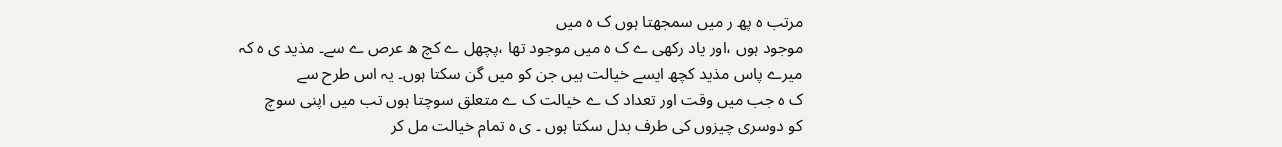مرتب ہ پھ ر میں سمجھتا ہوں ک ہ میں
موجود ہوں ،اور یاد رکھی ے ک ہ میں موجود تھا ،پچھل ے کچ ھ عرص ے سے۔ مذید ی ہ کہ
میرے پاس مذید کچھ ایسے خیالت ہیں جن کو میں گن سکتا ہوں۔ یہ اس طرح سے
ک ہ جب میں وقت اور تعداد ک ے خیالت ک ے متعلق سوچتا ہوں تب میں اپنی سوچ
کو دوسری چیزوں کی طرف بدل سکتا ہوں ۔ ی ہ تمام خیالت مل کر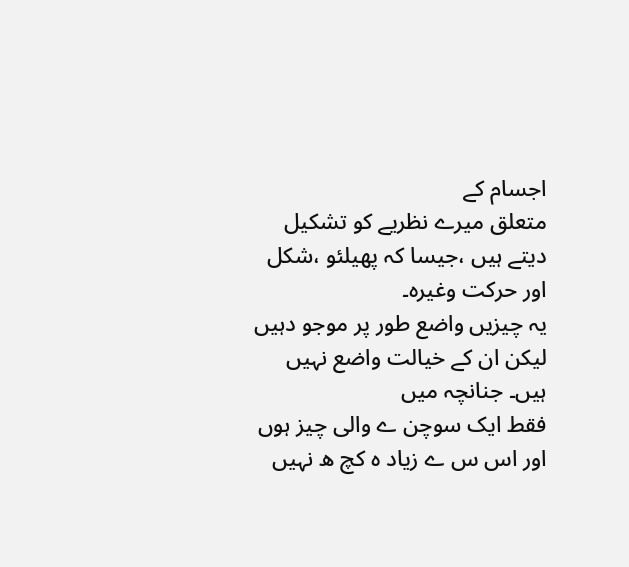اجسام کے
متعلق میرے نظریے کو تشکیل دیتے ہیں ،جیسا کہ پھیلئو ،شکل اور حرکت وغیرہ۔
یہ چیزیں واضع طور پر موجو دہیں لیکن ان کے خیالت واضع نہیں ہیں۔ جنانچہ میں
فقط ایک سوچن ے والی چیز ہوں اور اس س ے زیاد ہ کچ ھ نہیں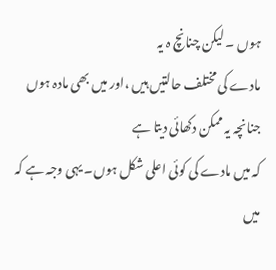ہوں ۔ لیکن چنانچ ہ یہ
مادے کی مختلف حالتیں ہیں ،اور میں بھی مادہ ہوں جنانچہ یہ ممکن دکھائی دیتا ہے
کہ میں مادے کی کوئی اعلی شکل ہوں۔ یہی وجہ ہے کہ میں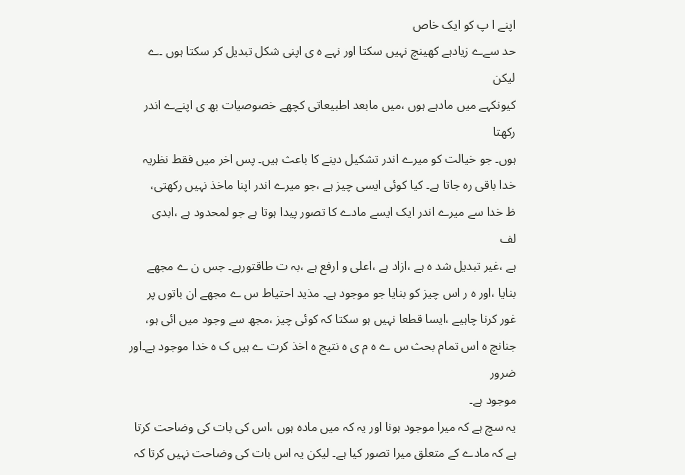اپنے ا پ کو ایک خاص
حد سےے زیادہے کھینچ نہیں سکتا اور نہے ہ ی اپنی شکل تبدیل کر سکتا ہوں ۔ے لیکن
کیونکہے میں مادہے ہوں ،میں مابعد اطبیعاتی کچھے خصوصیات بھ ی اپنےے اندر رکھتا
ہوں۔ جو خیالت کو میرے اندر تشکیل دینے کا باعث ہیں۔ پس اخر میں فقط نظریہ
خدا باقی رہ جاتا ہے۔ کیا کوئی ایسی چیز ہے ،جو میرے اندر اپنا ماخذ نہیں رکھتی،
ظ خدا سے میرے اندر ایک ایسے مادے کا تصور پیدا ہوتا ہے جو لمحدود ہے ،ابدی
لف
ہے ،غیر تبدیل شد ہ ہے ،ازاد ہے ،اعلی و ارفع ہے ،بہ ت طاقتورہے۔ جس ن ے مجھے
بنایا ،اور ہ ر اس چیز کو بنایا جو موجود ہے۔ مذید احتیاط س ے مجھے ان باتوں پر
غور کرنا چاہیے ،ایسا قطعا نہیں ہو سکتا کہ کوئی چیز ،مجھ سے وجود میں ائی ہو،
جنانچ ہ اس تمام بحث س ے ہ م ی ہ نتیج ہ اخذ کرت ے ہیں ک ہ خدا موجود ہے۔اور ضرور
موجود ہے۔
یہ سچ ہے کہ میرا موجود ہونا اور یہ کہ میں مادہ ہوں ،اس کی بات کی وضاحت کرتا
ہے کہ مادے کے متعلق میرا تصور کیا ہے۔ لیکن یہ اس بات کی وضاحت نہیں کرتا کہ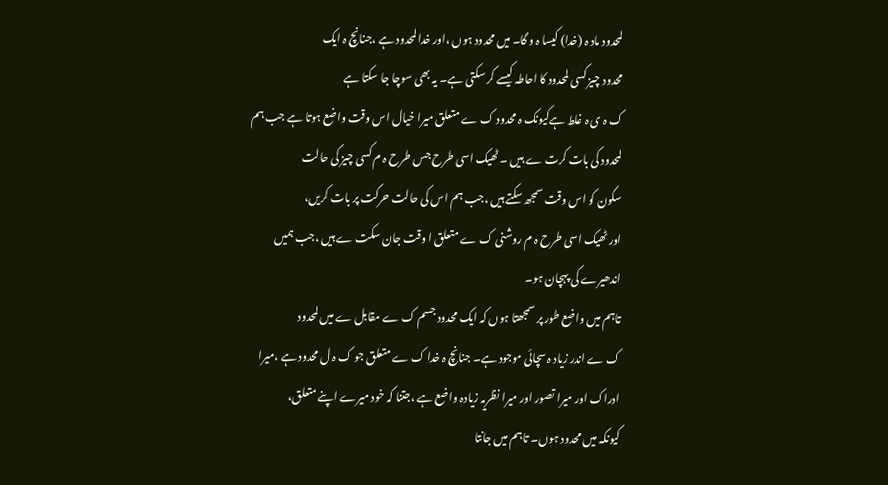لمحدود ماد ہ (خدا) کیسا ہ و گا۔ میں محدود ہوں ،اور خدا لمحدود ہے ،جنانچ ہ ایک
محدود چیز کسی لمحدود کا احاطہ کیسے کر سکتی ہے۔ یہ بھی سوچا جا سکتا ہے
ک ہ ی ہ غلط ہےکیونک ہ محدود ک ے متعلق میرا خیال اس وقت واضع ہوتا ہے جب ہم
لمحدود کی بات کرت ے ہیں ۔ ٹھیک اسی طرح جس طرح ہ م کسی چیز کی حالت
سکون کو اس وقت سمجھ سکتے ہیں ،جب ہم اس کی حالت حرکت پر بات کریں،
اور ٹھیک اسی طرح ہ م روشنی ک ے متعلق ا وقت جان سکت ے ہیں ،جب ہمیں
اندھیرے کی پہچان ہو۔
تاہم میں واضع طور پر سمجھتا ہوں کہ ایک محدود جسم ک ے مقابل ے میں لمحدود
ک ے اندر زیاد ہ سچائی موجود ہے۔ جنانچ ہ خدا ک ے متعلق جو ک ہ ل محدود ہے ،میرا
ادراک اور میرا تصور اور میرا نظریہ زیادہ واضع ہے ،جتنا کہ خود میرے اپنے متعلق،
کیونکہ میں محدود ہوں۔ تاہم میں جانتا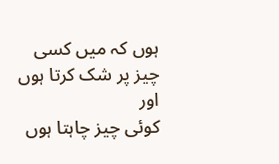ہوں کہ میں کسی چیز پر شک کرتا ہوں اور
کوئی چیز چاہتا ہوں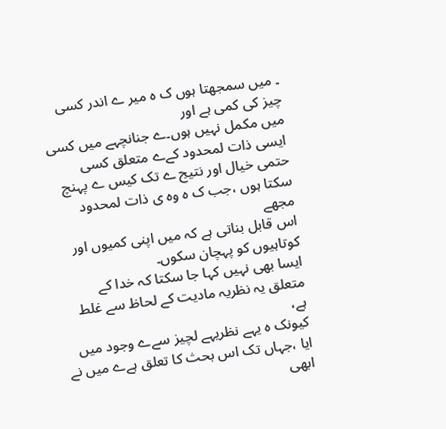۔ میں سمجھتا ہوں ک ہ میر ے اندر کسی چیز کی کمی ہے اور
میں مکمل نہیں ہوں۔ے جنانچہے میں کسی ایسی ذات لمحدود کےے متعلق کسی
حتمی خیال اور نتیج ے تک کیس ے پہنچ سکتا ہوں ،جب ک ہ وہ ی ذات لمحدود مجھے
اس قابل بناتی ہے کہ میں اپنی کمیوں اور کوتاہیوں کو پہچان سکوں۔
ایسا بھی نہیں کہا جا سکتا کہ خدا کے متعلق یہ نظریہ مادیت کے لحاظ سے غلط ہے،
کیونک ہ یہے نظریہے لچیز سےے وجود میں ایا ،جہاں تک اس بحث کا تعلق ہےے میں نے
ابھی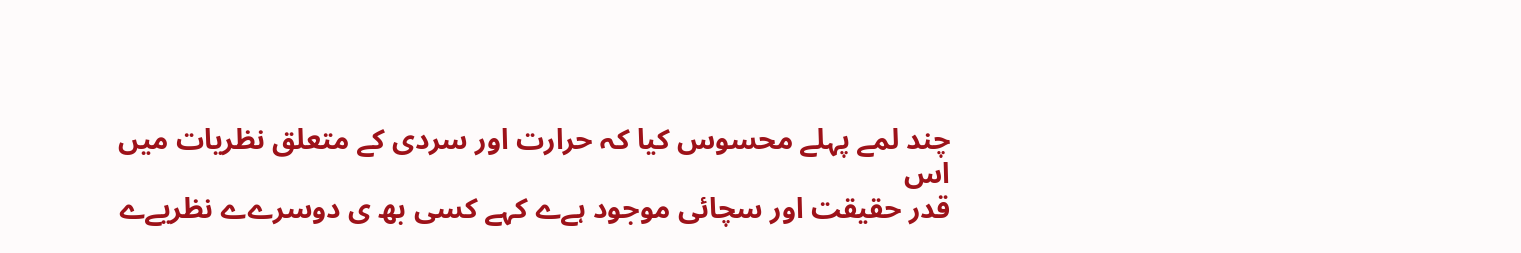چند لمے پہلے محسوس کیا کہ حرارت اور سردی کے متعلق نظریات میں اس
قدر حقیقت اور سچائی موجود ہےے کہے کسی بھ ی دوسرےے نظریےے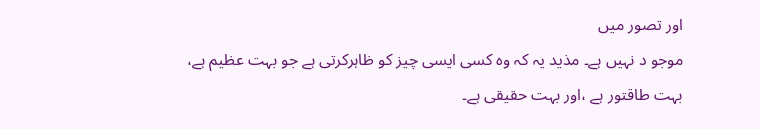اور تصور میں
موجو د نہیں ہے۔ مذید یہ کہ وہ کسی ایسی چیز کو ظاہرکرتی ہے جو بہت عظیم ہے،
بہت طاقتور ہے ،اور بہت حقیقی ہے۔